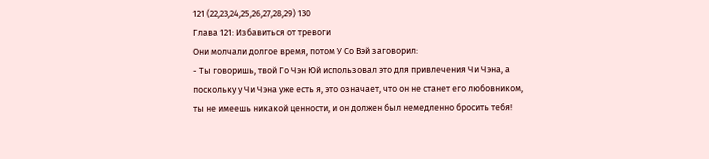121 (22,23,24,25,26,27,28,29) 130
Глава 121: Избавиться от тревоги
Они молчали долгое время, потом У Со Вэй заговорил:
- Ты говоришь, твой Го Чэн Юй использовал это для привлечения Чи Чэна, а поскольку у Чи Чэна уже есть я, это означает, что он не станет его любовником, ты не имеешь никакой ценности, и он должен был немедленно бросить тебя!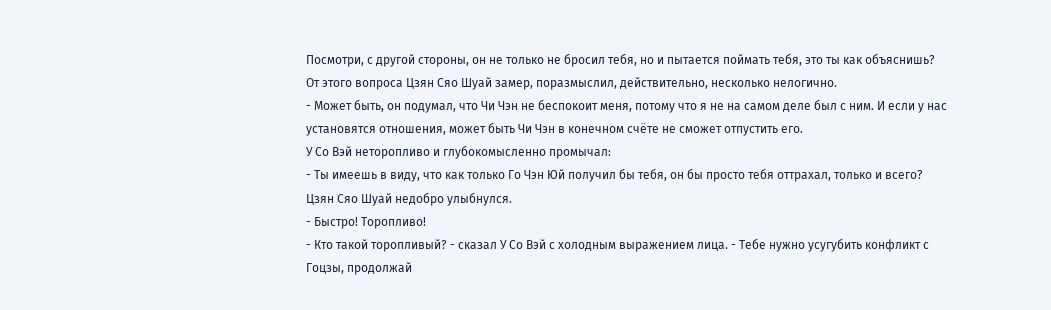Посмотри, с другой стороны, он не только не бросил тебя, но и пытается поймать тебя, это ты как объяснишь?
От этого вопроса Цзян Сяо Шуай замер, поразмыслил, действительно, несколько нелогично.
- Может быть, он подумал, что Чи Чэн не беспокоит меня, потому что я не на самом деле был с ним. И если у нас установятся отношения, может быть Чи Чэн в конечном счёте не сможет отпустить его.
У Со Вэй неторопливо и глубокомысленно промычал:
- Ты имеешь в виду, что как только Го Чэн Юй получил бы тебя, он бы просто тебя оттрахал, только и всего?
Цзян Сяо Шуай недобро улыбнулся.
- Быстро! Торопливо!
- Кто такой торопливый? - сказал У Со Вэй с холодным выражением лица. - Тебе нужно усугубить конфликт с Гоцзы, продолжай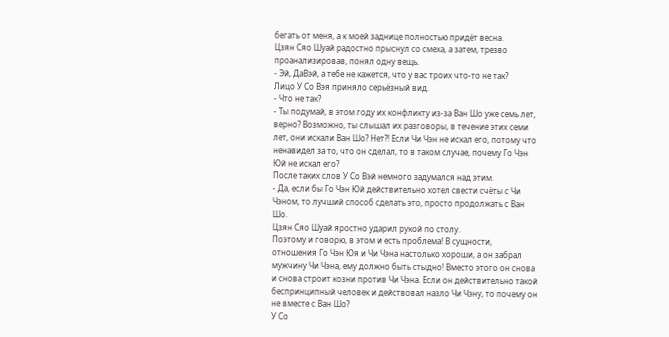бегать от меня, а к моей заднице полностью придёт весна.
Цзян Сяо Шуай радостно прыснул со смеха, а затем, трезво проанализировав, понял одну вещь.
- Эй, ДаВэй, а тебе не кажется, что у вас троих что-то не так?
Лицо У Со Вэя приняло серьёзный вид.
- Что не так?
- Ты подумай, в этом году их конфликту из-за Ван Шо уже семь лет, верно? Возможно, ты слышал их разговоры, в течение этих семи лет, они искали Ван Шо? Нет?! Если Чи Чэн не искал его, потому что ненавидел за то, что он сделал, то в таком случае, почему Го Чэн Юй не искал его?
После таких слов У Со Вэй немного задумался над этим.
- Да, если бы Го Чэн Юй действительно хотел свести счёты с Чи Чэном, то лучший способ сделать это, просто продолжать с Ван Шо.
Цзян Сяо Шуай яростно ударил рукой по столу.
Поэтому и говорю, в этом и есть проблема! В сущности, отношения Го Чэн Юя и Чи Чэна настолько хороши, а он забрал мужчину Чи Чэна, ему должно быть стыдно! Вместо этого он снова и снова строит козни против Чи Чэна. Если он действительно такой беспринципный человек и действовал назло Чи Чэну, то почему он не вместе с Ван Шо?
У Со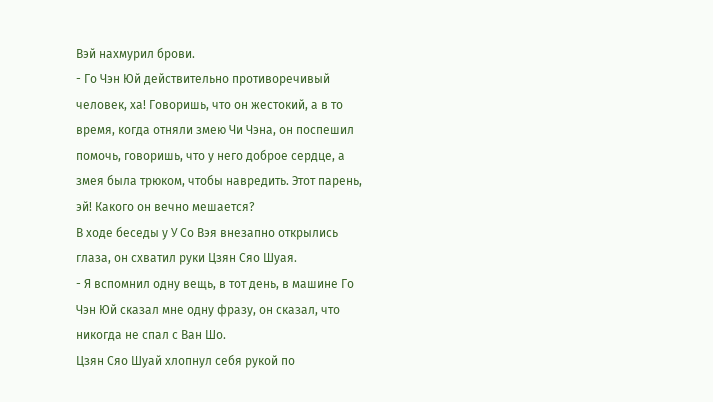Вэй нахмурил брови.
- Го Чэн Юй действительно противоречивый человек, ха! Говоришь, что он жестокий, а в то время, когда отняли змею Чи Чэна, он поспешил помочь, говоришь, что у него доброе сердце, а змея была трюком, чтобы навредить. Этот парень, эй! Какого он вечно мешается?
В ходе беседы у У Со Вэя внезапно открылись глаза, он схватил руки Цзян Сяо Шуая.
- Я вспомнил одну вещь, в тот день, в машине Го Чэн Юй сказал мне одну фразу, он сказал, что никогда не спал с Ван Шо.
Цзян Сяо Шуай хлопнул себя рукой по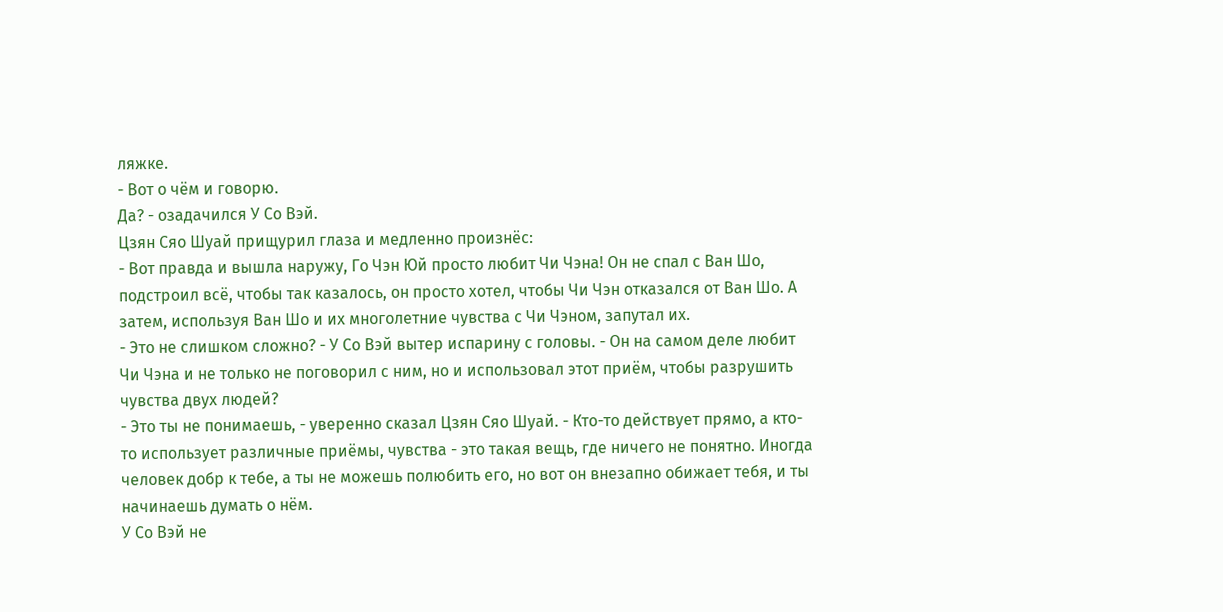ляжке.
- Вот о чём и говорю.
Да? - озадачился У Со Вэй.
Цзян Сяо Шуай прищурил глаза и медленно произнёс:
- Вот правда и вышла наружу, Го Чэн Юй просто любит Чи Чэна! Он не спал с Ван Шо, подстроил всё, чтобы так казалось, он просто хотел, чтобы Чи Чэн отказался от Ван Шо. А затем, используя Ван Шо и их многолетние чувства с Чи Чэном, запутал их.
- Это не слишком сложно? - У Со Вэй вытер испарину с головы. - Он на самом деле любит Чи Чэна и не только не поговорил с ним, но и использовал этот приём, чтобы разрушить чувства двух людей?
- Это ты не понимаешь, - уверенно сказал Цзян Сяо Шуай. - Кто-то действует прямо, а кто-то использует различные приёмы, чувства - это такая вещь, где ничего не понятно. Иногда человек добр к тебе, а ты не можешь полюбить его, но вот он внезапно обижает тебя, и ты начинаешь думать о нём.
У Со Вэй не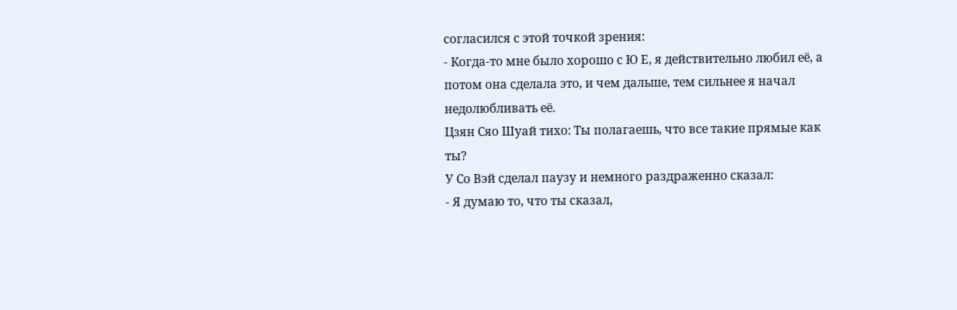согласился с этой точкой зрения:
- Когда-то мне было хорошо с Ю Е, я действительно любил её, а потом она сделала это, и чем дальше, тем сильнее я начал недолюбливать её.
Цзян Сяо Шуай тихо: Ты полагаешь, что все такие прямые как ты?
У Со Вэй сделал паузу и немного раздраженно сказал:
- Я думаю то, что ты сказал,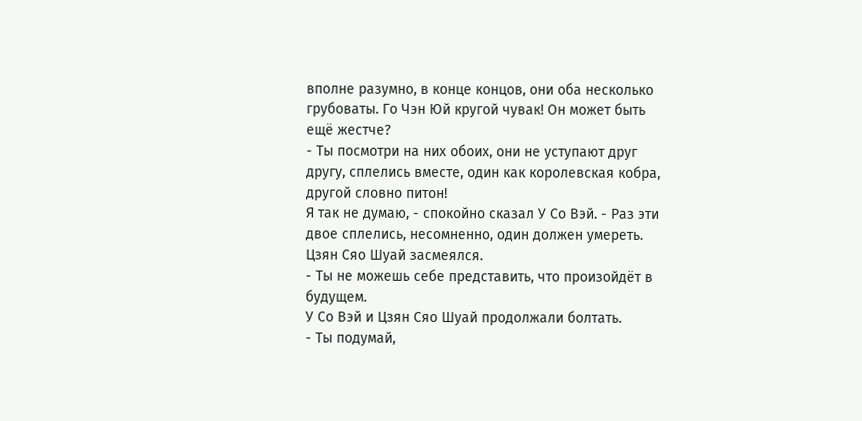вполне разумно, в конце концов, они оба несколько грубоваты. Го Чэн Юй кругой чувак! Он может быть ещё жестче?
- Ты посмотри на них обоих, они не уступают друг другу, сплелись вместе, один как королевская кобра, другой словно питон!
Я так не думаю, - спокойно сказал У Со Вэй. - Раз эти двое сплелись, несомненно, один должен умереть.
Цзян Сяо Шуай засмеялся.
- Ты не можешь себе представить, что произойдёт в будущем.
У Со Вэй и Цзян Сяо Шуай продолжали болтать.
- Ты подумай,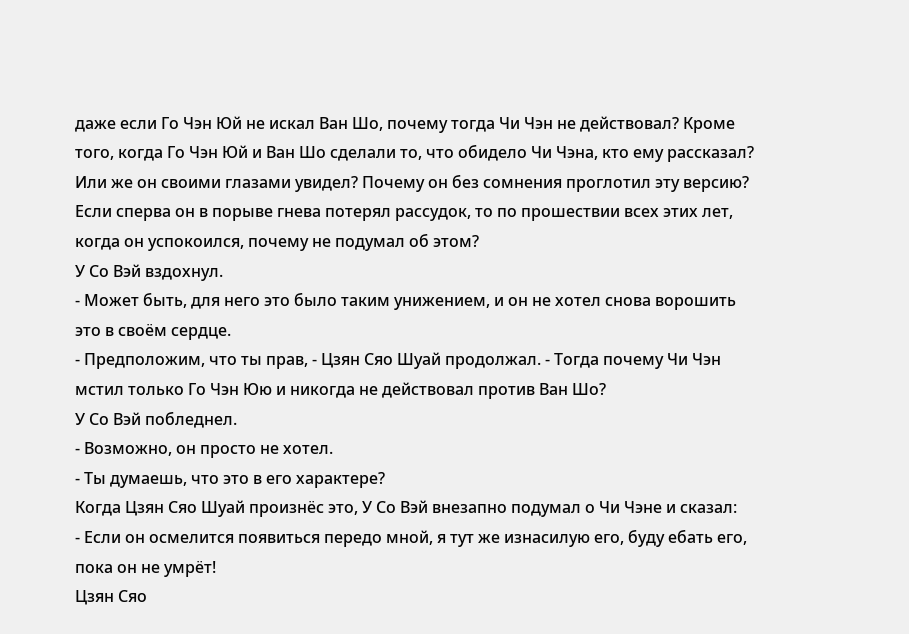даже если Го Чэн Юй не искал Ван Шо, почему тогда Чи Чэн не действовал? Кроме того, когда Го Чэн Юй и Ван Шо сделали то, что обидело Чи Чэна, кто ему рассказал? Или же он своими глазами увидел? Почему он без сомнения проглотил эту версию? Если сперва он в порыве гнева потерял рассудок, то по прошествии всех этих лет, когда он успокоился, почему не подумал об этом?
У Со Вэй вздохнул.
- Может быть, для него это было таким унижением, и он не хотел снова ворошить это в своём сердце.
- Предположим, что ты прав, - Цзян Сяо Шуай продолжал. - Тогда почему Чи Чэн мстил только Го Чэн Юю и никогда не действовал против Ван Шо?
У Со Вэй побледнел.
- Возможно, он просто не хотел.
- Ты думаешь, что это в его характере?
Когда Цзян Сяо Шуай произнёс это, У Со Вэй внезапно подумал о Чи Чэне и сказал:
- Если он осмелится появиться передо мной, я тут же изнасилую его, буду ебать его, пока он не умрёт!
Цзян Сяо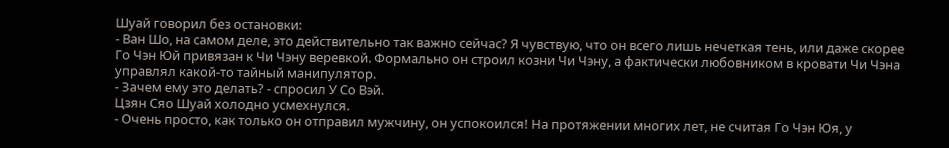Шуай говорил без остановки:
- Ван Шо, на самом деле, это действительно так важно сейчас? Я чувствую, что он всего лишь нечеткая тень, или даже скорее Го Чэн Юй привязан к Чи Чэну веревкой. Формально он строил козни Чи Чэну, а фактически любовником в кровати Чи Чэна управлял какой-то тайный манипулятор.
- Зачем ему это делать? - спросил У Со Вэй.
Цзян Сяо Шуай холодно усмехнулся.
- Очень просто, как только он отправил мужчину, он успокоился! На протяжении многих лет, не считая Го Чэн Юя, у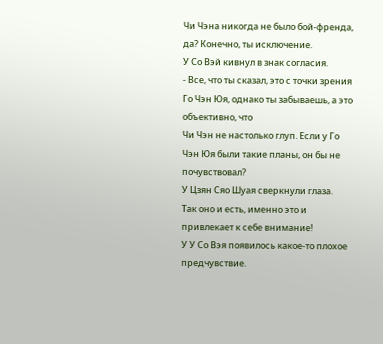Чи Чэна никогда не было бой-френда, да? Конечно, ты исключение.
У Со Вэй кивнул в знак согласия.
- Все, что ты сказал, это с точки зрения Го Чэн Юя, однако ты забываешь, а это объективно, что
Чи Чэн не настолько глуп. Если у Го Чэн Юя были такие планы, он бы не почувствовал?
У Цзян Сяо Шуая сверкнули глаза.
Так оно и есть, именно это и привлекает к себе внимание!
У У Со Вэя появилось какое-то плохое предчувствие.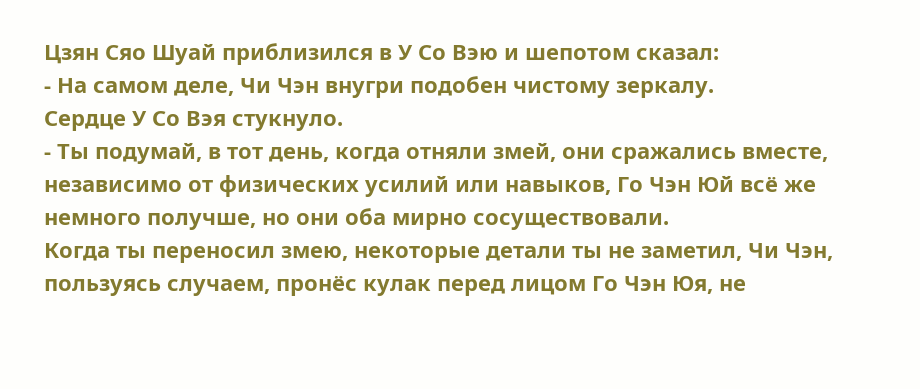Цзян Сяо Шуай приблизился в У Со Вэю и шепотом сказал:
- На самом деле, Чи Чэн внугри подобен чистому зеркалу.
Сердце У Со Вэя стукнуло.
- Ты подумай, в тот день, когда отняли змей, они сражались вместе, независимо от физических усилий или навыков, Го Чэн Юй всё же немного получше, но они оба мирно сосуществовали.
Когда ты переносил змею, некоторые детали ты не заметил, Чи Чэн, пользуясь случаем, пронёс кулак перед лицом Го Чэн Юя, не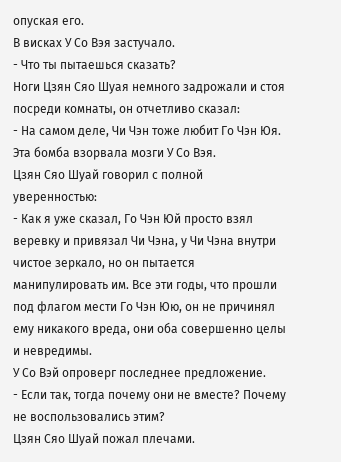опуская его.
В висках У Со Вэя застучало.
- Что ты пытаешься сказать?
Ноги Цзян Сяо Шуая немного задрожали и стоя посреди комнаты, он отчетливо сказал:
- На самом деле, Чи Чэн тоже любит Го Чэн Юя.
Эта бомба взорвала мозги У Со Вэя.
Цзян Сяо Шуай говорил с полной уверенностью:
- Как я уже сказал, Го Чэн Юй просто взял веревку и привязал Чи Чэна, у Чи Чэна внутри чистое зеркало, но он пытается манипулировать им. Все эти годы, что прошли под флагом мести Го Чэн Юю, он не причинял ему никакого вреда, они оба совершенно целы и невредимы.
У Со Вэй опроверг последнее предложение.
- Если так, тогда почему они не вместе? Почему не воспользовались этим?
Цзян Сяо Шуай пожал плечами.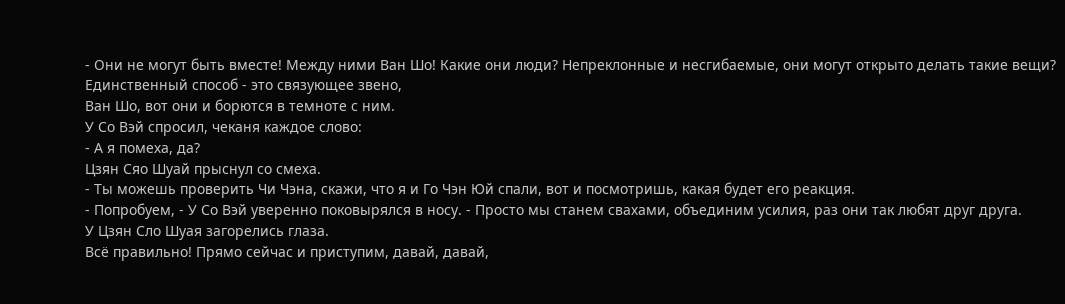- Они не могут быть вместе! Между ними Ван Шо! Какие они люди? Непреклонные и несгибаемые, они могут открыто делать такие вещи? Единственный способ - это связующее звено,
Ван Шо, вот они и борются в темноте с ним.
У Со Вэй спросил, чеканя каждое слово:
- А я помеха, да?
Цзян Сяо Шуай прыснул со смеха.
- Ты можешь проверить Чи Чэна, скажи, что я и Го Чэн Юй спали, вот и посмотришь, какая будет его реакция.
- Попробуем, - У Со Вэй уверенно поковырялся в носу. - Просто мы станем свахами, объединим усилия, раз они так любят друг друга.
У Цзян Сло Шуая загорелись глаза.
Всё правильно! Прямо сейчас и приступим, давай, давай,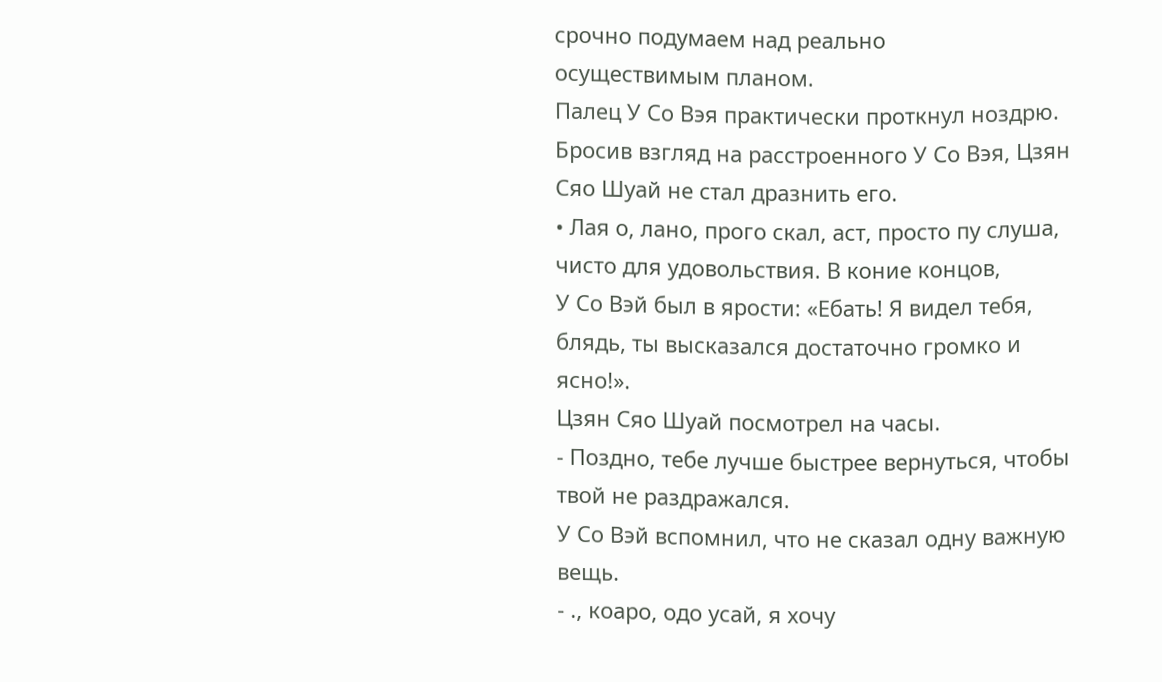срочно подумаем над реально
осуществимым планом.
Палец У Со Вэя практически проткнул ноздрю.
Бросив взгляд на расстроенного У Со Вэя, Цзян Сяо Шуай не стал дразнить его.
• Лая о, лано, прого скал, аст, просто пу слуша, чисто для удовольствия. В коние концов,
У Со Вэй был в ярости: «Ебать! Я видел тебя, блядь, ты высказался достаточно громко и ясно!».
Цзян Сяо Шуай посмотрел на часы.
- Поздно, тебе лучше быстрее вернуться, чтобы твой не раздражался.
У Со Вэй вспомнил, что не сказал одну важную вещь.
- ., коаро, одо усай, я хочу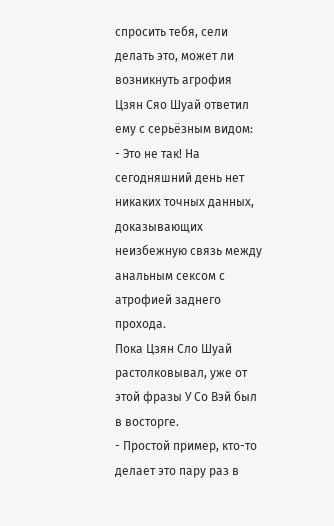спросить тебя, сели делать это, может ли возникнуть агрофия
Цзян Сяо Шуай ответил ему с серьёзным видом:
- Это не так! На сегодняшний день нет никаких точных данных, доказывающих неизбежную связь между анальным сексом с атрофией заднего прохода.
Пока Цзян Сло Шуай растолковывал, уже от этой фразы У Со Вэй был в восторге.
- Простой пример, кто-то делает это пару раз в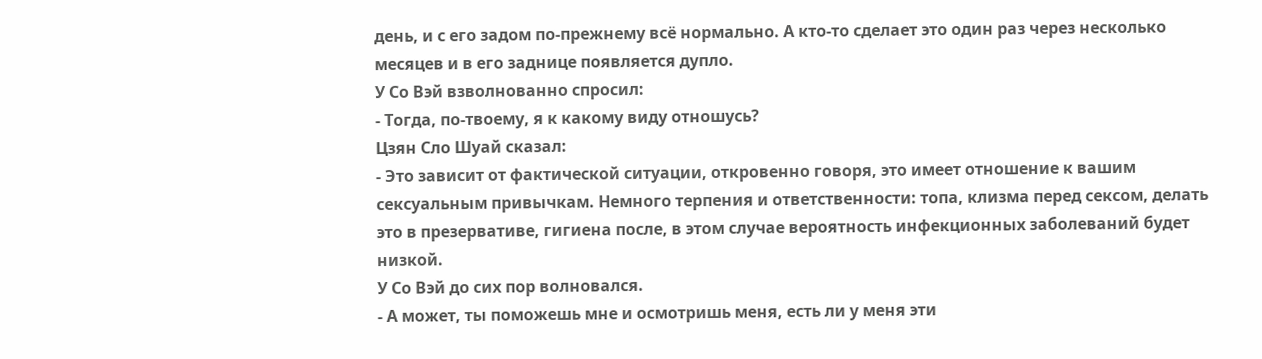день, и с его задом по-прежнему всё нормально. А кто-то сделает это один раз через несколько месяцев и в его заднице появляется дупло.
У Со Вэй взволнованно спросил:
- Тогда, по-твоему, я к какому виду отношусь?
Цзян Сло Шуай сказал:
- Это зависит от фактической ситуации, откровенно говоря, это имеет отношение к вашим сексуальным привычкам. Немного терпения и ответственности: топа, клизма перед сексом, делать это в презервативе, гигиена после, в этом случае вероятность инфекционных заболеваний будет низкой.
У Со Вэй до сих пор волновался.
- А может, ты поможешь мне и осмотришь меня, есть ли у меня эти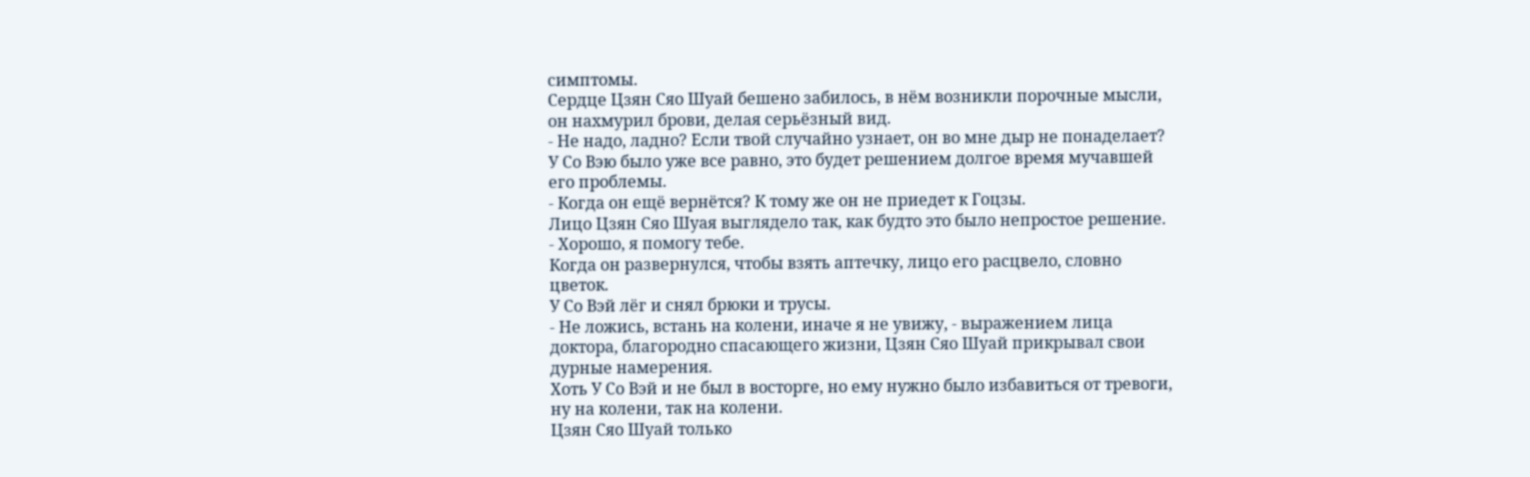симптомы.
Сердце Цзян Сяо Шуай бешено забилось, в нём возникли порочные мысли, он нахмурил брови, делая серьёзный вид.
- Не надо, ладно? Если твой случайно узнает, он во мне дыр не понаделает?
У Со Вэю было уже все равно, это будет решением долгое время мучавшей его проблемы.
- Когда он ещё вернётся? К тому же он не приедет к Гоцзы.
Лицо Цзян Сяо Шуая выглядело так, как будто это было непростое решение.
- Хорошо, я помогу тебе.
Когда он развернулся, чтобы взять аптечку, лицо его расцвело, словно цветок.
У Со Вэй лёг и снял брюки и трусы.
- Не ложись, встань на колени, иначе я не увижу, - выражением лица доктора, благородно спасающего жизни, Цзян Сяо Шуай прикрывал свои дурные намерения.
Хоть У Со Вэй и не был в восторге, но ему нужно было избавиться от тревоги, ну на колени, так на колени.
Цзян Сяо Шуай только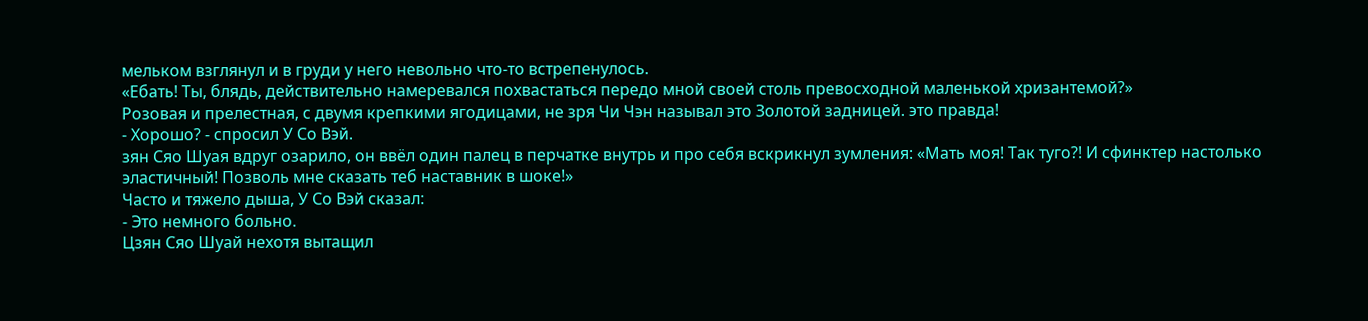мельком взглянул и в груди у него невольно что-то встрепенулось.
«Ебать! Ты, блядь, действительно намеревался похвастаться передо мной своей столь превосходной маленькой хризантемой?»
Розовая и прелестная, с двумя крепкими ягодицами, не зря Чи Чэн называл это Золотой задницей. это правда!
- Хорошо? - спросил У Со Вэй.
зян Сяо Шуая вдруг озарило, он ввёл один палец в перчатке внутрь и про себя вскрикнул зумления: «Мать моя! Так туго?! И сфинктер настолько эластичный! Позволь мне сказать теб наставник в шоке!»
Часто и тяжело дыша, У Со Вэй сказал:
- Это немного больно.
Цзян Сяо Шуай нехотя вытащил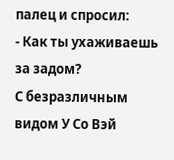палец и спросил:
- Как ты ухаживаешь за задом?
С безразличным видом У Со Вэй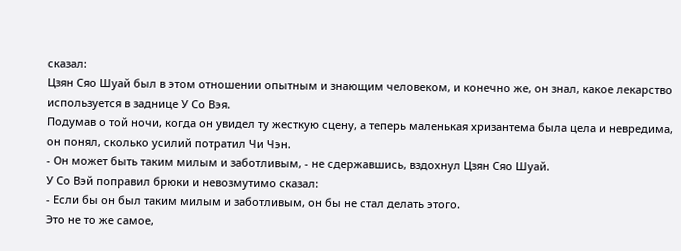сказал:
Цзян Сяо Шуай был в этом отношении опытным и знающим человеком, и конечно же, он знал, какое лекарство используется в заднице У Со Вэя.
Подумав о той ночи, когда он увидел ту жесткую сцену, а теперь маленькая хризантема была цела и невредима, он понял, сколько усилий потратил Чи Чэн.
- Он может быть таким милым и заботливым, - не сдержавшись, вздохнул Цзян Сяо Шуай.
У Со Вэй поправил брюки и невозмутимо сказал:
- Если бы он был таким милым и заботливым, он бы не стал делать этого.
Это не то же самое,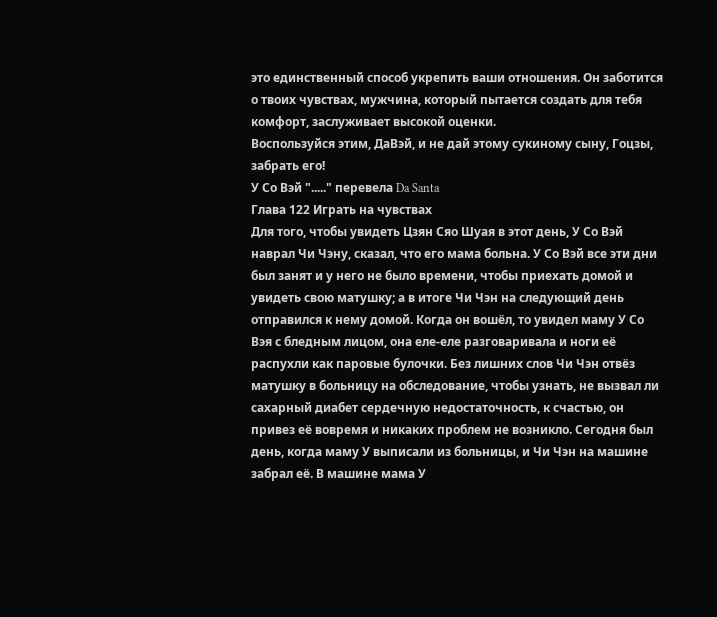это единственный способ укрепить ваши отношения. Он заботится о твоих чувствах, мужчина, который пытается создать для тебя комфорт, заслуживает высокой оценки.
Воспользуйся этим, ДаВэй, и не дай этому сукиному сыну, Гоцзы, забрать его!
У Со Вэй "....." перевела Da Santa
Глава 122 Играть на чувствах
Для того, чтобы увидеть Цзян Сяо Шуая в этот день, У Со Вэй наврал Чи Чэну, сказал, что его мама больна. У Со Вэй все эти дни был занят и у него не было времени, чтобы приехать домой и увидеть свою матушку; а в итоге Чи Чэн на следующий день отправился к нему домой. Когда он вошёл, то увидел маму У Со Вэя с бледным лицом, она еле-еле разговаривала и ноги её распухли как паровые булочки. Без лишних слов Чи Чэн отвёз матушку в больницу на обследование, чтобы узнать, не вызвал ли сахарный диабет сердечную недостаточность, к счастью, он привез её вовремя и никаких проблем не возникло. Сегодня был день, когда маму У выписали из больницы, и Чи Чэн на машине забрал её. В машине мама У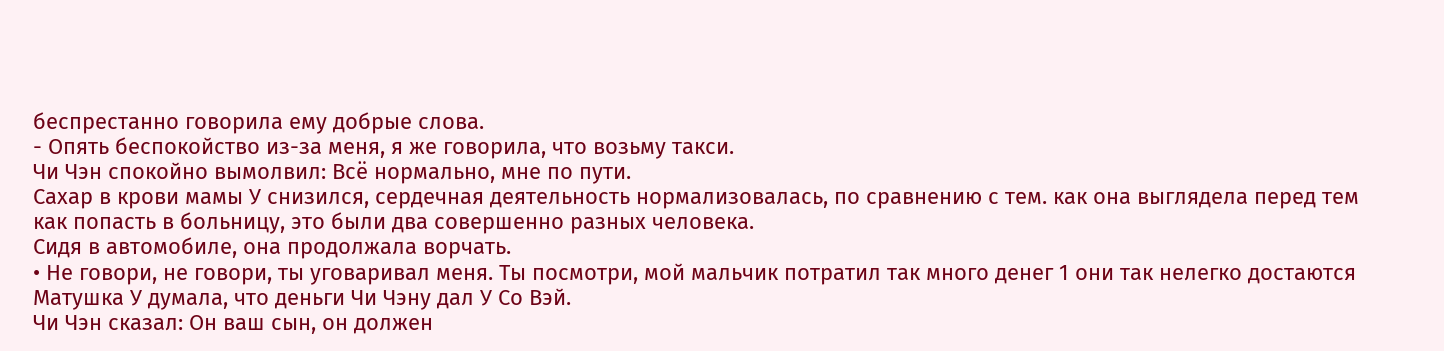беспрестанно говорила ему добрые слова.
- Опять беспокойство из-за меня, я же говорила, что возьму такси.
Чи Чэн спокойно вымолвил: Всё нормально, мне по пути.
Сахар в крови мамы У снизился, сердечная деятельность нормализовалась, по сравнению с тем. как она выглядела перед тем как попасть в больницу, это были два совершенно разных человека.
Сидя в автомобиле, она продолжала ворчать.
• Не говори, не говори, ты уговаривал меня. Ты посмотри, мой мальчик потратил так много денег 1 они так нелегко достаются
Матушка У думала, что деньги Чи Чэну дал У Со Вэй.
Чи Чэн сказал: Он ваш сын, он должен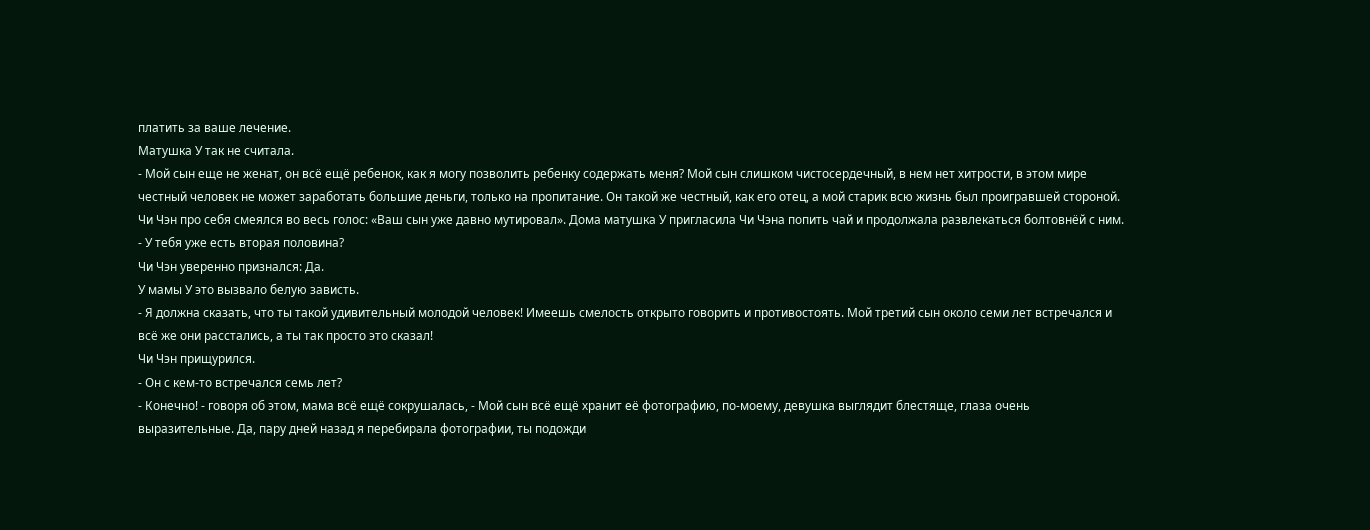платить за ваше лечение.
Матушка У так не считала.
- Мой сын еще не женат, он всё ещё ребенок, как я могу позволить ребенку содержать меня? Мой сын слишком чистосердечный, в нем нет хитрости, в этом мире честный человек не может заработать большие деньги, только на пропитание. Он такой же честный, как его отец, а мой старик всю жизнь был проигравшей стороной.
Чи Чэн про себя смеялся во весь голос: «Ваш сын уже давно мутировал». Дома матушка У пригласила Чи Чэна попить чай и продолжала развлекаться болтовнёй с ним.
- У тебя уже есть вторая половина?
Чи Чэн уверенно признался: Да.
У мамы У это вызвало белую зависть.
- Я должна сказать, что ты такой удивительный молодой человек! Имеешь смелость открыто говорить и противостоять. Мой третий сын около семи лет встречался и всё же они расстались, а ты так просто это сказал!
Чи Чэн прищурился.
- Он с кем-то встречался семь лет?
- Конечно! - говоря об этом, мама всё ещё сокрушалась, - Мой сын всё ещё хранит её фотографию, по-моему, девушка выглядит блестяще, глаза очень выразительные. Да, пару дней назад я перебирала фотографии, ты подожди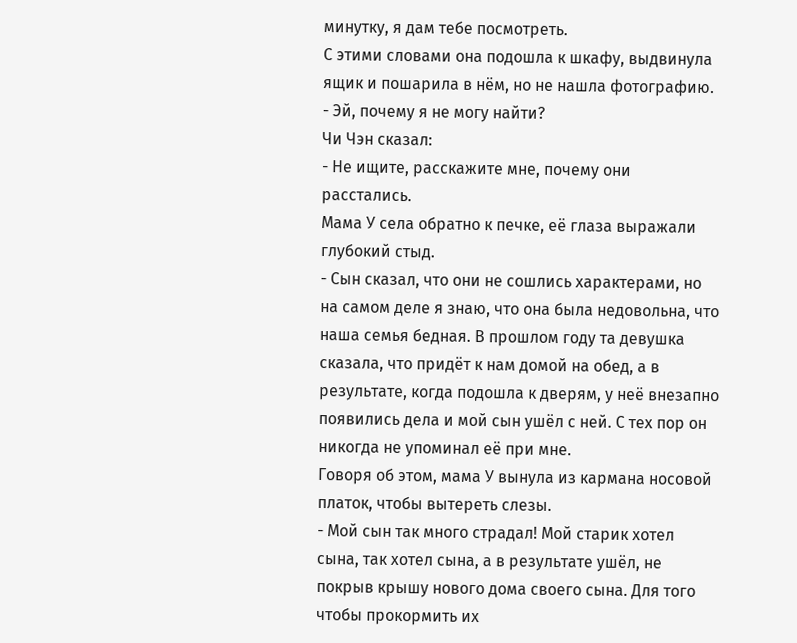минутку, я дам тебе посмотреть.
С этими словами она подошла к шкафу, выдвинула ящик и пошарила в нём, но не нашла фотографию.
- Эй, почему я не могу найти?
Чи Чэн сказал:
- Не ищите, расскажите мне, почему они расстались.
Мама У села обратно к печке, её глаза выражали глубокий стыд.
- Сын сказал, что они не сошлись характерами, но на самом деле я знаю, что она была недовольна, что наша семья бедная. В прошлом году та девушка сказала, что придёт к нам домой на обед, а в результате, когда подошла к дверям, у неё внезапно появились дела и мой сын ушёл с ней. С тех пор он никогда не упоминал её при мне.
Говоря об этом, мама У вынула из кармана носовой платок, чтобы вытереть слезы.
- Мой сын так много страдал! Мой старик хотел сына, так хотел сына, а в результате ушёл, не покрыв крышу нового дома своего сына. Для того чтобы прокормить их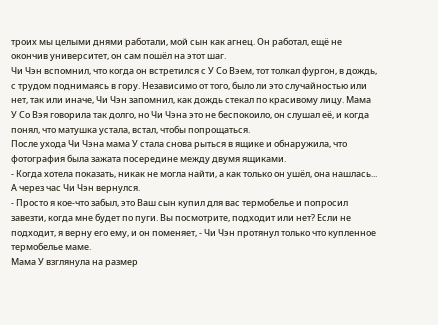троих мы целыми днями работали, мой сын как агнец. Он работал, ещё не окончив университет, он сам пошёл на этот шаг.
Чи Чэн вспомнил, что когда он встретился с У Со Вэем, тот толкал фургон, в дождь, с трудом поднимаясь в гору. Независимо от того, было ли это случайностью или нет, так или иначе, Чи Чэн запомнил, как дождь стекал по красивому лицу. Мама У Со Вэя говорила так долго, но Чи Чэна это не беспокоило, он слушал её, и когда понял, что матушка устала, встал, чтобы попрощаться.
После ухода Чи Чэна мама У стала снова рыться в ящике и обнаружила, что фотография была зажата посередине между двумя ящиками.
- Когда хотела показать, никак не могла найти, а как только он ушёл, она нашлась...
А через час Чи Чэн вернулся.
- Просто я кое-что забыл, это Ваш сын купил для вас термобелье и попросил завезти, когда мне будет по пуги. Вы посмотрите, подходит или нет? Если не подходит, я верну его ему, и он поменяет, - Чи Чэн протянул только что купленное термобелье маме.
Мама У взглянула на размер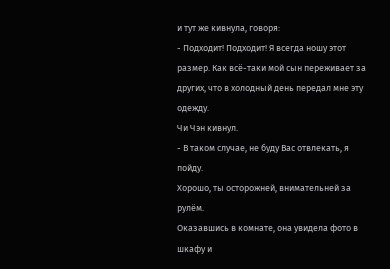и тут же кивнула, говоря:
- Подходит! Подходит! Я всегда ношу этот размер. Как всё-таки мой сын переживает за других, что в холодный день передал мне эту одежду.
Чи Чэн кивнул.
- В таком случае, не буду Вас отвлекать, я пойду.
Хорошо, ты осторожней, внимательней за рулём.
Оказавшись в комнате, она увидела фото в шкафу и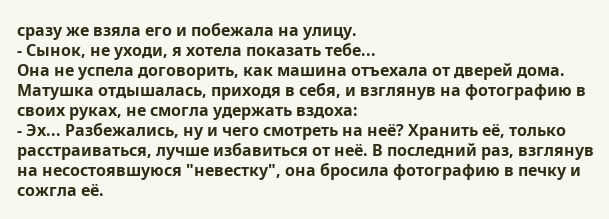сразу же взяла его и побежала на улицу.
- Сынок, не уходи, я хотела показать тебе...
Она не успела договорить, как машина отъехала от дверей дома. Матушка отдышалась, приходя в себя, и взглянув на фотографию в своих руках, не смогла удержать вздоха:
- Эх... Разбежались, ну и чего смотреть на неё? Хранить её, только расстраиваться, лучше избавиться от неё. В последний раз, взглянув на несостоявшуюся "невестку", она бросила фотографию в печку и сожгла её.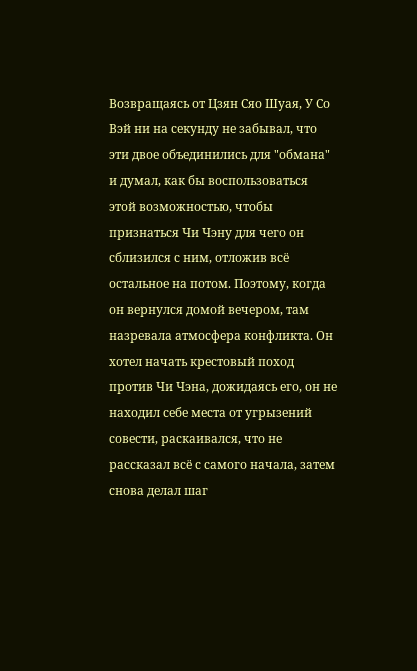Возвращаясь от Цзян Сяо Шуая, У Со Вэй ни на секунду не забывал, что эти двое объединились для "обмана" и думал, как бы воспользоваться этой возможностью, чтобы признаться Чи Чэну для чего он сблизился с ним, отложив всё остальное на потом. Поэтому, когда он вернулся домой вечером, там назревала атмосфера конфликта. Он хотел начать крестовый поход против Чи Чэна, дожидаясь его, он не находил себе места от угрызений совести, раскаивался, что не рассказал всё с самого начала, затем снова делал шаг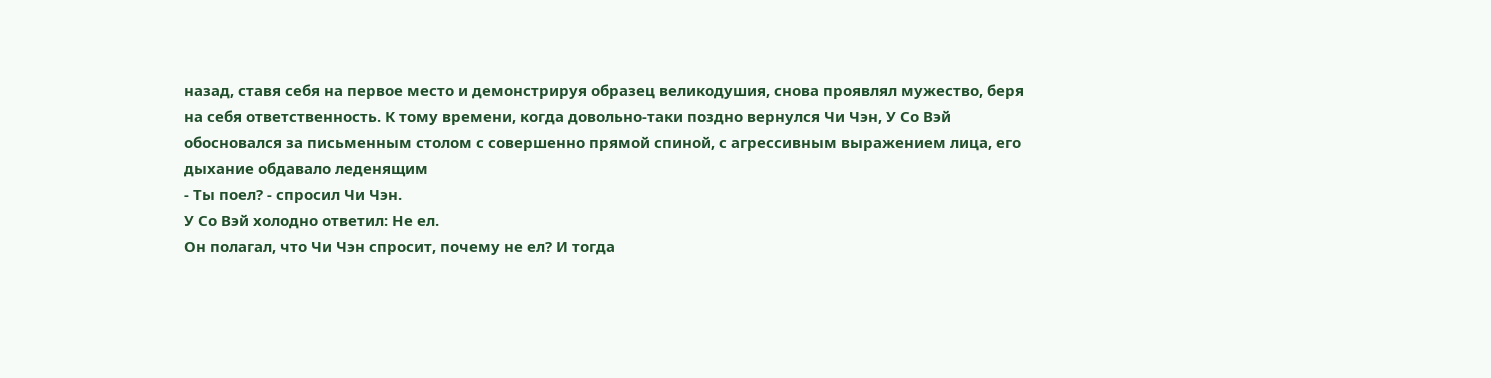назад, ставя себя на первое место и демонстрируя образец великодушия, снова проявлял мужество, беря на себя ответственность. К тому времени, когда довольно-таки поздно вернулся Чи Чэн, У Со Вэй обосновался за письменным столом с совершенно прямой спиной, с агрессивным выражением лица, его дыхание обдавало леденящим
- Ты поел? - спросил Чи Чэн.
У Со Вэй холодно ответил: Не ел.
Он полагал, что Чи Чэн спросит, почему не ел? И тогда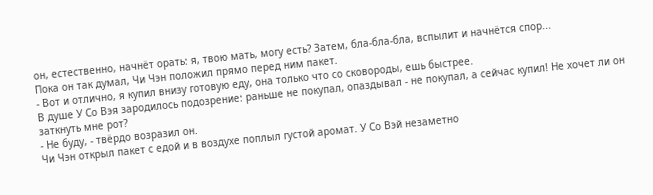он, естественно, начнёт орать: я, твою мать, могу есть? Затем, бла-бла-бла, вспылит и начнётся спор...
Пока он так думал, Чи Чэн положил прямо перед ним пакет.
- Вот и отлично, я купил внизу готовую еду, она только что со сковороды, ешь быстрее.
В душе У Со Вэя зародилось подозрение: раньше не покупал, опаздывал - не покупал, а сейчас купил! Не хочет ли он заткнуть мне рот?
- Не буду, - твёрдо возразил он.
Чи Чэн открыл пакет с едой и в воздухе поплыл густой аромат. У Со Вэй незаметно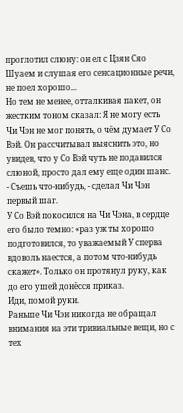проглотил слюну: он ел с Цзян Сяо Шуаем и слушая его сенсационные речи, не поел хорошо...
Но тем не менее, отталкивая пакет, он жестким тоном сказал: Я не могу есть
Чи Чэн не мог понять, о чём думает У Со Вэй. Он рассчитывал выяснить это, но увидев, что у Со Вэй чуть не подавился слюной, просто дал ему еще один шанс.
- Съешь что-нибудь, - сделал Чи Чэн первый шаг.
У Со Вэй покосился на Чи Чэна, в сердце его было темно: «раз уж ты хорошо подготовился, то уважаемый У сперва вдоволь наестся, а потом что-нибудь скажет». Только он протянул руку, как до его ушей донёсся приказ.
Иди, помой руки.
Раньше Чи Чэн никогда не обращал внимания на эти тривиальные вещи, но с тех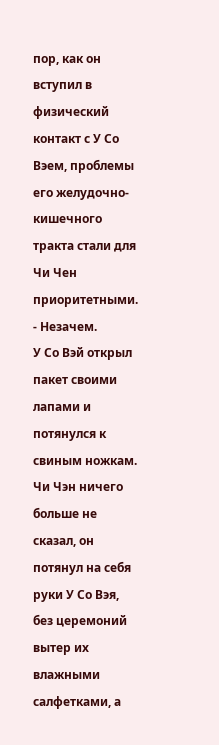пор, как он вступил в физический контакт с У Со Вэем, проблемы его желудочно-кишечного тракта стали для Чи Чен приоритетными.
- Незачем.
У Со Вэй открыл пакет своими лапами и потянулся к свиным ножкам. Чи Чэн ничего больше не сказал, он потянул на себя руки У Со Вэя, без церемоний вытер их влажными салфетками, а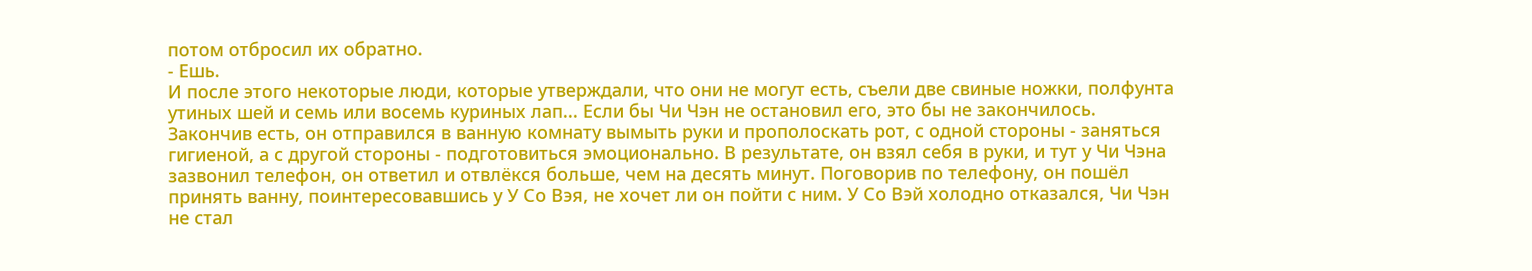потом отбросил их обратно.
- Ешь.
И после этого некоторые люди, которые утверждали, что они не могут есть, съели две свиные ножки, полфунта утиных шей и семь или восемь куриных лап... Если бы Чи Чэн не остановил его, это бы не закончилось.
Закончив есть, он отправился в ванную комнату вымыть руки и прополоскать рот, с одной стороны - заняться гигиеной, а с другой стороны - подготовиться эмоционально. В результате, он взял себя в руки, и тут у Чи Чэна зазвонил телефон, он ответил и отвлёкся больше, чем на десять минут. Поговорив по телефону, он пошёл принять ванну, поинтересовавшись у У Со Вэя, не хочет ли он пойти с ним. У Со Вэй холодно отказался, Чи Чэн не стал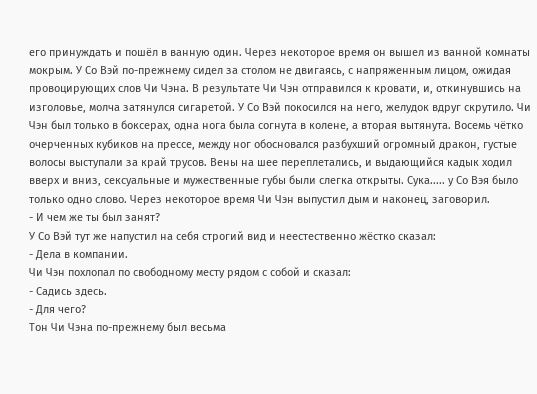его принуждать и пошёл в ванную один. Через некоторое время он вышел из ванной комнаты мокрым. У Со Вэй по-прежнему сидел за столом не двигаясь, с напряженным лицом, ожидая провоцирующих слов Чи Чэна. В результате Чи Чэн отправился к кровати, и, откинувшись на изголовье, молча затянулся сигаретой. У Со Вэй покосился на него, желудок вдруг скрутило. Чи Чэн был только в боксерах, одна нога была согнута в колене, а вторая вытянута. Восемь чётко очерченных кубиков на прессе, между ног обосновался разбухший огромный дракон, густые волосы выступали за край трусов. Вены на шее переплетались, и выдающийся кадык ходил вверх и вниз, сексуальные и мужественные губы были слегка открыты. Сука..... у Со Вэя было только одно слово. Через некоторое время Чи Чэн выпустил дым и наконец, заговорил.
- И чем же ты был занят?
У Со Вэй тут же напустил на себя строгий вид и неестественно жёстко сказал:
- Дела в компании.
Чи Чэн похлопал по свободному месту рядом с собой и сказал:
- Садись здесь.
- Для чего?
Тон Чи Чэна по-прежнему был весьма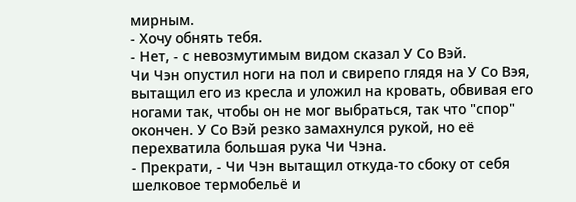мирным.
- Хочу обнять тебя.
- Нет, - с невозмутимым видом сказал У Со Вэй.
Чи Чэн опустил ноги на пол и свирепо глядя на У Со Вэя, вытащил его из кресла и уложил на кровать, обвивая его ногами так, чтобы он не мог выбраться, так что "спор" окончен. У Со Вэй резко замахнулся рукой, но её перехватила большая рука Чи Чэна.
- Прекрати, - Чи Чэн вытащил откуда-то сбоку от себя шелковое термобельё и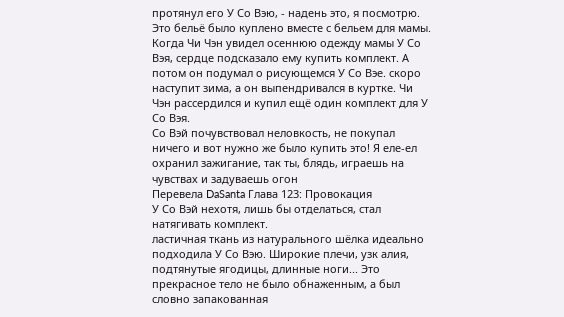протянул его У Со Вэю, - надень это, я посмотрю.
Это бельё было куплено вместе с бельем для мамы. Когда Чи Чэн увидел осеннюю одежду мамы У Со Вэя, сердце подсказало ему купить комплект. А потом он подумал о рисующемся У Со Вэе. скоро наступит зима, а он выпендривался в куртке. Чи Чэн рассердился и купил ещё один комплект для У Со Вэя.
Со Вэй почувствовал неловкость, не покупал ничего и вот нужно же было купить это! Я еле-ел охранил зажигание, так ты, блядь, играешь на чувствах и задуваешь огон
Перевела DaSanta Глава 123: Провокация
У Со Вэй нехотя, лишь бы отделаться, стал натягивать комплект.
ластичная ткань из натурального шёлка идеально подходила У Со Вэю. Широкие плечи, узк алия, подтянутые ягодицы, длинные ноги... Это прекрасное тело не было обнаженным, а был словно запакованная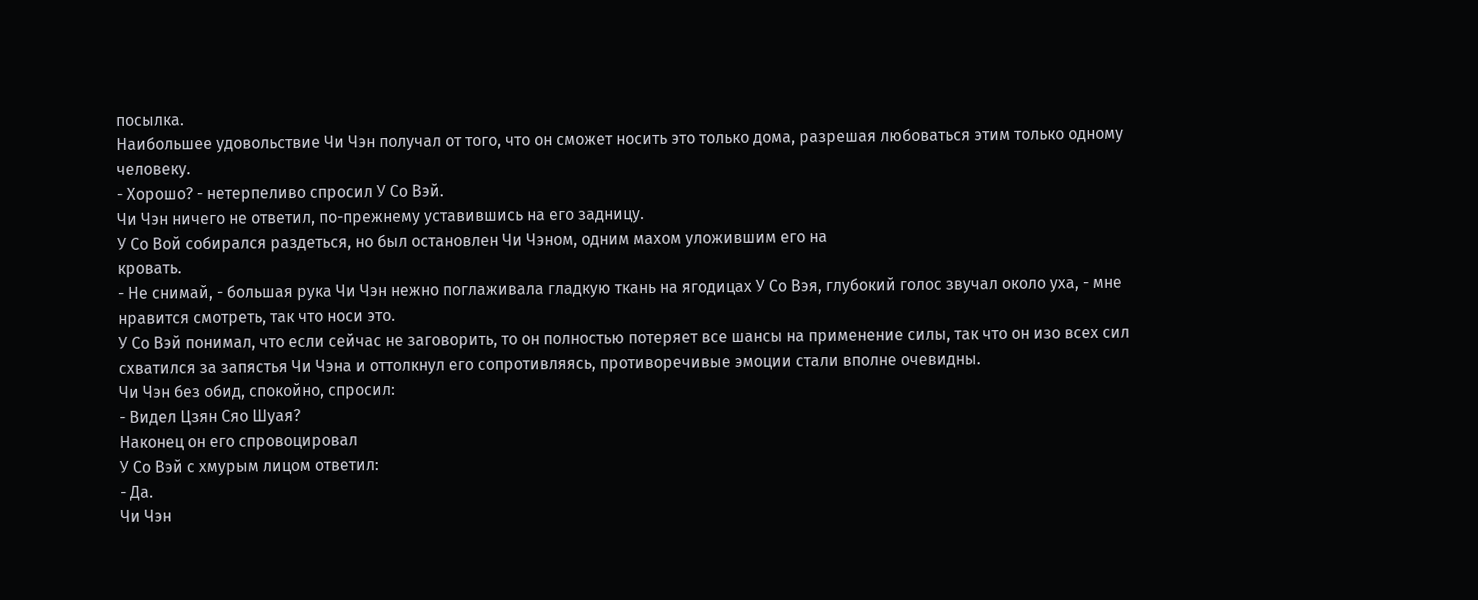посылка.
Наибольшее удовольствие Чи Чэн получал от того, что он сможет носить это только дома, разрешая любоваться этим только одному человеку.
- Хорошо? - нетерпеливо спросил У Со Вэй.
Чи Чэн ничего не ответил, по-прежнему уставившись на его задницу.
У Со Вой собирался раздеться, но был остановлен Чи Чэном, одним махом уложившим его на
кровать.
- Не снимай, - большая рука Чи Чэн нежно поглаживала гладкую ткань на ягодицах У Со Вэя, глубокий голос звучал около уха, - мне нравится смотреть, так что носи это.
У Со Вэй понимал, что если сейчас не заговорить, то он полностью потеряет все шансы на применение силы, так что он изо всех сил схватился за запястья Чи Чэна и оттолкнул его сопротивляясь, противоречивые эмоции стали вполне очевидны.
Чи Чэн без обид, спокойно, спросил:
- Видел Цзян Сяо Шуая?
Наконец он его спровоцировал
У Со Вэй с хмурым лицом ответил:
- Да.
Чи Чэн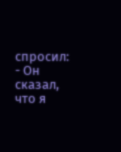спросил:
- Он сказал, что я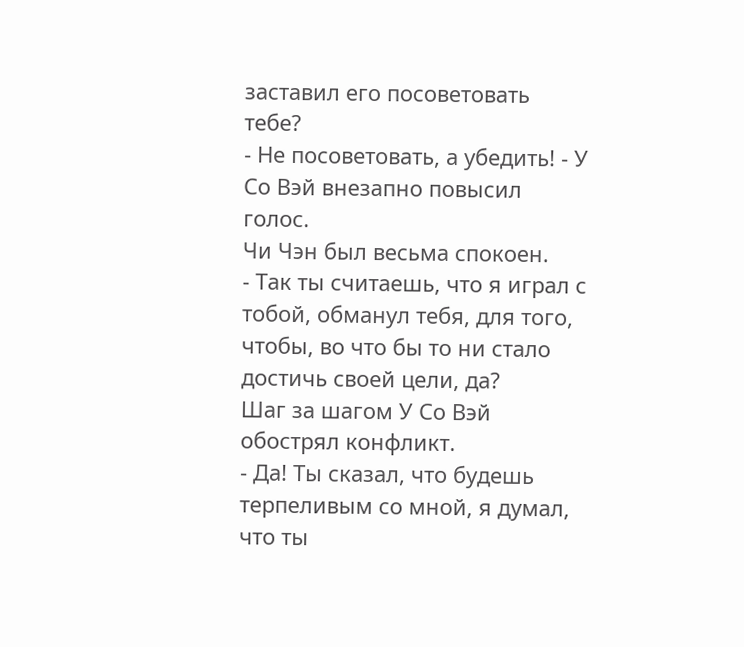заставил его посоветовать тебе?
- Не посоветовать, а убедить! - У Со Вэй внезапно повысил голос.
Чи Чэн был весьма спокоен.
- Так ты считаешь, что я играл с тобой, обманул тебя, для того, чтобы, во что бы то ни стало достичь своей цели, да?
Шаг за шагом У Со Вэй обострял конфликт.
- Да! Ты сказал, что будешь терпеливым со мной, я думал, что ты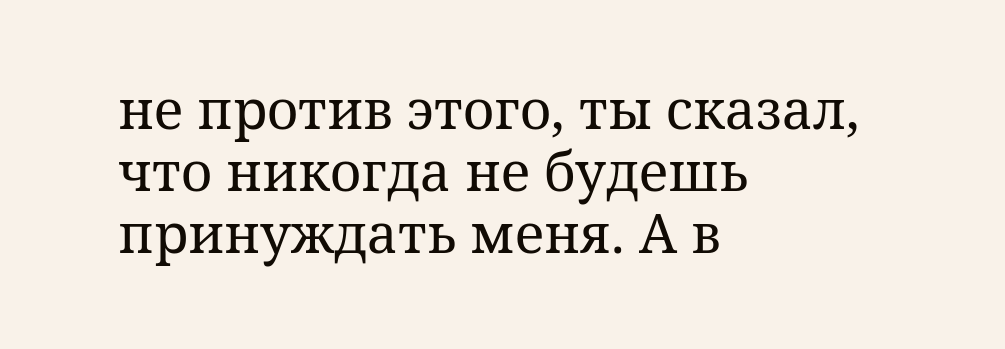не против этого, ты сказал, что никогда не будешь принуждать меня. А в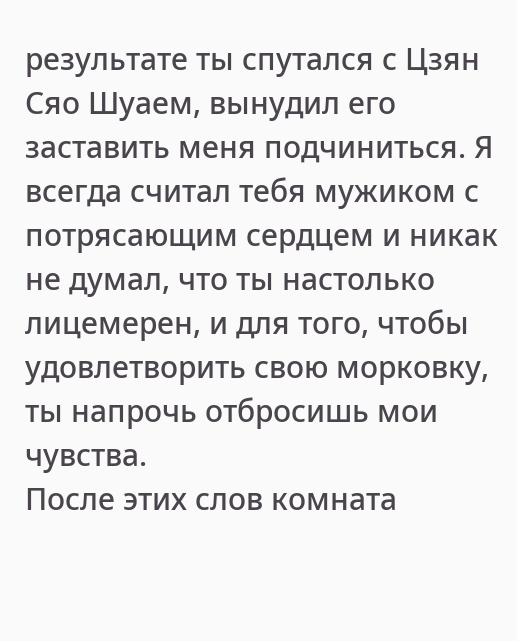результате ты спутался с Цзян Сяо Шуаем, вынудил его заставить меня подчиниться. Я всегда считал тебя мужиком с потрясающим сердцем и никак не думал, что ты настолько лицемерен, и для того, чтобы удовлетворить свою морковку, ты напрочь отбросишь мои чувства.
После этих слов комната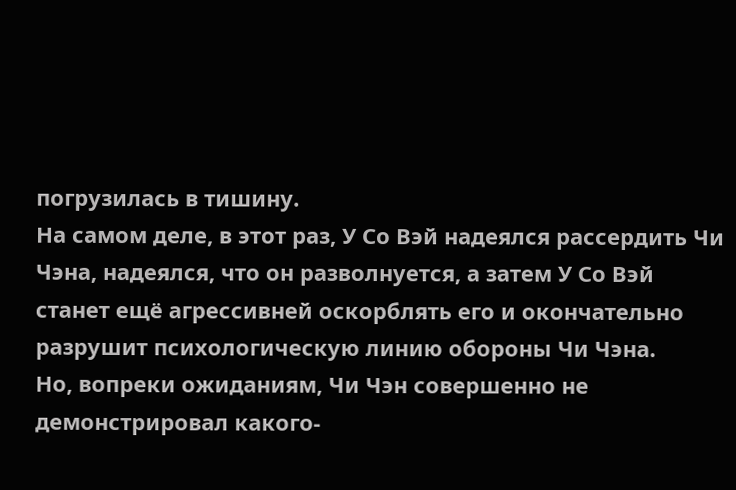погрузилась в тишину.
На самом деле, в этот раз, У Со Вэй надеялся рассердить Чи Чэна, надеялся, что он разволнуется, а затем У Со Вэй станет ещё агрессивней оскорблять его и окончательно разрушит психологическую линию обороны Чи Чэна.
Но, вопреки ожиданиям, Чи Чэн совершенно не демонстрировал какого-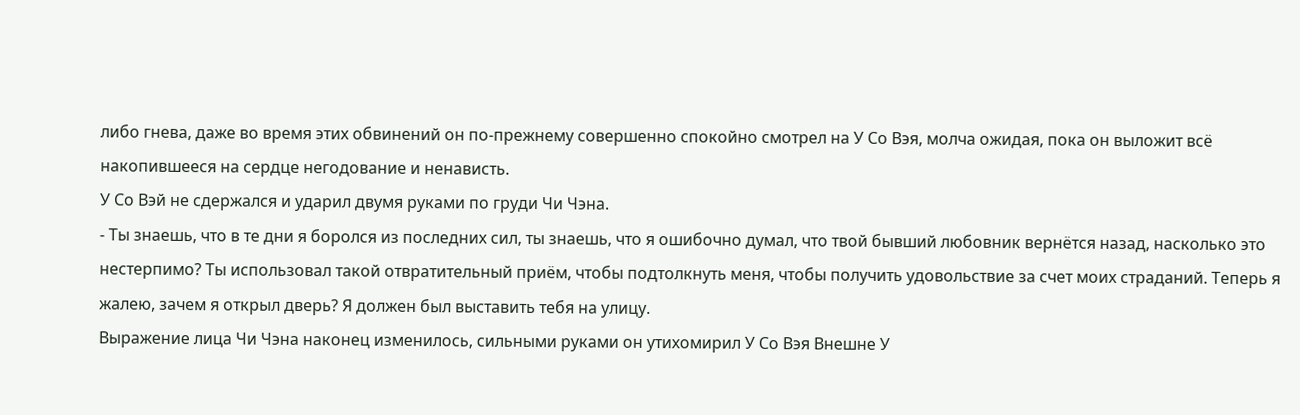либо гнева, даже во время этих обвинений он по-прежнему совершенно спокойно смотрел на У Со Вэя, молча ожидая, пока он выложит всё накопившееся на сердце негодование и ненависть.
У Со Вэй не сдержался и ударил двумя руками по груди Чи Чэна.
- Ты знаешь, что в те дни я боролся из последних сил, ты знаешь, что я ошибочно думал, что твой бывший любовник вернётся назад, насколько это нестерпимо? Ты использовал такой отвратительный приём, чтобы подтолкнуть меня, чтобы получить удовольствие за счет моих страданий. Теперь я жалею, зачем я открыл дверь? Я должен был выставить тебя на улицу.
Выражение лица Чи Чэна наконец изменилось, сильными руками он утихомирил У Со Вэя Внешне У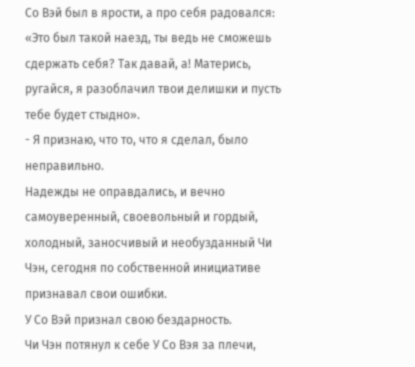Со Вэй был в ярости, а про себя радовался: «Это был такой наезд, ты ведь не сможешь сдержать себя? Так давай, а! Матерись, ругайся, я разоблачил твои делишки и пусть тебе будет стыдно».
- Я признаю, что то, что я сделал, было неправильно.
Надежды не оправдались, и вечно самоуверенный, своевольный и гордый, холодный, заносчивый и необузданный Чи Чэн, сегодня по собственной инициативе признавал свои ошибки.
У Со Вэй признал свою бездарность.
Чи Чэн потянул к себе У Со Вэя за плечи,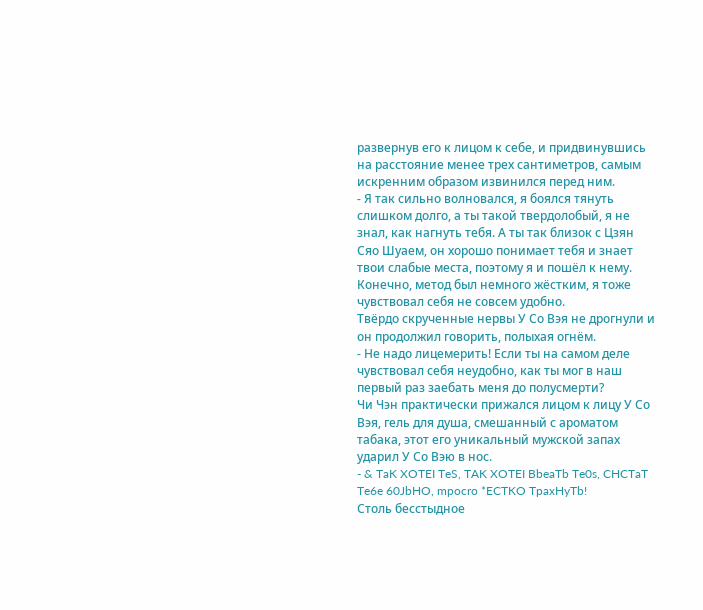развернув его к лицом к себе, и придвинувшись на расстояние менее трех сантиметров, самым искренним образом извинился перед ним.
- Я так сильно волновался, я боялся тянуть слишком долго, а ты такой твердолобый, я не знал, как нагнуть тебя. А ты так близок с Цзян Сяо Шуаем, он хорошо понимает тебя и знает твои слабые места, поэтому я и пошёл к нему. Конечно, метод был немного жёстким, я тоже чувствовал себя не совсем удобно.
Твёрдо скрученные нервы У Со Вэя не дрогнули и он продолжил говорить, полыхая огнём.
- Не надо лицемерить! Если ты на самом деле чувствовал себя неудобно, как ты мог в наш первый раз заебать меня до полусмерти?
Чи Чэн практически прижался лицом к лицу У Со Вэя, гель для душа, смешанный с ароматом табака, этот его уникальный мужской запах ударил У Со Вэю в нос.
- & TaK XOTEI TeS, TAK XOTEI BbeaTb Te0s, CHCTaT Te6e 60JbHO, mpocro *ECTKO TpaxHyTb!
Столь бесстыдное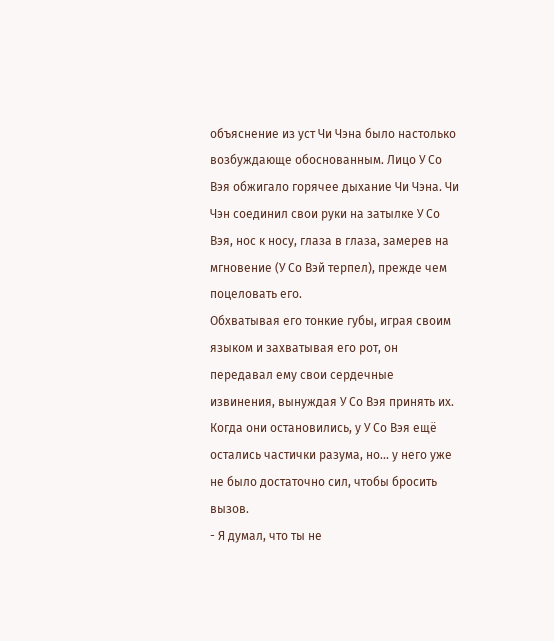объяснение из уст Чи Чэна было настолько возбуждающе обоснованным. Лицо У Со Вэя обжигало горячее дыхание Чи Чэна. Чи Чэн соединил свои руки на затылке У Со Вэя, нос к носу, глаза в глаза, замерев на мгновение (У Со Вэй терпел), прежде чем поцеловать его.
Обхватывая его тонкие губы, играя своим языком и захватывая его рот, он передавал ему свои сердечные извинения, вынуждая У Со Вэя принять их.
Когда они остановились, у У Со Вэя ещё остались частички разума, но... у него уже не было достаточно сил, чтобы бросить вызов.
- Я думал, что ты не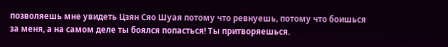позволяешь мне увидеть Цзян Сяо Шуая потому что ревнуешь, потому что боишься за меня, а на самом деле ты боялся попасться! Ты притворяешься.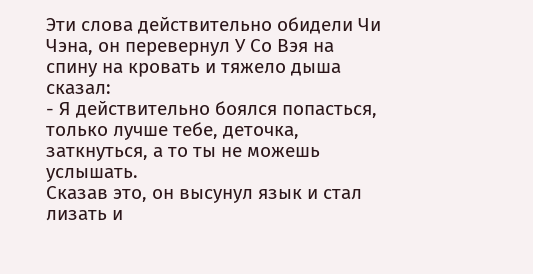Эти слова действительно обидели Чи Чэна, он перевернул У Со Вэя на спину на кровать и тяжело дыша сказал:
- Я действительно боялся попасться, только лучше тебе, деточка, заткнуться, а то ты не можешь услышать.
Сказав это, он высунул язык и стал лизать и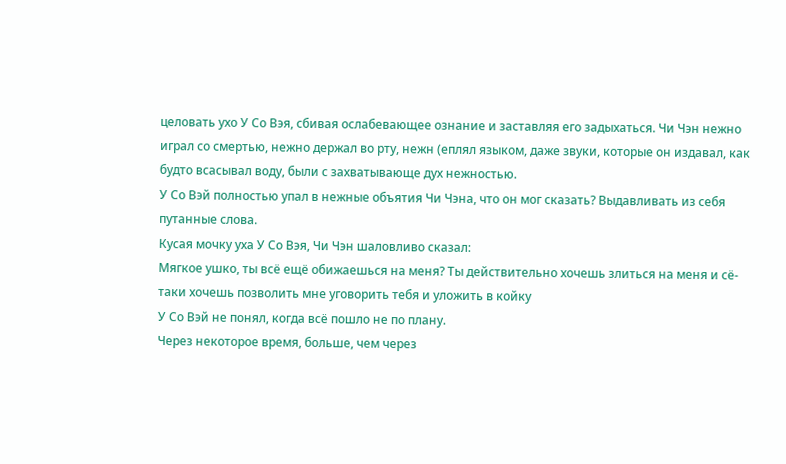целовать ухо У Со Вэя, сбивая ослабевающее ознание и заставляя его задыхаться. Чи Чэн нежно играл со смертью, нежно держал во рту, нежн (еплял языком, даже звуки, которые он издавал, как будто всасывал воду, были с захватывающе дух нежностью.
У Со Вэй полностью упал в нежные объятия Чи Чэна, что он мог сказать? Выдавливать из себя путанные слова.
Кусая мочку уха У Со Вэя, Чи Чэн шаловливо сказал:
Мягкое ушко, ты всё ещё обижаешься на меня? Ты действительно хочешь злиться на меня и сё-таки хочешь позволить мне уговорить тебя и уложить в койку
У Со Вэй не понял, когда всё пошло не по плану.
Через некоторое время, больше, чем через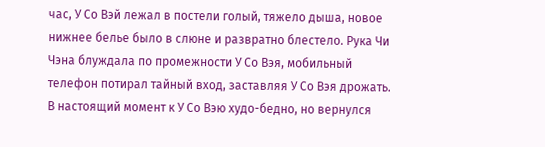час, У Со Вэй лежал в постели голый, тяжело дыша, новое нижнее белье было в слюне и развратно блестело. Рука Чи Чэна блуждала по промежности У Со Вэя, мобильный телефон потирал тайный вход, заставляя У Со Вэя дрожать.
В настоящий момент к У Со Вэю худо-бедно, но вернулся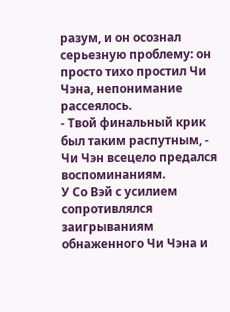разум, и он осознал серьезную проблему: он просто тихо простил Чи Чэна, непонимание рассеялось.
- Твой финальный крик был таким распутным, - Чи Чэн всецело предался воспоминаниям.
У Со Вэй с усилием сопротивлялся заигрываниям обнаженного Чи Чэна и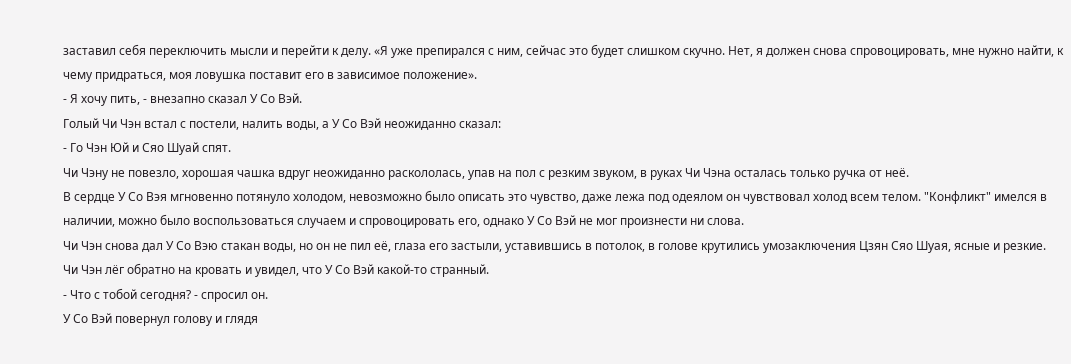заставил себя переключить мысли и перейти к делу. «Я уже препирался с ним, сейчас это будет слишком скучно. Нет, я должен снова спровоцировать, мне нужно найти, к чему придраться, моя ловушка поставит его в зависимое положение».
- Я хочу пить, - внезапно сказал У Со Вэй.
Голый Чи Чэн встал с постели, налить воды, а У Со Вэй неожиданно сказал:
- Го Чэн Юй и Сяо Шуай спят.
Чи Чэну не повезло, хорошая чашка вдруг неожиданно раскололась, упав на пол с резким звуком, в руках Чи Чэна осталась только ручка от неё.
В сердце У Со Вэя мгновенно потянуло холодом, невозможно было описать это чувство, даже лежа под одеялом он чувствовал холод всем телом. "Конфликт" имелся в наличии, можно было воспользоваться случаем и спровоцировать его, однако У Со Вэй не мог произнести ни слова.
Чи Чэн снова дал У Со Вэю стакан воды, но он не пил её, глаза его застыли, уставившись в потолок, в голове крутились умозаключения Цзян Сяо Шуая, ясные и резкие.
Чи Чэн лёг обратно на кровать и увидел, что У Со Вэй какой-то странный.
- Что с тобой сегодня? - спросил он.
У Со Вэй повернул голову и глядя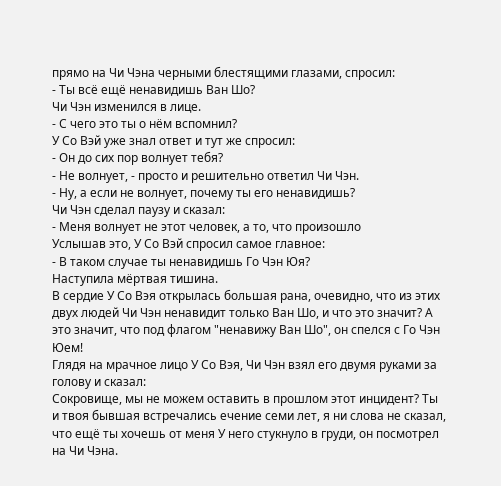прямо на Чи Чэна черными блестящими глазами, спросил:
- Ты всё ещё ненавидишь Ван Шо?
Чи Чэн изменился в лице.
- С чего это ты о нём вспомнил?
У Со Вэй уже знал ответ и тут же спросил:
- Он до сих пор волнует тебя?
- Не волнует, - просто и решительно ответил Чи Чэн.
- Ну, а если не волнует, почему ты его ненавидишь?
Чи Чэн сделал паузу и сказал:
- Меня волнует не этот человек, а то, что произошло
Услышав это, У Со Вэй спросил самое главное:
- В таком случае ты ненавидишь Го Чэн Юя?
Наступила мёртвая тишина.
В сердие У Со Вэя открылась большая рана, очевидно, что из этих двух людей Чи Чэн ненавидит только Ван Шо, и что это значит? А это значит, что под флагом "ненавижу Ван Шо", он спелся с Го Чэн Юем!
Глядя на мрачное лицо У Со Вэя, Чи Чэн взял его двумя руками за голову и сказал:
Сокровище, мы не можем оставить в прошлом этот инцидент? Ты и твоя бывшая встречались ечение семи лет, я ни слова не сказал, что ещё ты хочешь от меня У него стукнуло в груди, он посмотрел на Чи Чэна.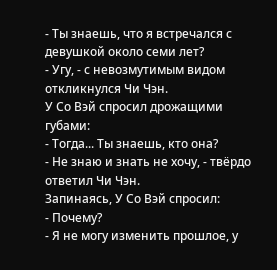- Ты знаешь, что я встречался с девушкой около семи лет?
- Угу, - с невозмутимым видом откликнулся Чи Чэн.
У Со Вэй спросил дрожащими губами:
- Тогда... Ты знаешь, кто она?
- Не знаю и знать не хочу, - твёрдо ответил Чи Чэн.
Запинаясь, У Со Вэй спросил:
- Почему?
- Я не могу изменить прошлое, у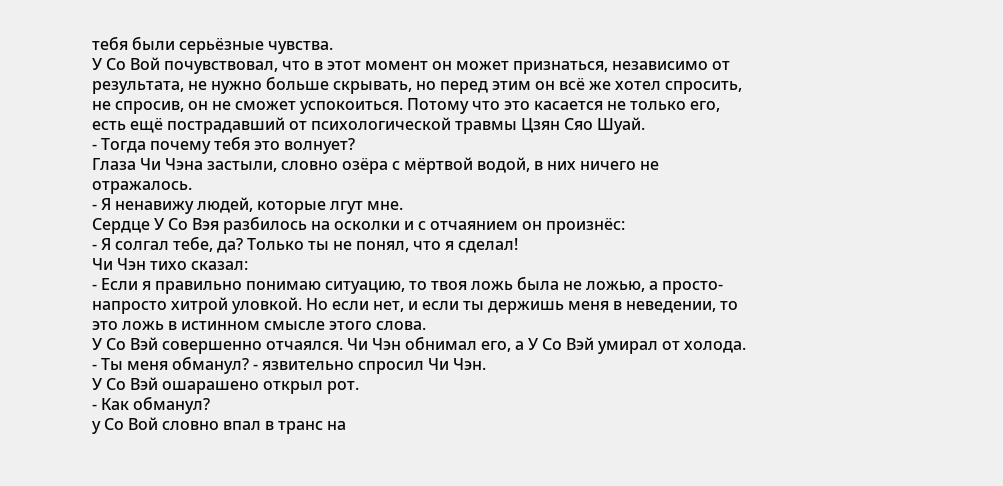тебя были серьёзные чувства.
У Со Вой почувствовал, что в этот момент он может признаться, независимо от результата, не нужно больше скрывать, но перед этим он всё же хотел спросить, не спросив, он не сможет успокоиться. Потому что это касается не только его, есть ещё пострадавший от психологической травмы Цзян Сяо Шуай.
- Тогда почему тебя это волнует?
Глаза Чи Чэна застыли, словно озёра с мёртвой водой, в них ничего не отражалось.
- Я ненавижу людей, которые лгут мне.
Сердце У Со Вэя разбилось на осколки и с отчаянием он произнёс:
- Я солгал тебе, да? Только ты не понял, что я сделал!
Чи Чэн тихо сказал:
- Если я правильно понимаю ситуацию, то твоя ложь была не ложью, а просто-напросто хитрой уловкой. Но если нет, и если ты держишь меня в неведении, то это ложь в истинном смысле этого слова.
У Со Вэй совершенно отчаялся. Чи Чэн обнимал его, а У Со Вэй умирал от холода.
- Ты меня обманул? - язвительно спросил Чи Чэн.
У Со Вэй ошарашено открыл рот.
- Как обманул?
у Со Вой словно впал в транс на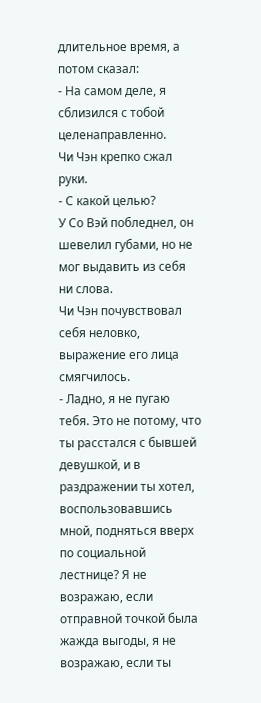длительное время, а потом сказал:
- На самом деле, я сблизился с тобой целенаправленно.
Чи Чэн крепко сжал руки.
- С какой целью?
У Со Вэй побледнел, он шевелил губами, но не мог выдавить из себя ни слова.
Чи Чэн почувствовал себя неловко, выражение его лица смягчилось.
- Ладно, я не пугаю тебя. Это не потому, что ты расстался с бывшей девушкой, и в раздражении ты хотел, воспользовавшись мной, подняться вверх по социальной лестнице? Я не возражаю, если отправной точкой была жажда выгоды, я не возражаю, если ты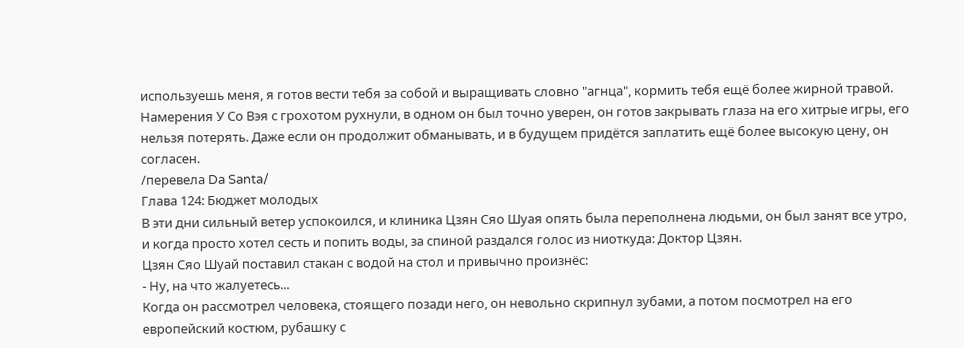используешь меня, я готов вести тебя за собой и выращивать словно "агнца", кормить тебя ещё более жирной травой.
Намерения У Со Вэя с грохотом рухнули, в одном он был точно уверен, он готов закрывать глаза на его хитрые игры, его нельзя потерять. Даже если он продолжит обманывать, и в будущем придётся заплатить ещё более высокую цену, он согласен.
/перевела Da Santa/
Глава 124: Бюджет молодых
В эти дни сильный ветер успокоился, и клиника Цзян Сяо Шуая опять была переполнена людьми, он был занят все утро, и когда просто хотел сесть и попить воды, за спиной раздался голос из ниоткуда: Доктор Цзян.
Цзян Сяо Шуай поставил стакан с водой на стол и привычно произнёс:
- Ну, на что жалуетесь...
Когда он рассмотрел человека, стоящего позади него, он невольно скрипнул зубами, а потом посмотрел на его европейский костюм, рубашку с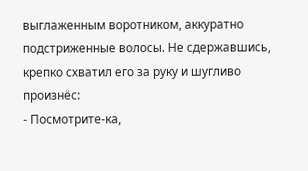выглаженным воротником, аккуратно подстриженные волосы. Не сдержавшись, крепко схватил его за руку и шугливо произнёс:
- Посмотрите-ка,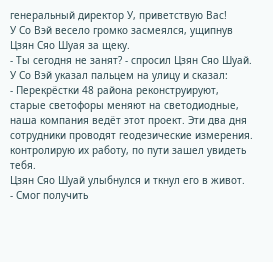генеральный директор У, приветствую Вас!
У Со Вэй весело громко засмеялся, ущипнув Цзян Сяо Шуая за щеку.
- Ты сегодня не занят? - спросил Цзян Сяо Шуай.
У Со Вэй указал пальцем на улицу и сказал:
- Перекрёстки 48 района реконструируют, старые светофоры меняют на светодиодные, наша компания ведёт этот проект. Эти два дня сотрудники проводят геодезические измерения. контролирую их работу, по пути зашел увидеть тебя.
Цзян Сяо Шуай улыбнулся и ткнул его в живот.
- Смог получить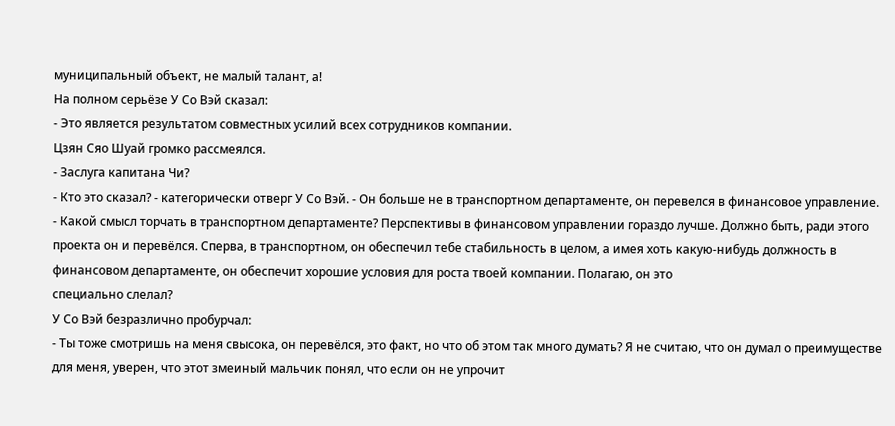муниципальный объект, не малый талант, а!
На полном серьёзе У Со Вэй сказал:
- Это является результатом совместных усилий всех сотрудников компании.
Цзян Сяо Шуай громко рассмеялся.
- Заслуга капитана Чи?
- Кто это сказал? - категорически отверг У Со Вэй. - Он больше не в транспортном департаменте, он перевелся в финансовое управление.
- Какой смысл торчать в транспортном департаменте? Перспективы в финансовом управлении гораздо лучше. Должно быть, ради этого проекта он и перевёлся. Сперва, в транспортном, он обеспечил тебе стабильность в целом, а имея хоть какую-нибудь должность в финансовом департаменте, он обеспечит хорошие условия для роста твоей компании. Полагаю, он это
специально слелал?
У Со Вэй безразлично пробурчал:
- Ты тоже смотришь на меня свысока, он перевёлся, это факт, но что об этом так много думать? Я не считаю, что он думал о преимуществе для меня, уверен, что этот змеиный мальчик понял, что если он не упрочит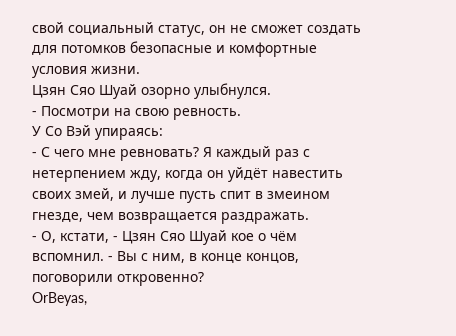свой социальный статус, он не сможет создать для потомков безопасные и комфортные условия жизни.
Цзян Сяо Шуай озорно улыбнулся.
- Посмотри на свою ревность.
У Со Вэй упираясь:
- С чего мне ревновать? Я каждый раз с нетерпением жду, когда он уйдёт навестить своих змей, и лучше пусть спит в змеином гнезде, чем возвращается раздражать.
- О, кстати, - Цзян Сяо Шуай кое о чём вспомнил. - Вы с ним, в конце концов, поговорили откровенно?
OrBeyas,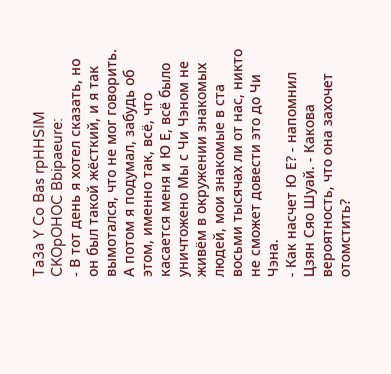Ta3a Y Co Bas rpHHSIM CKOpOHOC Bbipaeure:
- В тот день я хотел сказать, но он был такой жёсткий, и я так вымотался, что не мог говорить. А потом я подумал, забудь об этом, именно так, всё, что касается меня и Ю Е, всё было уничтожено Мы с Чи Чэном не живём в окружении знакомых людей, мои знакомые в ста восьми тысячах ли от нас, никто не сможет довести это до Чи Чэна.
- Как насчет Ю Е? - напомнил Цзян Сяо Шуай. - Какова вероятность, что она захочет отомстить?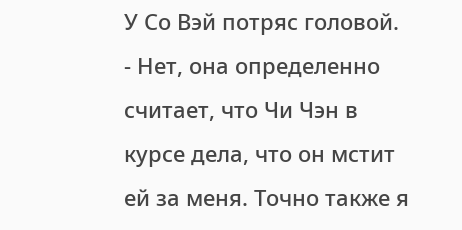У Со Вэй потряс головой.
- Нет, она определенно считает, что Чи Чэн в курсе дела, что он мстит ей за меня. Точно также я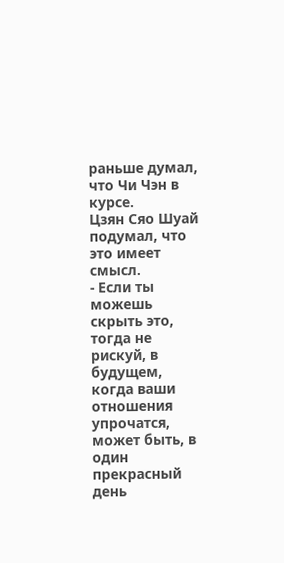раньше думал, что Чи Чэн в курсе.
Цзян Сяо Шуай подумал, что это имеет смысл.
- Если ты можешь скрыть это, тогда не рискуй, в будущем, когда ваши отношения упрочатся, может быть, в один прекрасный день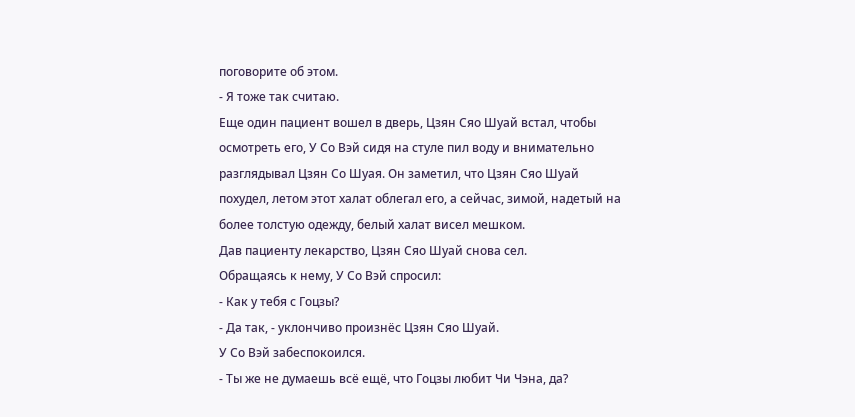поговорите об этом.
- Я тоже так считаю.
Еще один пациент вошел в дверь, Цзян Сяо Шуай встал, чтобы осмотреть его, У Со Вэй сидя на стуле пил воду и внимательно разглядывал Цзян Со Шуая. Он заметил, что Цзян Сяо Шуай похудел, летом этот халат облегал его, а сейчас, зимой, надетый на более толстую одежду, белый халат висел мешком.
Дав пациенту лекарство, Цзян Сяо Шуай снова сел.
Обращаясь к нему, У Со Вэй спросил:
- Как у тебя с Гоцзы?
- Да так, - уклончиво произнёс Цзян Сяо Шуай.
У Со Вэй забеспокоился.
- Ты же не думаешь всё ещё, что Гоцзы любит Чи Чэна, да?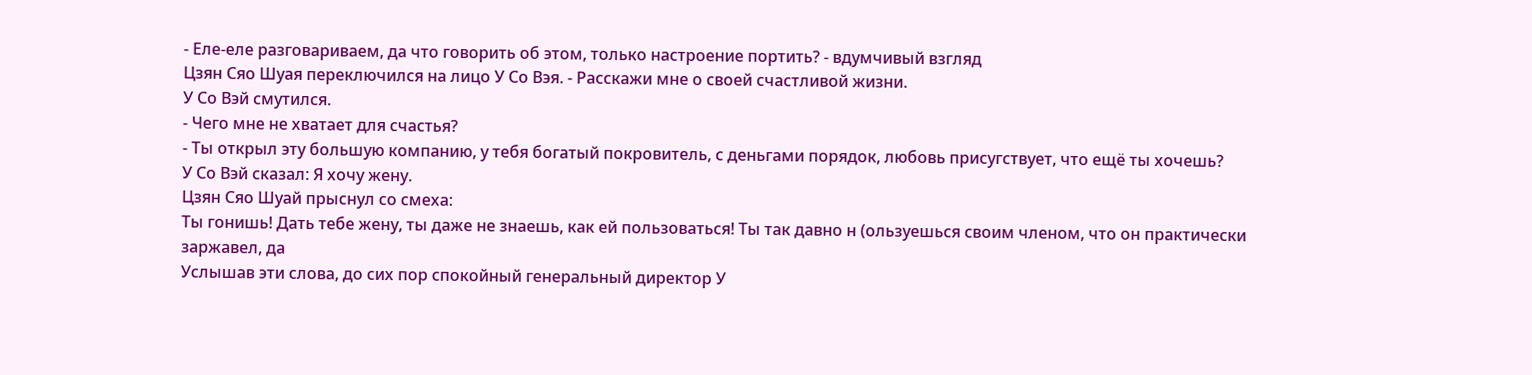- Еле-еле разговариваем, да что говорить об этом, только настроение портить? - вдумчивый взгляд
Цзян Сяо Шуая переключился на лицо У Со Вэя. - Расскажи мне о своей счастливой жизни.
У Со Вэй смутился.
- Чего мне не хватает для счастья?
- Ты открыл эту большую компанию, у тебя богатый покровитель, с деньгами порядок, любовь присугствует, что ещё ты хочешь?
У Со Вэй сказал: Я хочу жену.
Цзян Сяо Шуай прыснул со смеха:
Ты гонишь! Дать тебе жену, ты даже не знаешь, как ей пользоваться! Ты так давно н (ользуешься своим членом, что он практически заржавел, да
Услышав эти слова, до сих пор спокойный генеральный директор У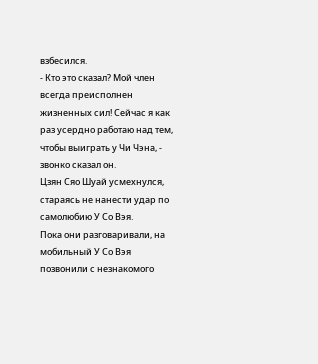взбесился.
- Кто это сказал? Мой член всегда преисполнен жизненных сил! Сейчас я как раз усердно работаю над тем, чтобы выиграть у Чи Чэна, - звонко сказал он.
Цзян Сяо Шуай усмехнулся, стараясь не нанести удар по самолюбию У Со Вэя.
Пока они разговаривали, на мобильный У Со Вэя позвонили с незнакомого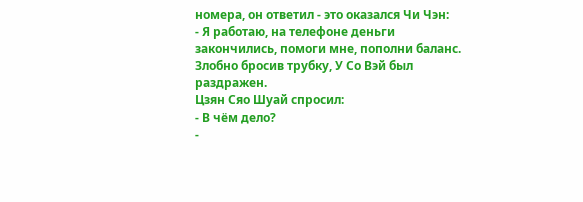номера, он ответил - это оказался Чи Чэн:
- Я работаю, на телефоне деньги закончились, помоги мне, пополни баланс.
Злобно бросив трубку, У Со Вэй был раздражен.
Цзян Сяо Шуай спросил:
- В чём дело?
-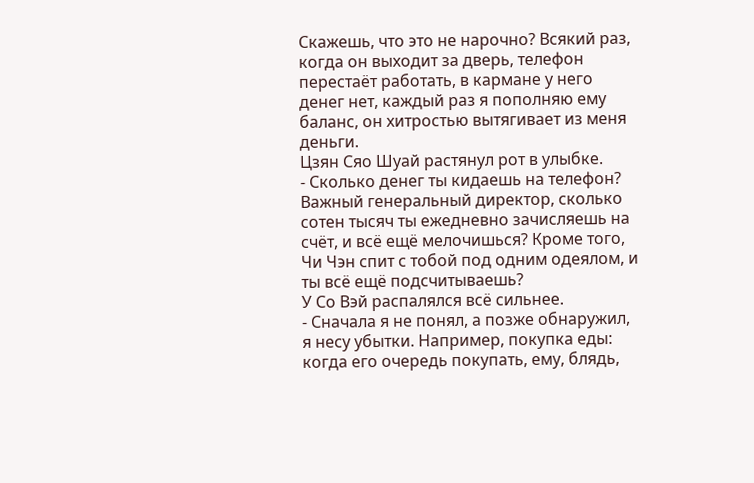Скажешь, что это не нарочно? Всякий раз, когда он выходит за дверь, телефон перестаёт работать, в кармане у него денег нет, каждый раз я пополняю ему баланс, он хитростью вытягивает из меня деньги.
Цзян Сяо Шуай растянул рот в улыбке.
- Сколько денег ты кидаешь на телефон? Важный генеральный директор, сколько сотен тысяч ты ежедневно зачисляешь на счёт, и всё ещё мелочишься? Кроме того, Чи Чэн спит с тобой под одним одеялом, и ты всё ещё подсчитываешь?
У Со Вэй распалялся всё сильнее.
- Сначала я не понял, а позже обнаружил, я несу убытки. Например, покупка еды: когда его очередь покупать, ему, блядь,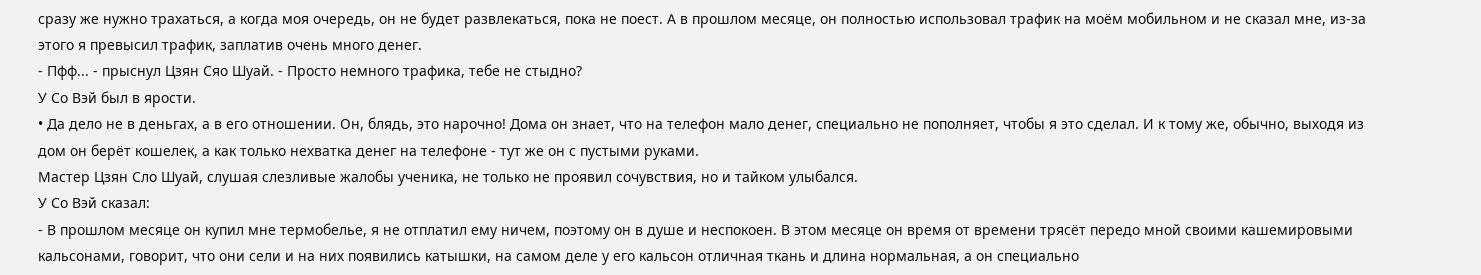сразу же нужно трахаться, а когда моя очередь, он не будет развлекаться, пока не поест. А в прошлом месяце, он полностью использовал трафик на моём мобильном и не сказал мне, из-за этого я превысил трафик, заплатив очень много денег.
- Пфф... - прыснул Цзян Сяо Шуай. - Просто немного трафика, тебе не стыдно?
У Со Вэй был в ярости.
• Да дело не в деньгах, а в его отношении. Он, блядь, это нарочно! Дома он знает, что на телефон мало денег, специально не пополняет, чтобы я это сделал. И к тому же, обычно, выходя из дом он берёт кошелек, а как только нехватка денег на телефоне - тут же он с пустыми руками.
Мастер Цзян Сло Шуай, слушая слезливые жалобы ученика, не только не проявил сочувствия, но и тайком улыбался.
У Со Вэй сказал:
- В прошлом месяце он купил мне термобелье, я не отплатил ему ничем, поэтому он в душе и неспокоен. В этом месяце он время от времени трясёт передо мной своими кашемировыми кальсонами, говорит, что они сели и на них появились катышки, на самом деле у его кальсон отличная ткань и длина нормальная, а он специально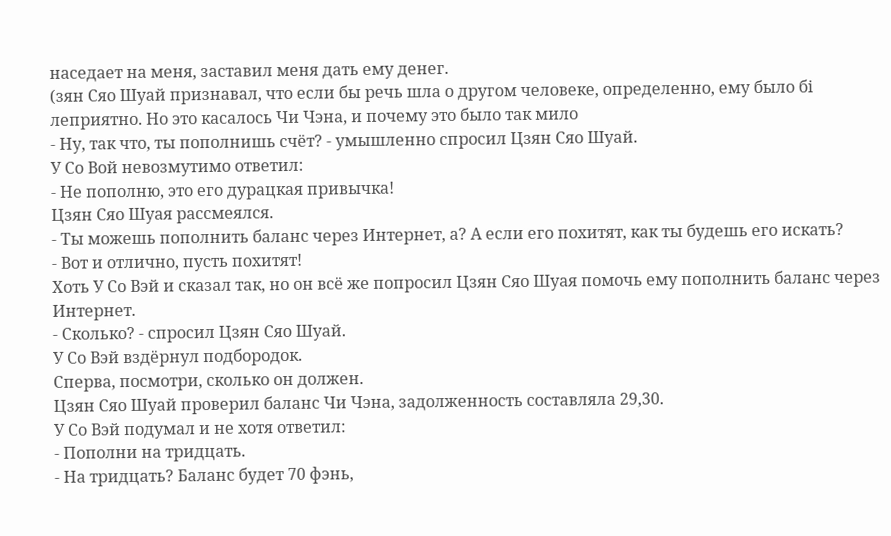наседает на меня, заставил меня дать ему денег.
(зян Сяо Шуай признавал, что если бы речь шла о другом человеке, определенно, ему было бі
леприятно. Но это касалось Чи Чэна, и почему это было так мило
- Ну, так что, ты пополнишь счёт? - умышленно спросил Цзян Сяо Шуай.
У Со Вой невозмутимо ответил:
- Не пополню, это его дурацкая привычка!
Цзян Сяо Шуая рассмеялся.
- Ты можешь пополнить баланс через Интернет, а? А если его похитят, как ты будешь его искать?
- Вот и отлично, пусть похитят!
Хоть У Со Вэй и сказал так, но он всё же попросил Цзян Сяо Шуая помочь ему пополнить баланс через Интернет.
- Сколько? - спросил Цзян Сяо Шуай.
У Со Вэй вздёрнул подбородок.
Сперва, посмотри, сколько он должен.
Цзян Сяо Шуай проверил баланс Чи Чэна, задолженность составляла 29,30.
У Со Вэй подумал и не хотя ответил:
- Пополни на тридцать.
- На тридцать? Баланс будет 70 фэнь,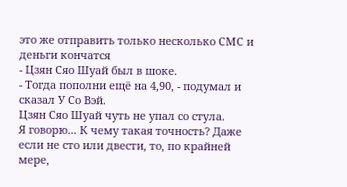это же отправить только несколько СМС и деньги кончатся
- Цзян Сяо Шуай был в шоке.
- Тогда пополни ещё на 4,90, - подумал и сказал У Со Вэй.
Цзян Сяо Шуай чуть не упал со стула.
Я говорю... К чему такая точность? Даже если не сто или двести, то, по крайней мере,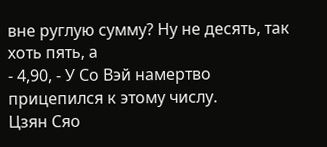вне руглую сумму? Ну не десять, так хоть пять, а
- 4,90, - У Со Вэй намертво прицепился к этому числу.
Цзян Сяо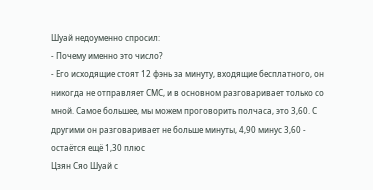Шуай недоуменно спросил:
- Почему именно это число?
- Его исходящие стоят 12 фэнь за минуту, входящие бесплатного, он никогда не отправляет СМС, и в основном разговаривает только со мной. Самое большее, мы можем проговорить полчаса, это 3,60. С другими он разговаривает не больше минуты, 4,90 минус 3,60 - остаётся ещё 1,30 плюс
Цзян Сяо Шуай с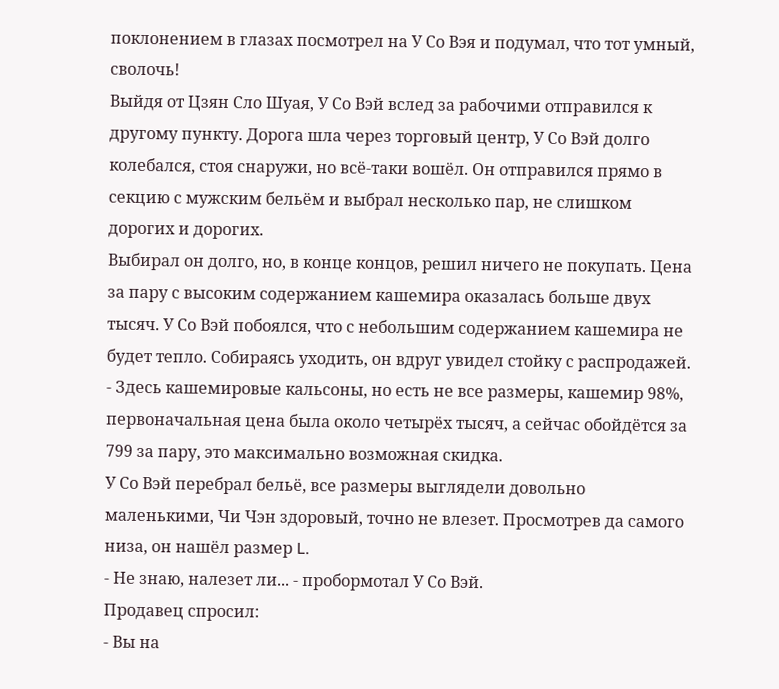поклонением в глазах посмотрел на У Со Вэя и подумал, что тот умный, сволочь!
Выйдя от Цзян Сло Шуая, У Со Вэй вслед за рабочими отправился к другому пункту. Дорога шла через торговый центр, У Со Вэй долго колебался, стоя снаружи, но всё-таки вошёл. Он отправился прямо в секцию с мужским бельём и выбрал несколько пар, не слишком дорогих и дорогих.
Выбирал он долго, но, в конце концов, решил ничего не покупать. Цена за пару с высоким содержанием кашемира оказалась больше двух тысяч. У Со Вэй побоялся, что с небольшим содержанием кашемира не будет тепло. Собираясь уходить, он вдруг увидел стойку с распродажей.
- Здесь кашемировые кальсоны, но есть не все размеры, кашемир 98%, первоначальная цена была около четырёх тысяч, а сейчас обойдётся за 799 за пару, это максимально возможная скидка.
У Со Вэй перебрал бельё, все размеры выглядели довольно маленькими, Чи Чэн здоровый, точно не влезет. Просмотрев да самого низа, он нашёл размер L.
- Не знаю, налезет ли... - пробормотал У Со Вэй.
Продавец спросил:
- Вы на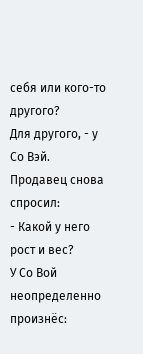себя или кого-то другого?
Для другого, - у Со Вэй.
Продавец снова спросил:
- Какой у него рост и вес?
У Со Вой неопределенно произнёс: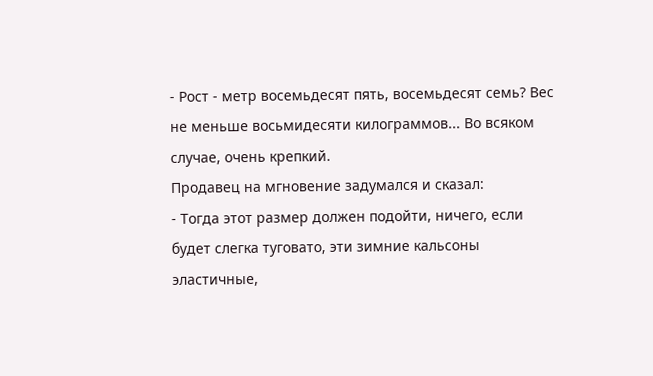- Рост - метр восемьдесят пять, восемьдесят семь? Вес не меньше восьмидесяти килограммов... Во всяком случае, очень крепкий.
Продавец на мгновение задумался и сказал:
- Тогда этот размер должен подойти, ничего, если будет слегка туговато, эти зимние кальсоны эластичные,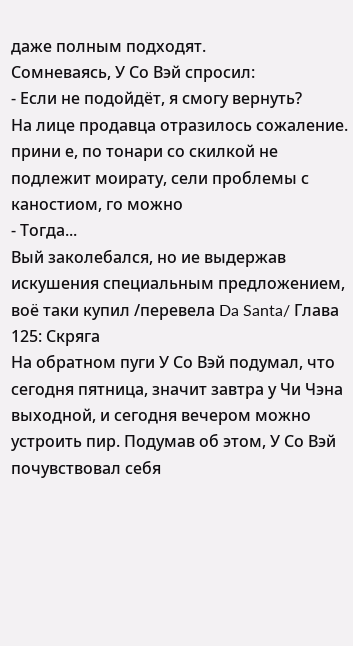даже полным подходят.
Сомневаясь, У Со Вэй спросил:
- Если не подойдёт, я смогу вернуть?
На лице продавца отразилось сожаление.
прини е, по тонари со скилкой не подлежит моирату, сели проблемы с каностиом, го можно
- Тогда...
Вый заколебался, но ие выдержав искушения специальным предложением, воё таки купил /перевела Da Santa/ Глава 125: Скряга
На обратном пуги У Со Вэй подумал, что сегодня пятница, значит завтра у Чи Чэна выходной, и сегодня вечером можно устроить пир. Подумав об этом, У Со Вэй почувствовал себя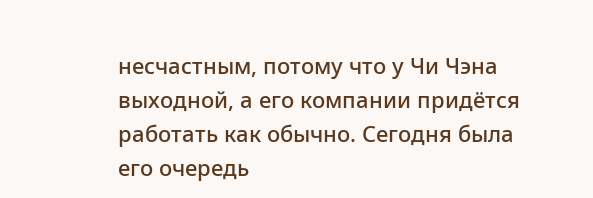несчастным, потому что у Чи Чэна выходной, а его компании придётся работать как обычно. Сегодня была его очередь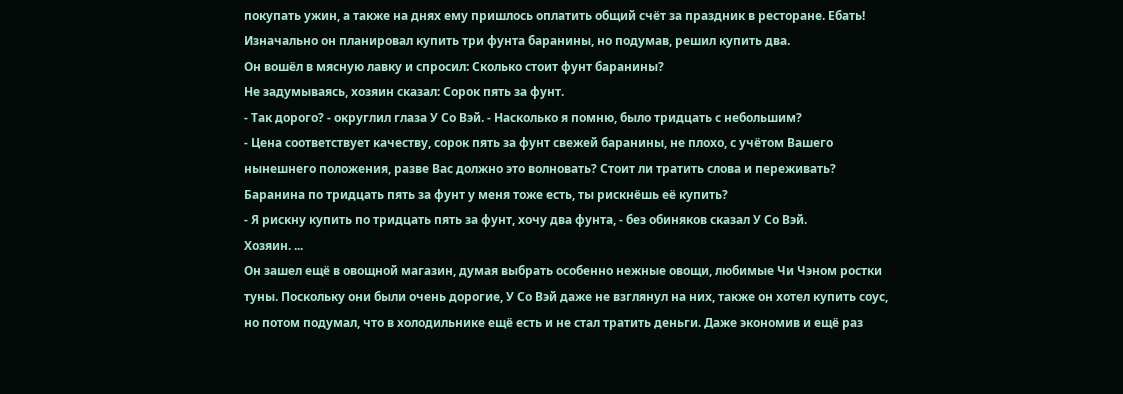покупать ужин, а также на днях ему пришлось оплатить общий счёт за праздник в ресторане. Ебать! Изначально он планировал купить три фунта баранины, но подумав, решил купить два.
Он вошёл в мясную лавку и спросил: Сколько стоит фунт баранины?
Не задумываясь, хозяин сказал: Сорок пять за фунт.
- Так дорого? - округлил глаза У Со Вэй. - Насколько я помню, было тридцать с небольшим?
- Цена соответствует качеству, сорок пять за фунт свежей баранины, не плохо, с учётом Вашего нынешнего положения, разве Вас должно это волновать? Стоит ли тратить слова и переживать?
Баранина по тридцать пять за фунт у меня тоже есть, ты рискнёшь её купить?
- Я рискну купить по тридцать пять за фунт, хочу два фунта, - без обиняков сказал У Со Вэй.
Хозяин. ...
Он зашел ещё в овощной магазин, думая выбрать особенно нежные овощи, любимые Чи Чэном ростки туны. Поскольку они были очень дорогие, У Со Вэй даже не взглянул на них, также он хотел купить соус, но потом подумал, что в холодильнике ещё есть и не стал тратить деньги. Даже экономив и ещё раз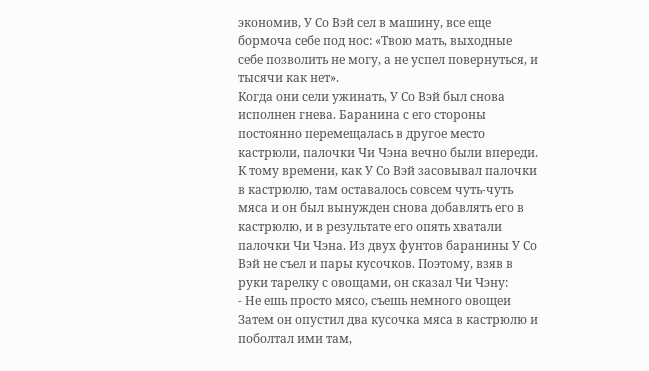экономив, У Со Вэй сел в машину, все еще бормоча себе под нос: «Твою мать, выходные себе позволить не могу, а не успел повернуться, и тысячи как нет».
Когда они сели ужинать, У Со Вэй был снова исполнен гнева. Баранина с его стороны постоянно перемещалась в другое место кастрюли, палочки Чи Чэна вечно были впереди. К тому времени, как У Со Вэй засовывал палочки в кастрюлю, там оставалось совсем чуть-чуть мяса и он был вынужден снова добавлять его в кастрюлю, и в результате его опять хватали палочки Чи Чэна. Из двух фунтов баранины У Со Вэй не съел и пары кусочков. Поэтому, взяв в руки тарелку с овощами, он сказал Чи Чэну:
- Не ешь просто мясо, съешь немного овощеи
Затем он опустил два кусочка мяса в кастрюлю и поболтал ими там,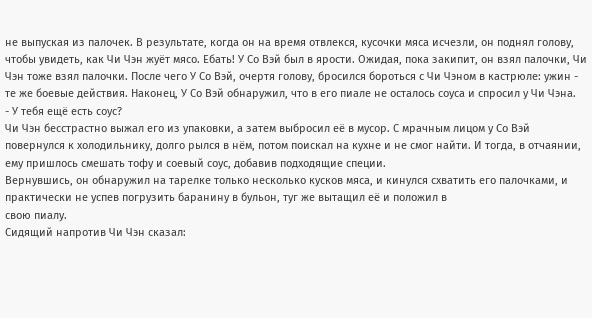не выпуская из палочек. В результате, когда он на время отвлекся, кусочки мяса исчезли, он поднял голову, чтобы увидеть, как Чи Чэн жуёт мясо. Ебать! У Со Вэй был в ярости. Ожидая, пока закипит, он взял палочки, Чи Чэн тоже взял палочки. После чего У Со Вэй, очертя голову, бросился бороться с Чи Чэном в кастрюле: ужин - те же боевые действия. Наконец, У Со Вэй обнаружил, что в его пиале не осталось соуса и спросил у Чи Чэна.
- У тебя ещё есть соус?
Чи Чэн бесстрастно выжал его из упаковки, а затем выбросил её в мусор. С мрачным лицом у Со Вэй повернулся к холодильнику, долго рылся в нём, потом поискал на кухне и не смог найти. И тогда, в отчаянии, ему пришлось смешать тофу и соевый соус, добавив подходящие специи.
Вернувшись, он обнаружил на тарелке только несколько кусков мяса, и кинулся схватить его палочками, и практически не успев погрузить баранину в бульон, туг же вытащил её и положил в
свою пиалу.
Сидящий напротив Чи Чэн сказал: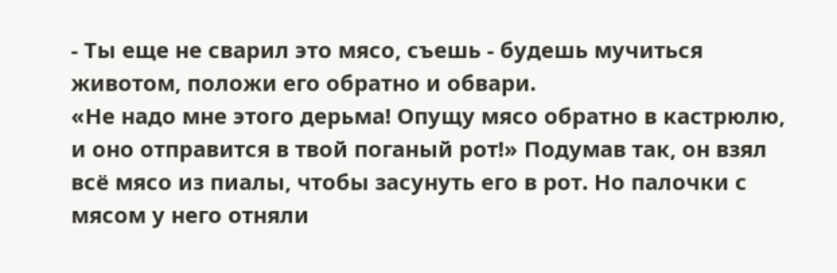- Ты еще не сварил это мясо, съешь - будешь мучиться животом, положи его обратно и обвари.
«Не надо мне этого дерьма! Опущу мясо обратно в кастрюлю, и оно отправится в твой поганый рот!» Подумав так, он взял всё мясо из пиалы, чтобы засунуть его в рот. Но палочки с мясом у него отняли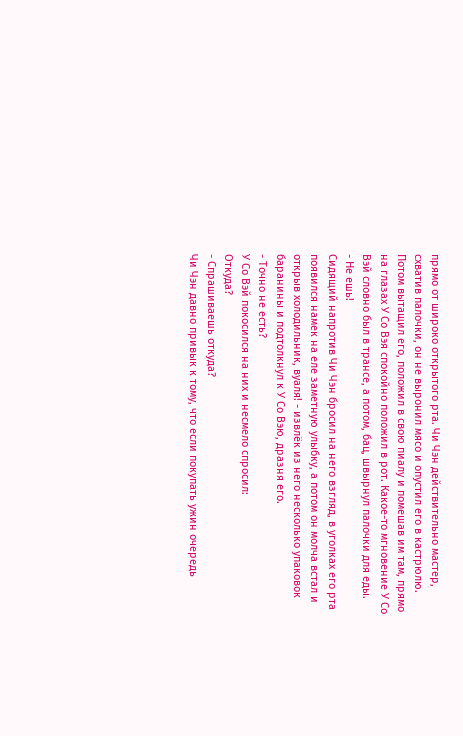прямо от широко открытого рта. Чи Чэн действительно мастер, схватив палочки, он не выронил мясо и опустил его в кастрюлю. Потом вытащил его, положил в свою пиалу и помешав им там, прямо на глазах У Со Вэя спокойно положил в рот. Какое-то мгновение У Со Вэй словно был в трансе, а потом, бац, швырнул палочки для еды.
- Не ешь!
Сидящий напротив Чи Чэн бросил на него взгляд, в уголках его рта появился намек на еле заметную улыбку, а потом он молча встал и открыв холодильник, вуаля! - извлёк из него несколько упаковок баранины и подтолкнул к У Со Вэю, дразня его.
- Точно не есть?
У Со Вэй покосился на них и несмело спросил:
Откуда?
- Спрашиваешь откуда?
Чи Чэн давно привык к тому, что если покупать ужин очередь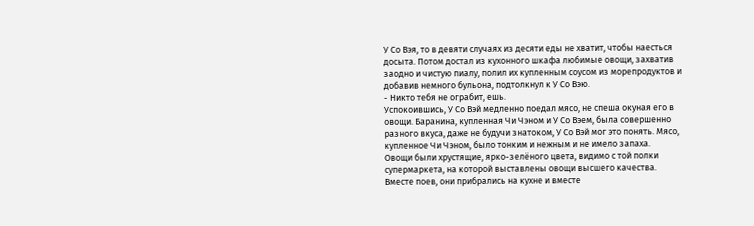У Со Вэя, то в девяти случаях из десяти еды не хватит, чтобы наесться досыта. Потом достал из кухонного шкафа любимые овощи, захватив заодно и чистую пиалу, полил их купленным соусом из морепродуктов и добавив немного бульона, подтолкнул к У Со Вэю.
- Никто тебя не ограбит, ешь.
Успокоившись, У Со Вэй медленно поедал мясо, не спеша окуная его в овощи. Баранина, купленная Чи Чэном и У Со Вэем, была совершенно разного вкуса, даже не будучи знатоком, У Со Вэй мог это понять. Мясо, купленное Чи Чэном, было тонким и нежным и не имело запаха.
Овощи были хрустящие, ярко-зелёного цвета, видимо с той полки супермаркета, на которой выставлены овощи высшего качества. Вместе поев, они прибрались на кухне и вместе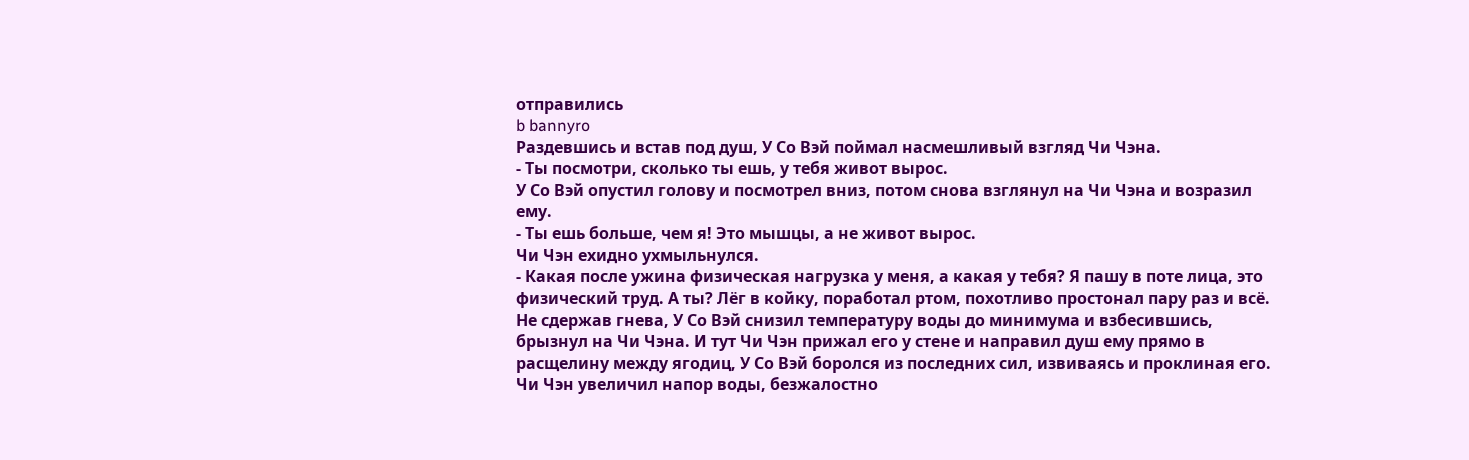отправились
b bannyro
Раздевшись и встав под душ, У Со Вэй поймал насмешливый взгляд Чи Чэна.
- Ты посмотри, сколько ты ешь, у тебя живот вырос.
У Со Вэй опустил голову и посмотрел вниз, потом снова взглянул на Чи Чэна и возразил ему.
- Ты ешь больше, чем я! Это мышцы, а не живот вырос.
Чи Чэн ехидно ухмыльнулся.
- Какая после ужина физическая нагрузка у меня, а какая у тебя? Я пашу в поте лица, это физический труд. А ты? Лёг в койку, поработал ртом, похотливо простонал пару раз и всё.
Не сдержав гнева, У Со Вэй снизил температуру воды до минимума и взбесившись, брызнул на Чи Чэна. И тут Чи Чэн прижал его у стене и направил душ ему прямо в расщелину между ягодиц, У Со Вэй боролся из последних сил, извиваясь и проклиная его. Чи Чэн увеличил напор воды, безжалостно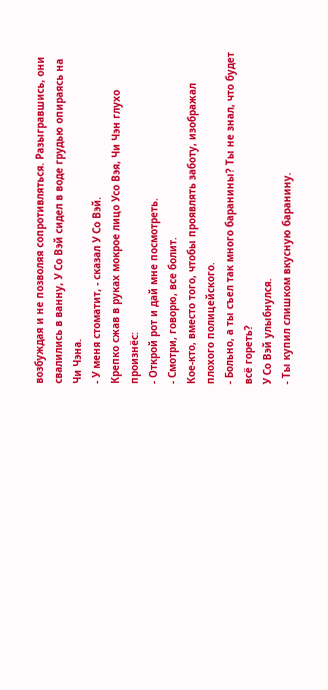возбуждая и не позволяя сопротивляться. Разыгравшись, они свалились в ванну, У Со Вэй сидел в воде грудью опираясь на Чи Чэна.
- У меня стоматит, - сказал У Со Вэй.
Крепко сжав в руках мокрое лицо Усо Вэя, Чи Чэн глухо произнёс:
- Открой рот и дай мне посмотреть.
- Смотри, говорю, все болит.
Кое-кто, вместо того, чтобы проявлять заботу, изображал плохого полицейского.
- Больно, а ты съел так много баранины? Ты не знал, что будет всё гореть?
У Со Вэй улыбнулся.
- Ты купил слишком вкусную баранину.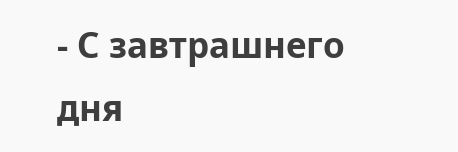- С завтрашнего дня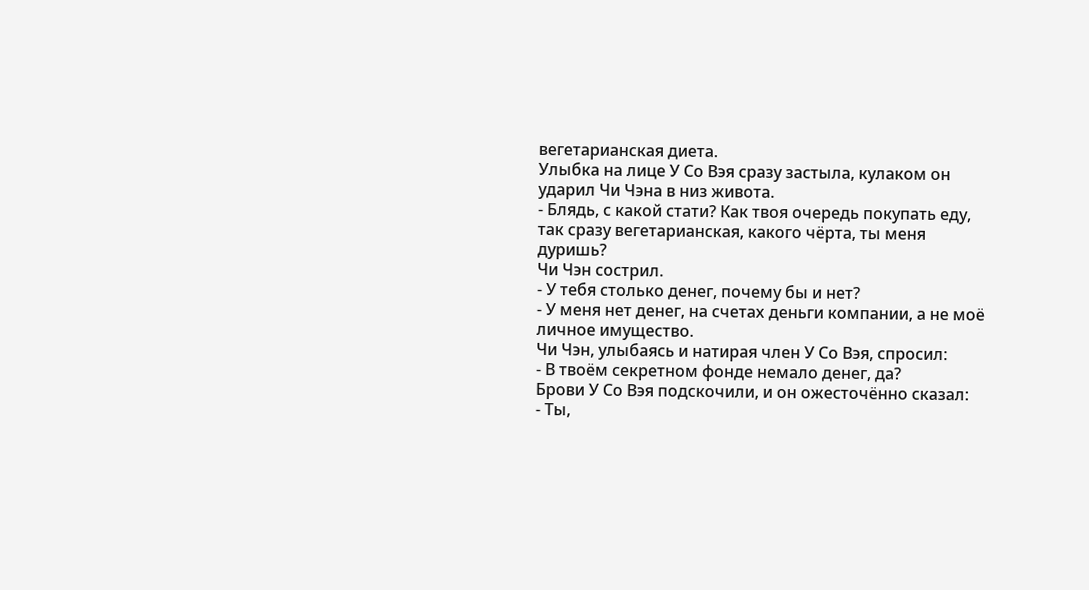вегетарианская диета.
Улыбка на лице У Со Вэя сразу застыла, кулаком он ударил Чи Чэна в низ живота.
- Блядь, с какой стати? Как твоя очередь покупать еду, так сразу вегетарианская, какого чёрта, ты меня дуришь?
Чи Чэн сострил.
- У тебя столько денег, почему бы и нет?
- У меня нет денег, на счетах деньги компании, а не моё личное имущество.
Чи Чэн, улыбаясь и натирая член У Со Вэя, спросил:
- В твоём секретном фонде немало денег, да?
Брови У Со Вэя подскочили, и он ожесточённо сказал:
- Ты,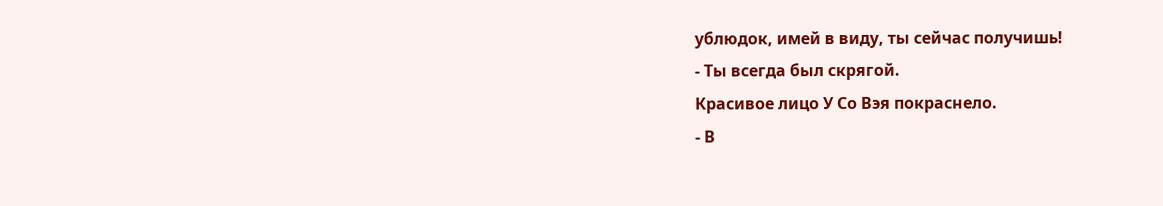ублюдок, имей в виду, ты сейчас получишь!
- Ты всегда был скрягой.
Красивое лицо У Со Вэя покраснело.
- В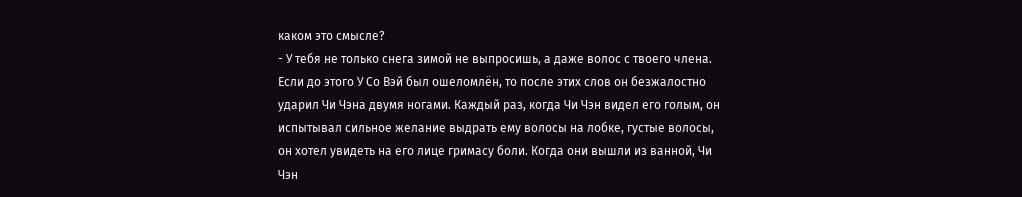каком это смысле?
- У тебя не только снега зимой не выпросишь, а даже волос с твоего члена.
Если до этого У Со Вэй был ошеломлён, то после этих слов он безжалостно ударил Чи Чэна двумя ногами. Каждый раз, когда Чи Чэн видел его голым, он испытывал сильное желание выдрать ему волосы на лобке, густые волосы, он хотел увидеть на его лице гримасу боли. Когда они вышли из ванной, Чи Чэн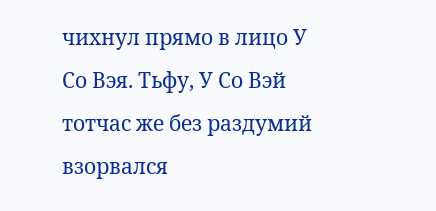чихнул прямо в лицо У Со Вэя. Тьфу, У Со Вэй тотчас же без раздумий взорвался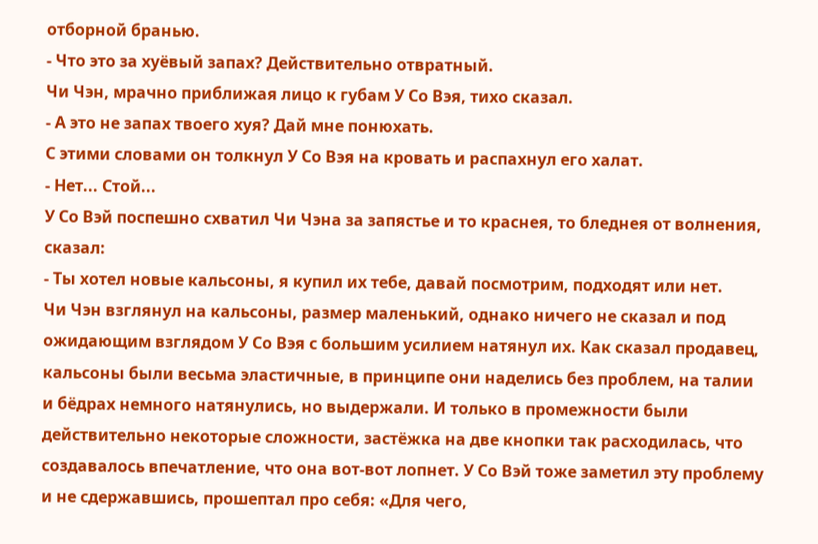отборной бранью.
- Что это за хуёвый запах? Действительно отвратный.
Чи Чэн, мрачно приближая лицо к губам У Со Вэя, тихо сказал.
- А это не запах твоего хуя? Дай мне понюхать.
С этими словами он толкнул У Со Вэя на кровать и распахнул его халат.
- Нет... Стой...
У Со Вэй поспешно схватил Чи Чэна за запястье и то краснея, то бледнея от волнения, сказал:
- Ты хотел новые кальсоны, я купил их тебе, давай посмотрим, подходят или нет.
Чи Чэн взглянул на кальсоны, размер маленький, однако ничего не сказал и под ожидающим взглядом У Со Вэя с большим усилием натянул их. Как сказал продавец, кальсоны были весьма эластичные, в принципе они наделись без проблем, на талии и бёдрах немного натянулись, но выдержали. И только в промежности были действительно некоторые сложности, застёжка на две кнопки так расходилась, что создавалось впечатление, что она вот-вот лопнет. У Со Вэй тоже заметил эту проблему и не сдержавшись, прошептал про себя: «Для чего,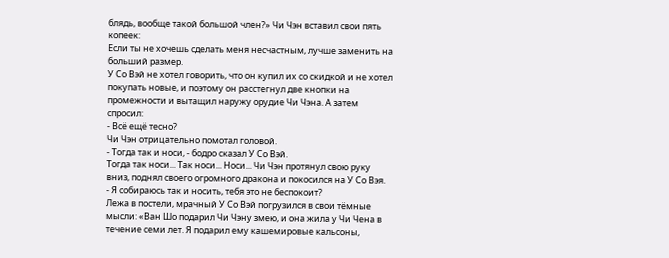блядь, вообще такой большой член?» Чи Чэн вставил свои пять копеек:
Если ты не хочешь сделать меня несчастным, лучше заменить на больший размер.
У Со Вэй не хотел говорить, что он купил их со скидкой и не хотел покупать новые, и поэтому он расстегнул две кнопки на промежности и вытащил наружу орудие Чи Чэна. А затем спросил:
- Всё ещё тесно?
Чи Чэн отрицательно помотал головой.
- Тогда так и носи, - бодро сказал У Со Вэй.
Тогда так носи... Так носи... Носи... Чи Чэн протянул свою руку вниз, поднял своего огромного дракона и покосился на У Со Вэя.
- Я собираюсь так и носить, тебя это не беспокоит?
Лежа в постели, мрачный У Со Вэй погрузился в свои тёмные мысли: «Ван Шо подарил Чи Чэну змею, и она жила у Чи Чена в течение семи лет. Я подарил ему кашемировые кальсоны,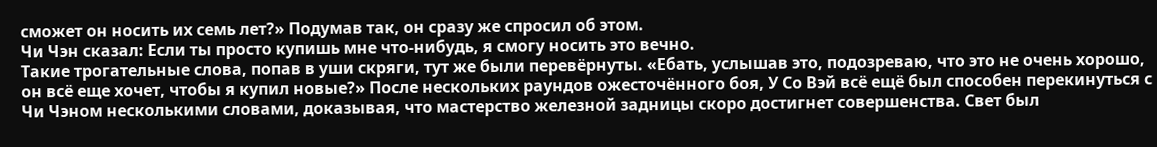сможет он носить их семь лет?» Подумав так, он сразу же спросил об этом.
Чи Чэн сказал: Если ты просто купишь мне что-нибудь, я смогу носить это вечно.
Такие трогательные слова, попав в уши скряги, тут же были перевёрнуты. «Ебать, услышав это, подозреваю, что это не очень хорошо, он всё еще хочет, чтобы я купил новые?» После нескольких раундов ожесточённого боя, У Со Вэй всё ещё был способен перекинуться с Чи Чэном несколькими словами, доказывая, что мастерство железной задницы скоро достигнет совершенства. Свет был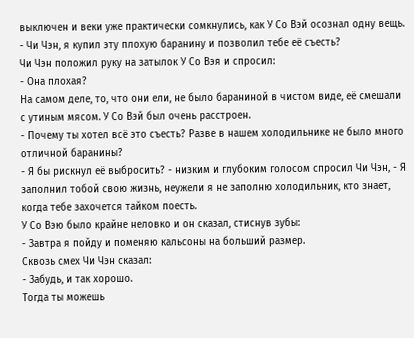выключен и веки уже практически сомкнулись, как У Со Вэй осознал одну вещь.
- Чи Чэн, я купил эту плохую баранину и позволил тебе её съесть?
Чи Чэн положил руку на затылок У Со Вэя и спросил:
- Она плохая?
На самом деле, то, что они ели, не было бараниной в чистом виде, её смешали с утиным мясом. У Со Вэй был очень расстроен.
- Почему ты хотел всё это съесть? Разве в нашем холодильнике не было много отличной баранины?
- Я бы рискнул её выбросить? - низким и глубоким голосом спросил Чи Чэн, - Я заполнил тобой свою жизнь, неужели я не заполню холодильник, кто знает, когда тебе захочется тайком поесть.
У Со Вэю было крайне неловко и он сказал, стиснув зубы:
- Завтра я пойду и поменяю кальсоны на больший размер.
Сквозь смех Чи Чэн сказал:
- Забудь, и так хорошо.
Тогда ты можешь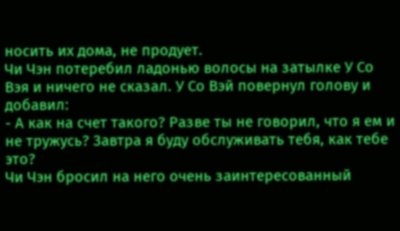носить их дома, не продует.
Чи Чэн потеребил ладонью волосы на затылке У Со Вэя и ничего не сказал. У Со Вэй повернул голову и добавил:
- А как на счет такого? Разве ты не говорил, что я ем и не тружусь? Завтра я буду обслуживать тебя, как тебе это?
Чи Чэн бросил на него очень заинтересованный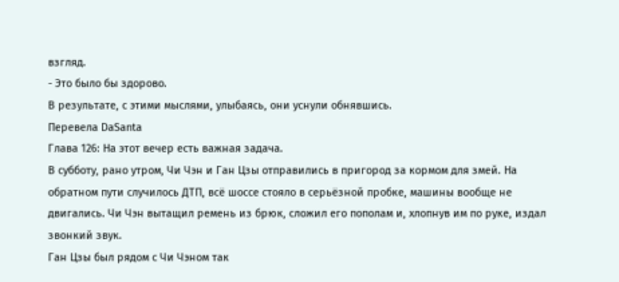взгляд.
- Это было бы здорово.
В результате, с этими мыслями, улыбаясь, они уснули обнявшись.
Перевела DaSanta
Глава 126: На этот вечер есть важная задача.
В субботу, рано утром, Чи Чэн и Ган Цзы отправились в пригород за кормом для змей. На обратном пути случилось ДТП, всё шоссе стояло в серьёзной пробке, машины вообще не двигались. Чи Чэн вытащил ремень из брюк, сложил его пополам и, хлопнув им по руке, издал звонкий звук.
Ган Цзы был рядом с Чи Чэном так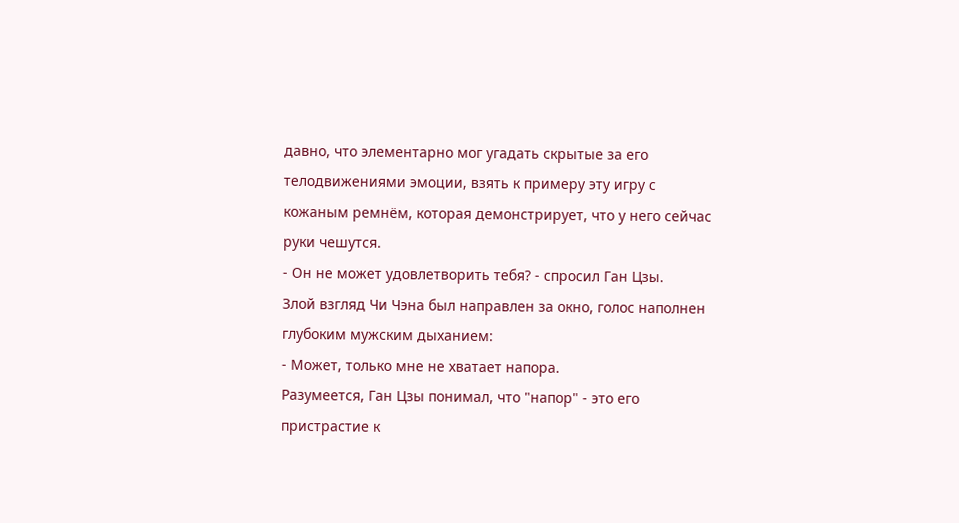давно, что элементарно мог угадать скрытые за его телодвижениями эмоции, взять к примеру эту игру с кожаным ремнём, которая демонстрирует, что у него сейчас руки чешутся.
- Он не может удовлетворить тебя? - спросил Ган Цзы.
Злой взгляд Чи Чэна был направлен за окно, голос наполнен глубоким мужским дыханием:
- Может, только мне не хватает напора.
Разумеется, Ган Цзы понимал, что "напор" - это его пристрастие к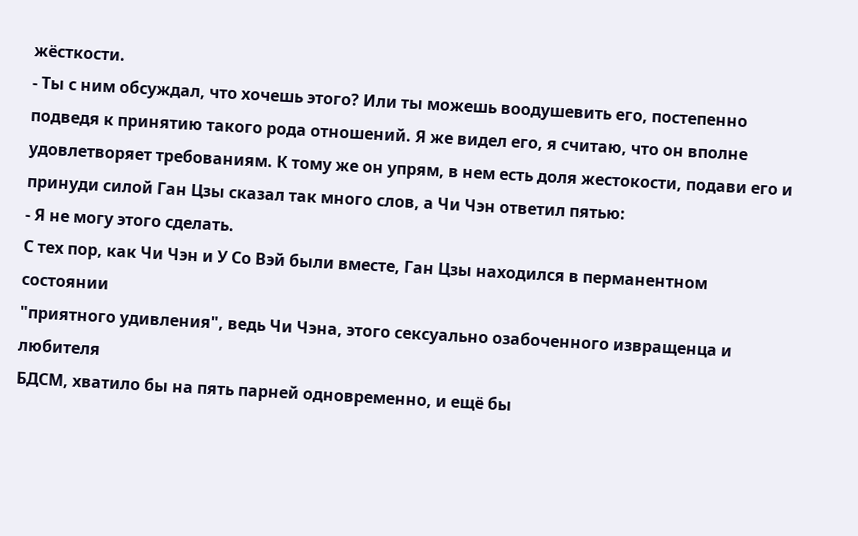жёсткости.
- Ты с ним обсуждал, что хочешь этого? Или ты можешь воодушевить его, постепенно подведя к принятию такого рода отношений. Я же видел его, я считаю, что он вполне удовлетворяет требованиям. К тому же он упрям, в нем есть доля жестокости, подави его и принуди силой Ган Цзы сказал так много слов, а Чи Чэн ответил пятью:
- Я не могу этого сделать.
С тех пор, как Чи Чэн и У Со Вэй были вместе, Ган Цзы находился в перманентном состоянии
"приятного удивления", ведь Чи Чэна, этого сексуально озабоченного извращенца и любителя
БДСМ, хватило бы на пять парней одновременно, и ещё бы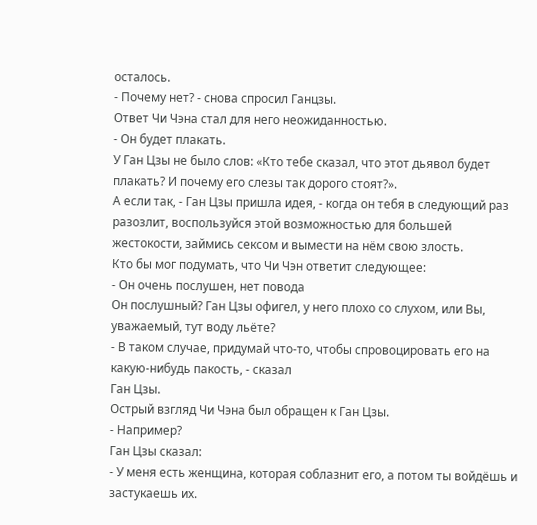осталось.
- Почему нет? - снова спросил Ганцзы.
Ответ Чи Чэна стал для него неожиданностью.
- Он будет плакать.
У Ган Цзы не было слов: «Кто тебе сказал, что этот дьявол будет плакать? И почему его слезы так дорого стоят?».
А если так, - Ган Цзы пришла идея, - когда он тебя в следующий раз разозлит, воспользуйся этой возможностью для большей жестокости, займись сексом и вымести на нём свою злость.
Кто бы мог подумать, что Чи Чэн ответит следующее:
- Он очень послушен, нет повода
Он послушный? Ган Цзы офигел, у него плохо со слухом, или Вы, уважаемый, тут воду льёте?
- В таком случае, придумай что-то, чтобы спровоцировать его на какую-нибудь пакость, - сказал
Ган Цзы.
Острый взгляд Чи Чэна был обращен к Ган Цзы.
- Например?
Ган Цзы сказал:
- У меня есть женщина, которая соблазнит его, а потом ты войдёшь и застукаешь их.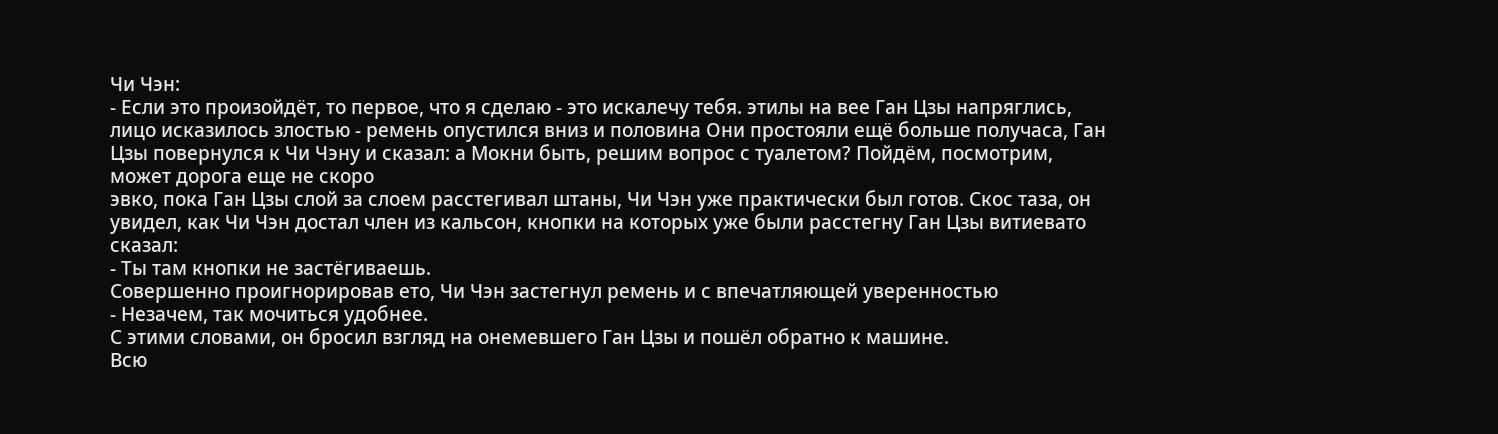Чи Чэн:
- Если это произойдёт, то первое, что я сделаю - это искалечу тебя. этилы на вее Ган Цзы напряглись, лицо исказилось злостью - ремень опустился вниз и половина Они простояли ещё больше получаса, Ган Цзы повернулся к Чи Чэну и сказал: а Мокни быть, решим вопрос с туалетом? Пойдём, посмотрим, может дорога еще не скоро
эвко, пока Ган Цзы слой за слоем расстегивал штаны, Чи Чэн уже практически был готов. Скос таза, он увидел, как Чи Чэн достал член из кальсон, кнопки на которых уже были расстегну Ган Цзы витиевато сказал:
- Ты там кнопки не застёгиваешь.
Совершенно проигнорировав ето, Чи Чэн застегнул ремень и с впечатляющей уверенностью
- Незачем, так мочиться удобнее.
С этими словами, он бросил взгляд на онемевшего Ган Цзы и пошёл обратно к машине.
Всю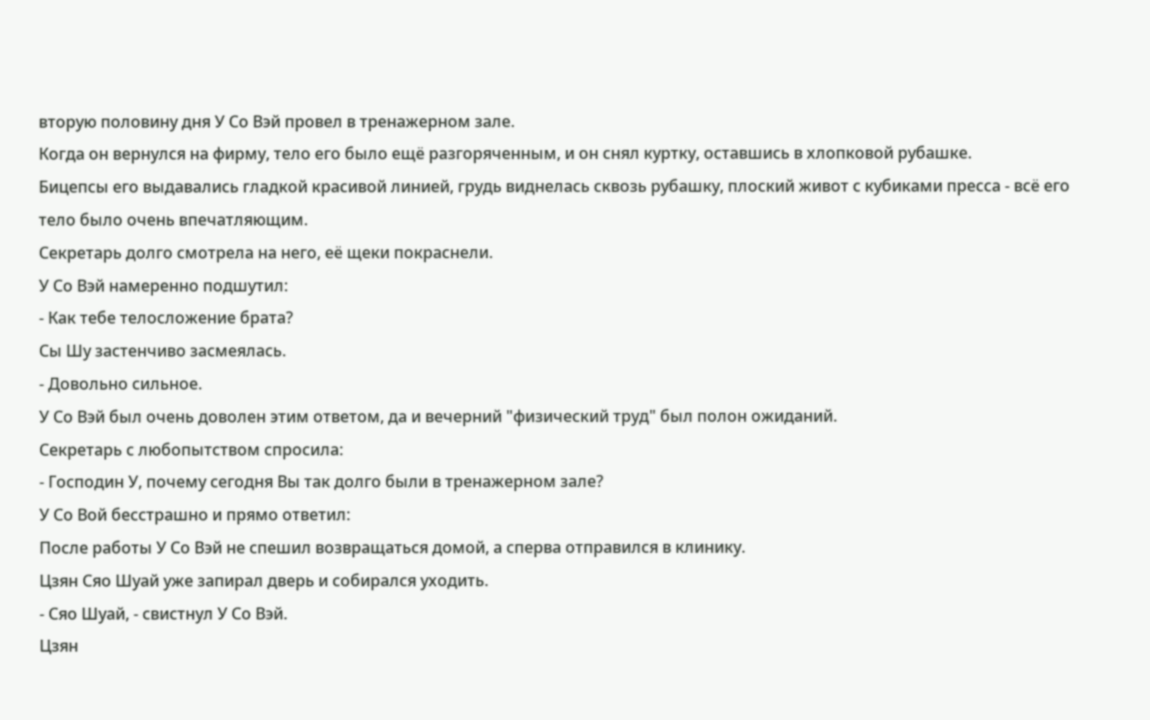вторую половину дня У Со Вэй провел в тренажерном зале.
Когда он вернулся на фирму, тело его было ещё разгоряченным, и он снял куртку, оставшись в хлопковой рубашке.
Бицепсы его выдавались гладкой красивой линией, грудь виднелась сквозь рубашку, плоский живот с кубиками пресса - всё его тело было очень впечатляющим.
Секретарь долго смотрела на него, её щеки покраснели.
У Со Вэй намеренно подшутил:
- Как тебе телосложение брата?
Сы Шу застенчиво засмеялась.
- Довольно сильное.
У Со Вэй был очень доволен этим ответом, да и вечерний "физический труд" был полон ожиданий.
Секретарь с любопытством спросила:
- Господин У, почему сегодня Вы так долго были в тренажерном зале?
У Со Вой бесстрашно и прямо ответил:
После работы У Со Вэй не спешил возвращаться домой, а сперва отправился в клинику.
Цзян Сяо Шуай уже запирал дверь и собирался уходить.
- Сяо Шуай, - свистнул У Со Вэй.
Цзян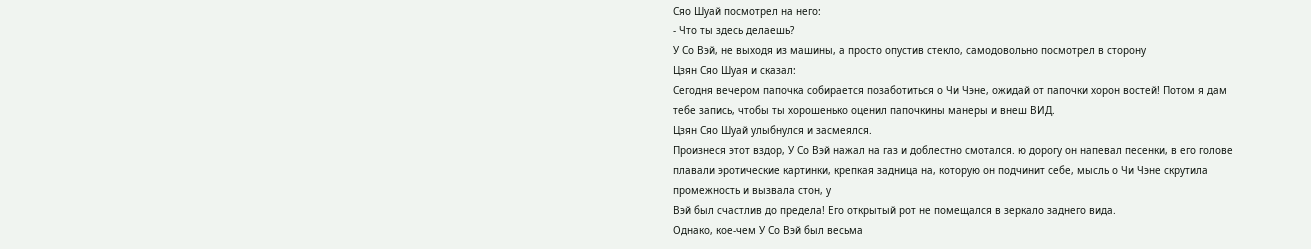Сяо Шуай посмотрел на него:
- Что ты здесь делаешь?
У Со Вэй, не выходя из машины, а просто опустив стекло, самодовольно посмотрел в сторону
Цзян Сяо Шуая и сказал:
Сегодня вечером папочка собирается позаботиться о Чи Чэне, ожидай от папочки хорон востей! Потом я дам тебе запись, чтобы ты хорошенько оценил папочкины манеры и внеш ВИД.
Цзян Сяо Шуай улыбнулся и засмеялся.
Произнеся этот вздор, У Со Вэй нажал на газ и доблестно смотался. ю дорогу он напевал песенки, в его голове плавали эротические картинки, крепкая задница на, которую он подчинит себе, мысль о Чи Чэне скрутила промежность и вызвала стон, у
Вэй был счастлив до предела! Его открытый рот не помещался в зеркало заднего вида.
Однако, кое-чем У Со Вэй был весьма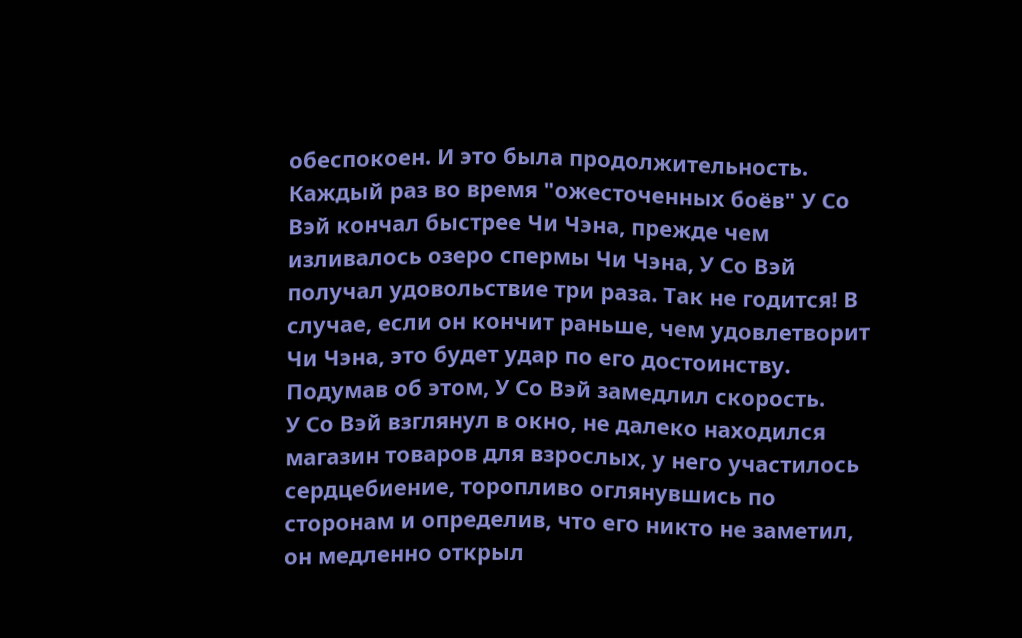обеспокоен. И это была продолжительность.
Каждый раз во время "ожесточенных боёв" У Со Вэй кончал быстрее Чи Чэна, прежде чем изливалось озеро спермы Чи Чэна, У Со Вэй получал удовольствие три раза. Так не годится! В случае, если он кончит раньше, чем удовлетворит Чи Чэна, это будет удар по его достоинству.
Подумав об этом, У Со Вэй замедлил скорость.
У Со Вэй взглянул в окно, не далеко находился магазин товаров для взрослых, у него участилось сердцебиение, торопливо оглянувшись по сторонам и определив, что его никто не заметил, он медленно открыл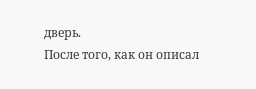дверь.
После того, как он описал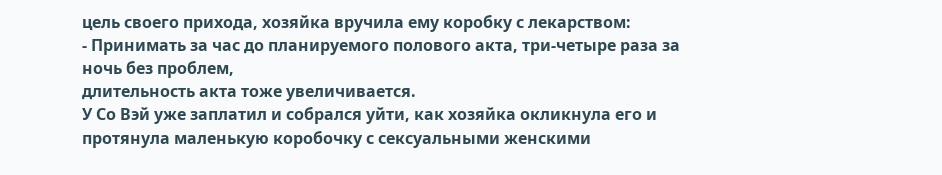цель своего прихода, хозяйка вручила ему коробку с лекарством:
- Принимать за час до планируемого полового акта, три-четыре раза за ночь без проблем,
длительность акта тоже увеличивается.
У Со Вэй уже заплатил и собрался уйти, как хозяйка окликнула его и протянула маленькую коробочку с сексуальными женскими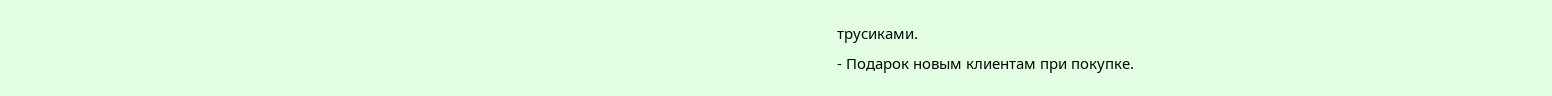трусиками.
- Подарок новым клиентам при покупке.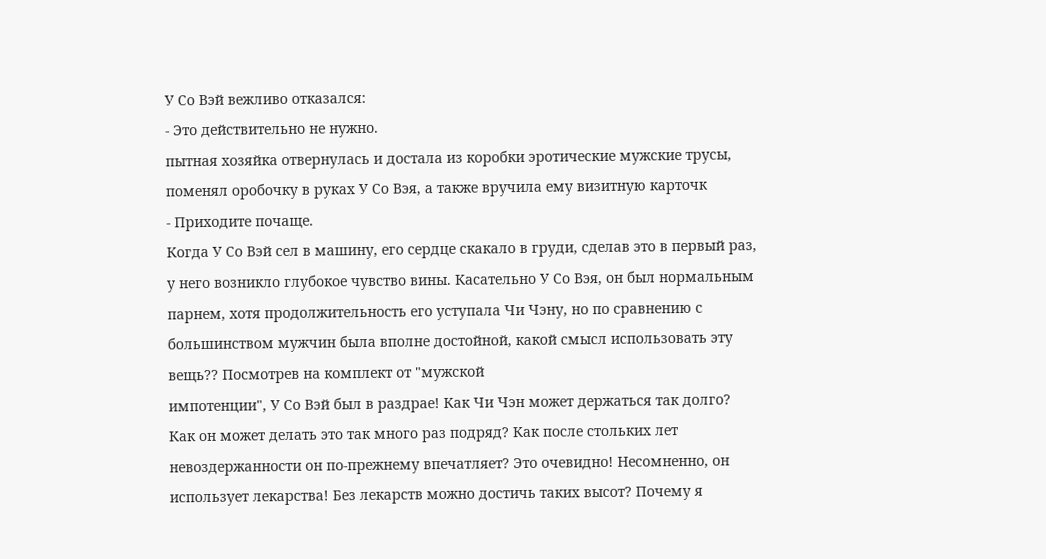У Со Вэй вежливо отказался:
- Это действительно не нужно.
пытная хозяйка отвернулась и достала из коробки эротические мужские трусы, поменял оробочку в руках У Со Вэя, а также вручила ему визитную карточк
- Приходите почаще.
Когда У Со Вэй сел в машину, его сердце скакало в груди, сделав это в первый раз, у него возникло глубокое чувство вины. Касательно У Со Вэя, он был нормальным парнем, хотя продолжительность его уступала Чи Чэну, но по сравнению с большинством мужчин была вполне достойной, какой смысл использовать эту вещь?? Посмотрев на комплект от "мужской
импотенции", У Со Вэй был в раздрае! Как Чи Чэн может держаться так долго? Как он может делать это так много раз подряд? Как после стольких лет невоздержанности он по-прежнему впечатляет? Это очевидно! Несомненно, он использует лекарства! Без лекарств можно достичь таких высот? Почему я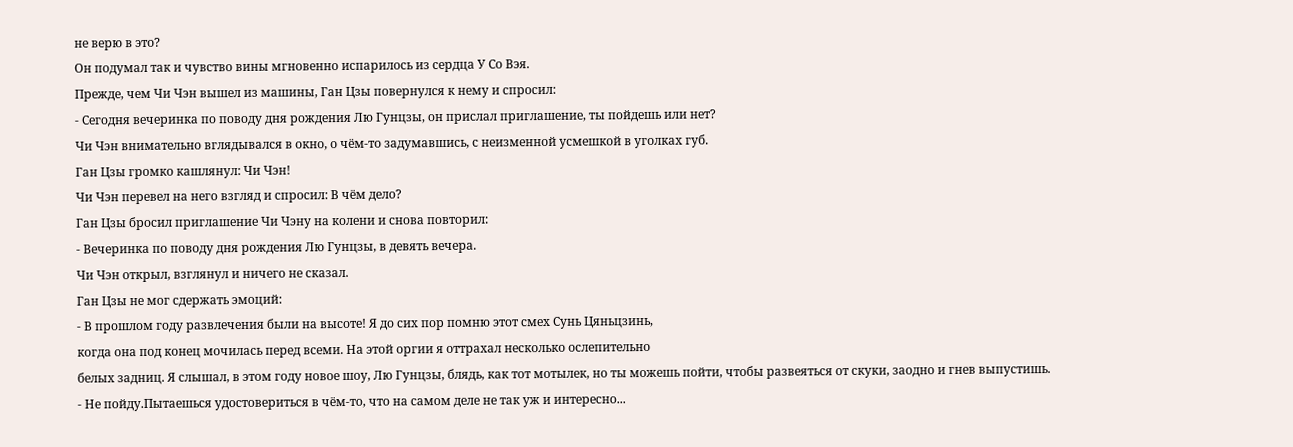не верю в это?
Он подумал так и чувство вины мгновенно испарилось из сердца У Со Вэя.
Прежде, чем Чи Чэн вышел из машины, Ган Цзы повернулся к нему и спросил:
- Сегодня вечеринка по поводу дня рождения Лю Гунцзы, он прислал приглашение, ты пойдешь или нет?
Чи Чэн внимательно вглядывался в окно, о чём-то задумавшись, с неизменной усмешкой в уголках губ.
Ган Цзы громко кашлянул: Чи Чэн!
Чи Чэн перевел на него взгляд и спросил: В чём дело?
Ган Цзы бросил приглашение Чи Чэну на колени и снова повторил:
- Вечеринка по поводу дня рождения Лю Гунцзы, в девять вечера.
Чи Чэн открыл, взглянул и ничего не сказал.
Ган Цзы не мог сдержать эмоций:
- В прошлом году развлечения были на высоте! Я до сих пор помню этот смех Сунь Цяньцзинь,
когда она под конец мочилась перед всеми. На этой оргии я оттрахал несколько ослепительно
белых задниц. Я слышал, в этом году новое шоу, Лю Гунцзы, блядь, как тот мотылек, но ты можешь пойти, чтобы развеяться от скуки, заодно и гнев выпустишь.
- Не пойду.Пытаешься удостовериться в чём-то, что на самом деле не так уж и интересно...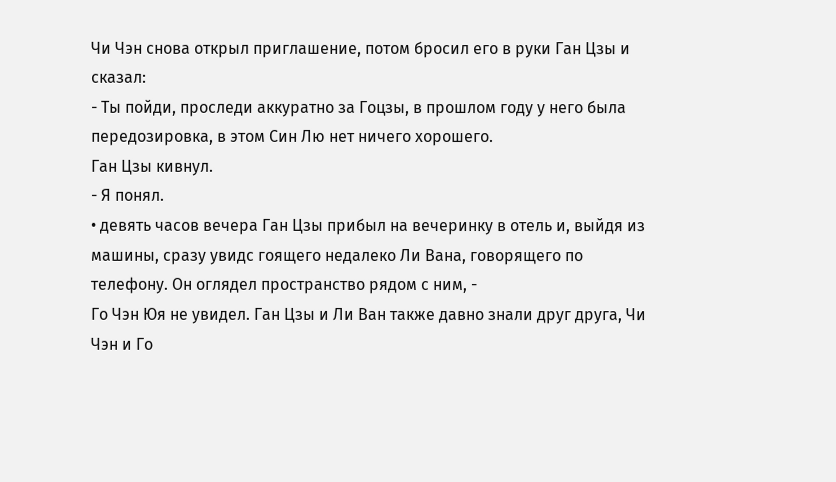Чи Чэн снова открыл приглашение, потом бросил его в руки Ган Цзы и сказал:
- Ты пойди, проследи аккуратно за Гоцзы, в прошлом году у него была передозировка, в этом Син Лю нет ничего хорошего.
Ган Цзы кивнул.
- Я понял.
• девять часов вечера Ган Цзы прибыл на вечеринку в отель и, выйдя из машины, сразу увидс гоящего недалеко Ли Вана, говорящего по телефону. Он оглядел пространство рядом с ним, -
Го Чэн Юя не увидел. Ган Цзы и Ли Ван также давно знали друг друга, Чи Чэн и Го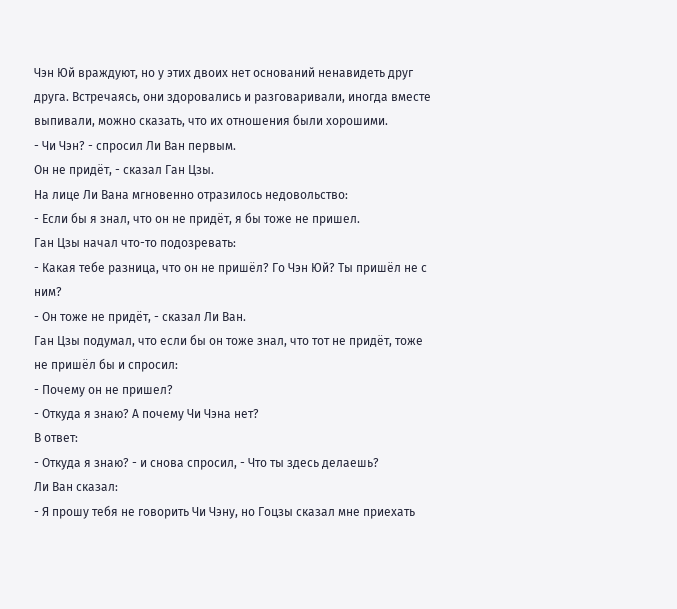Чэн Юй враждуют, но у этих двоих нет оснований ненавидеть друг друга. Встречаясь, они здоровались и разговаривали, иногда вместе выпивали, можно сказать, что их отношения были хорошими.
- Чи Чэн? - спросил Ли Ван первым.
Он не придёт, - сказал Ган Цзы.
На лице Ли Вана мгновенно отразилось недовольство:
- Если бы я знал, что он не придёт, я бы тоже не пришел.
Ган Цзы начал что-то подозревать:
- Какая тебе разница, что он не пришёл? Го Чэн Юй? Ты пришёл не с ним?
- Он тоже не придёт, - сказал Ли Ван.
Ган Цзы подумал, что если бы он тоже знал, что тот не придёт, тоже не пришёл бы и спросил:
- Почему он не пришел?
- Откуда я знаю? А почему Чи Чэна нет?
В ответ:
- Откуда я знаю? - и снова спросил, - Что ты здесь делаешь?
Ли Ван сказал:
- Я прошу тебя не говорить Чи Чэну, но Гоцзы сказал мне приехать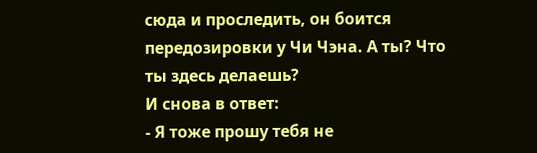сюда и проследить, он боится передозировки у Чи Чэна. А ты? Что ты здесь делаешь?
И снова в ответ:
- Я тоже прошу тебя не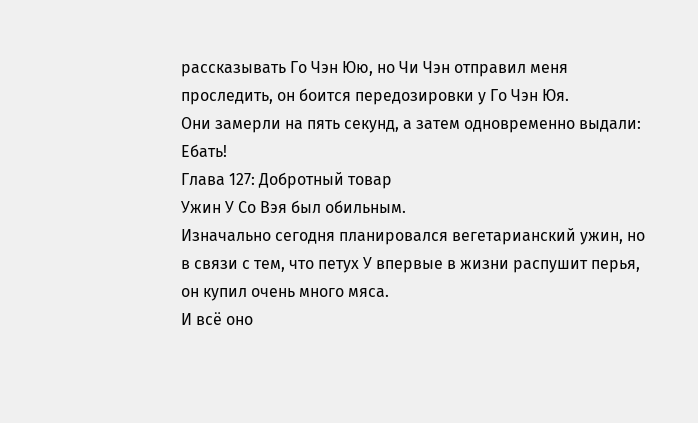рассказывать Го Чэн Юю, но Чи Чэн отправил меня проследить, он боится передозировки у Го Чэн Юя.
Они замерли на пять секунд, а затем одновременно выдали: Ебать!
Глава 127: Добротный товар
Ужин У Со Вэя был обильным.
Изначально сегодня планировался вегетарианский ужин, но в связи с тем, что петух У впервые в жизни распушит перья, он купил очень много мяса.
И всё оно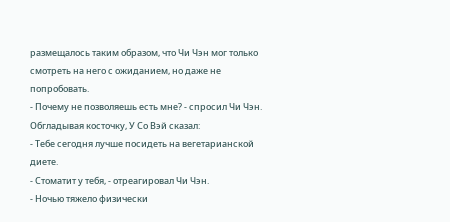размещалось таким образом, что Чи Чэн мог только смотреть на него с ожиданием, но даже не попробовать.
- Почему не позволяешь есть мне? - спросил Чи Чэн.
Обгладывая косточку, У Со Вэй сказал:
- Тебе сегодня лучше посидеть на вегетарианской диете.
- Стоматит у тебя, - отреагировал Чи Чэн.
- Ночью тяжело физически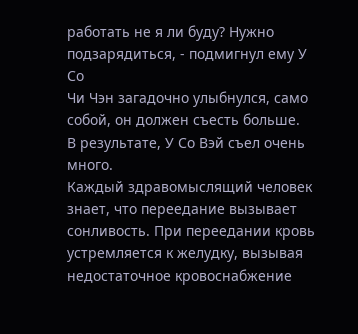работать не я ли буду? Нужно подзарядиться, - подмигнул ему У Со
Чи Чэн загадочно улыбнулся, само собой, он должен съесть больше.
В результате, У Со Вэй съел очень много.
Каждый здравомыслящий человек знает, что переедание вызывает сонливость. При переедании кровь устремляется к желудку, вызывая недостаточное кровоснабжение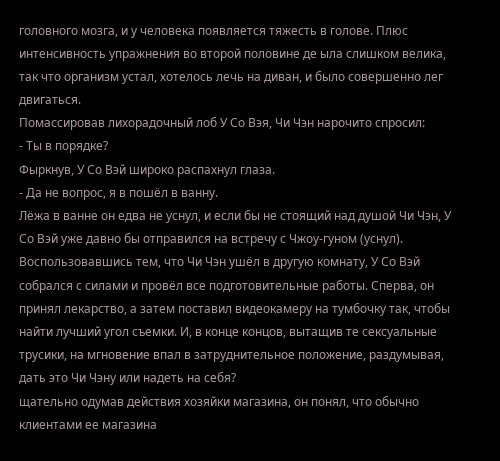головного мозга, и у человека появляется тяжесть в голове. Плюс интенсивность упражнения во второй половине де ыла слишком велика, так что организм устал, хотелось лечь на диван, и было совершенно лег двигаться.
Помассировав лихорадочный лоб У Со Вэя, Чи Чэн нарочито спросил:
- Ты в порядке?
Фыркнув, У Со Вэй широко распахнул глаза.
- Да не вопрос, я в пошёл в ванну.
Лёжа в ванне он едва не уснул, и если бы не стоящий над душой Чи Чэн, У Со Вэй уже давно бы отправился на встречу с Чжоу-гуном (уснул).
Воспользовавшись тем, что Чи Чэн ушёл в другую комнату, У Со Вэй собрался с силами и провёл все подготовительные работы. Сперва, он принял лекарство, а затем поставил видеокамеру на тумбочку так, чтобы найти лучший угол съемки. И, в конце концов, вытащив те сексуальные трусики, на мгновение впал в затруднительное положение, раздумывая, дать это Чи Чэну или надеть на себя?
щательно одумав действия хозяйки магазина, он понял, что обычно клиентами ее магазина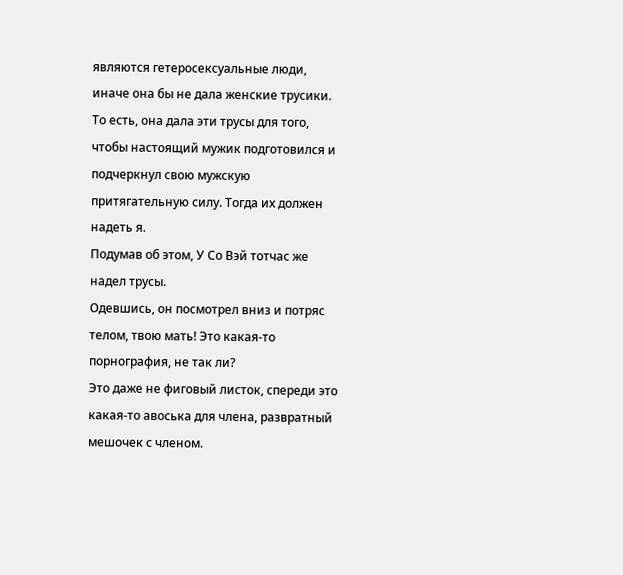являются гетеросексуальные люди, иначе она бы не дала женские трусики. То есть, она дала эти трусы для того, чтобы настоящий мужик подготовился и подчеркнул свою мужскую
притягательную силу. Тогда их должен надеть я.
Подумав об этом, У Со Вэй тотчас же надел трусы.
Одевшись, он посмотрел вниз и потряс телом, твою мать! Это какая-то порнография, не так ли?
Это даже не фиговый листок, спереди это какая-то авоська для члена, развратный мешочек с членом.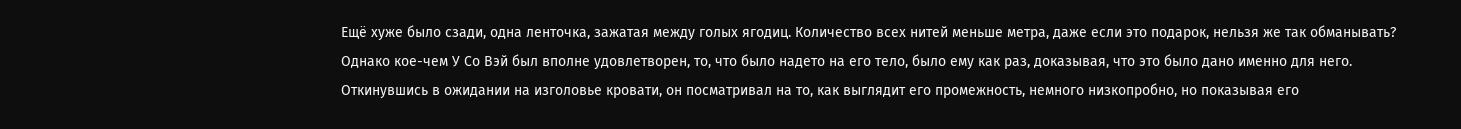Ещё хуже было сзади, одна ленточка, зажатая между голых ягодиц. Количество всех нитей меньше метра, даже если это подарок, нельзя же так обманывать?
Однако кое-чем У Со Вэй был вполне удовлетворен, то, что было надето на его тело, было ему как раз, доказывая, что это было дано именно для него. Откинувшись в ожидании на изголовье кровати, он посматривал на то, как выглядит его промежность, немного низкопробно, но показывая его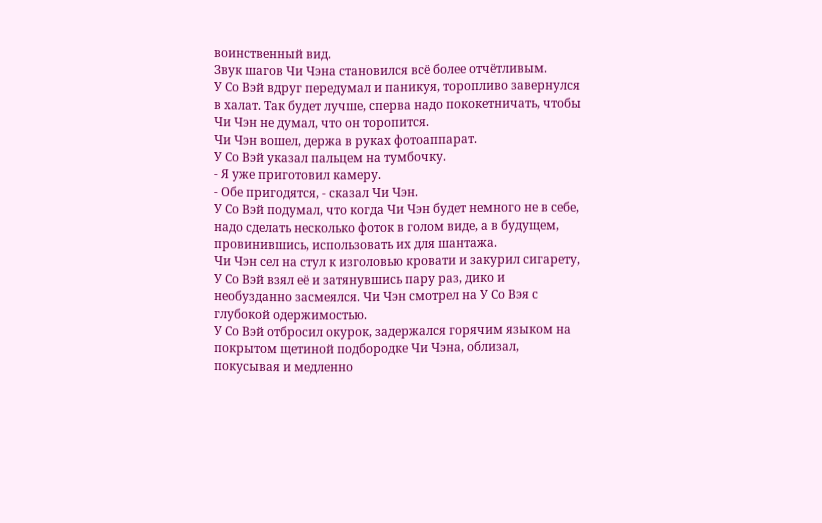воинственный вид.
Звук шагов Чи Чэна становился всё более отчётливым.
У Со Вэй вдруг передумал и паникуя, торопливо завернулся в халат. Так будет лучше, сперва надо пококетничать, чтобы Чи Чэн не думал, что он торопится.
Чи Чэн вошел, держа в руках фотоаппарат.
У Со Вэй указал пальцем на тумбочку.
- Я уже приготовил камеру.
- Обе пригодятся, - сказал Чи Чэн.
У Со Вэй подумал, что когда Чи Чэн будет немного не в себе, надо сделать несколько фоток в голом виде, а в будущем, провинившись, использовать их для шантажа.
Чи Чэн сел на стул к изголовью кровати и закурил сигарету, У Со Вэй взял её и затянувшись пару раз, дико и необузданно засмеялся. Чи Чэн смотрел на У Со Вэя с глубокой одержимостью.
У Со Вэй отбросил окурок, задержался горячим языком на покрытом щетиной подбородке Чи Чэна, облизал, покусывая и медленно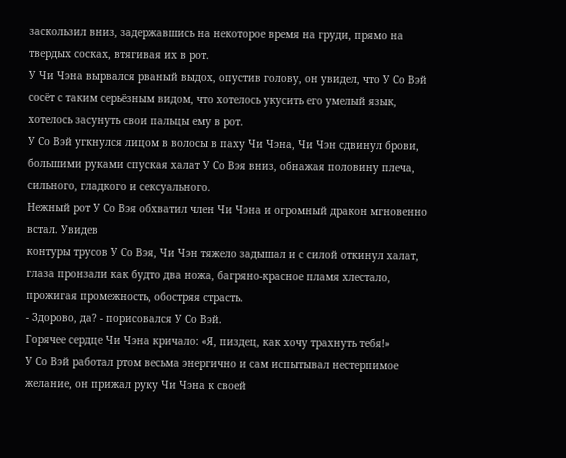заскользил вниз, задержавшись на некоторое время на груди, прямо на твердых сосках, втягивая их в рот.
У Чи Чэна вырвался рваный выдох, опустив голову, он увидел, что У Со Вэй сосёт с таким серьёзным видом, что хотелось укусить его умелый язык, хотелось засунуть свои пальцы ему в рот.
У Со Вэй угкнулся лицом в волосы в паху Чи Чэна, Чи Чэн сдвинул брови, большими руками спуская халат У Со Вэя вниз, обнажая половину плеча, сильного, гладкого и сексуального.
Нежный рот У Со Вэя обхватил член Чи Чэна и огромный дракон мгновенно встал. Увидев
контуры трусов У Со Вэя, Чи Чэн тяжело задышал и с силой откинул халат, глаза пронзали как будто два ножа, багряно-красное пламя хлестало, прожигая промежность, обостряя страсть.
- Здорово, да? - порисовался У Со Вэй.
Горячее сердце Чи Чэна кричало: «Я, пиздец, как хочу трахнуть тебя!»
У Со Вэй работал ртом весьма энергично и сам испытывал нестерпимое желание, он прижал руку Чи Чэна к своей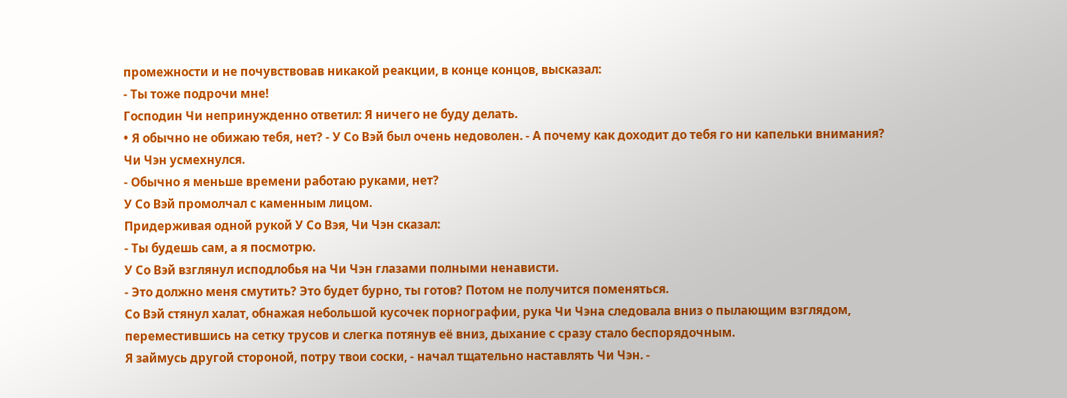промежности и не почувствовав никакой реакции, в конце концов, высказал:
- Ты тоже подрочи мне!
Господин Чи непринужденно ответил: Я ничего не буду делать.
• Я обычно не обижаю тебя, нет? - У Со Вэй был очень недоволен. - А почему как доходит до тебя го ни капельки внимания?
Чи Чэн усмехнулся.
- Обычно я меньше времени работаю руками, нет?
У Со Вэй промолчал с каменным лицом.
Придерживая одной рукой У Со Вэя, Чи Чэн сказал:
- Ты будешь сам, а я посмотрю.
У Со Вэй взглянул исподлобья на Чи Чэн глазами полными ненависти.
- Это должно меня смутить? Это будет бурно, ты готов? Потом не получится поменяться.
Со Вэй стянул халат, обнажая небольшой кусочек порнографии, рука Чи Чэна следовала вниз о пылающим взглядом, переместившись на сетку трусов и слегка потянув её вниз, дыхание с сразу стало беспорядочным.
Я займусь другой стороной, потру твои соски, - начал тщательно наставлять Чи Чэн. -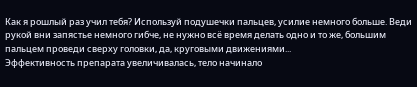Как я рошлый раз учил тебя? Используй подушечки пальцев, усилие немного больше. Веди рукой вни запястье немного гибче, не нужно всё время делать одно и то же, большим пальцем проведи сверху головки, да, круговыми движениями...
Эффективность препарата увеличивалась, тело начинало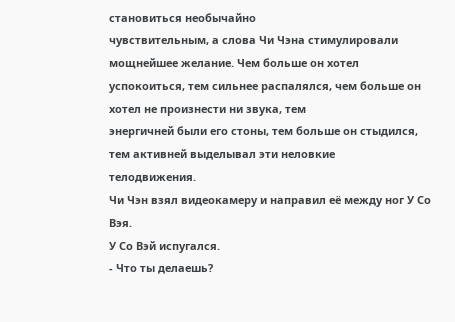становиться необычайно
чувствительным, а слова Чи Чэна стимулировали мощнейшее желание. Чем больше он хотел
успокоиться, тем сильнее распалялся, чем больше он хотел не произнести ни звука, тем
энергичней были его стоны, тем больше он стыдился, тем активней выделывал эти неловкие
телодвижения.
Чи Чэн взял видеокамеру и направил её между ног У Со Вэя.
У Со Вэй испугался.
- Что ты делаешь?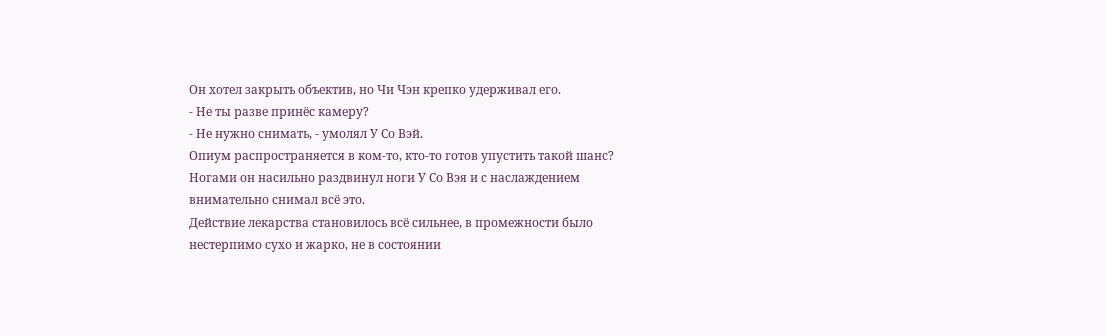Он хотел закрыть объектив, но Чи Чэн крепко удерживал его.
- Не ты разве принёс камеру?
- Не нужно снимать, - умолял У Со Вэй.
Опиум распространяется в ком-то, кто-то готов упустить такой шанс? Ногами он насильно раздвинул ноги У Со Вэя и с наслаждением внимательно снимал всё это.
Действие лекарства становилось всё сильнее, в промежности было нестерпимо сухо и жарко, не в состоянии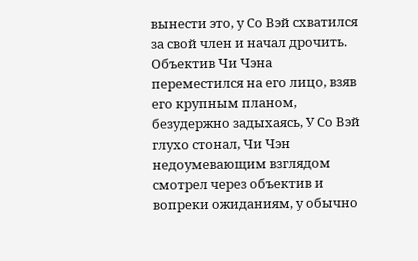вынести это, у Со Вэй схватился за свой член и начал дрочить. Объектив Чи Чэна переместился на его лицо, взяв его крупным планом, безудержно задыхаясь, У Со Вэй глухо стонал, Чи Чэн недоумевающим взглядом смотрел через объектив и вопреки ожиданиям, у обычно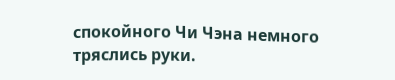спокойного Чи Чэна немного тряслись руки.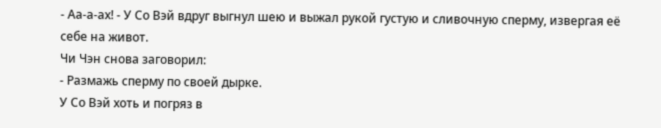- Аа-а-ах! - У Со Вэй вдруг выгнул шею и выжал рукой густую и сливочную сперму, извергая её себе на живот.
Чи Чэн снова заговорил:
- Размажь сперму по своей дырке.
У Со Вэй хоть и погряз в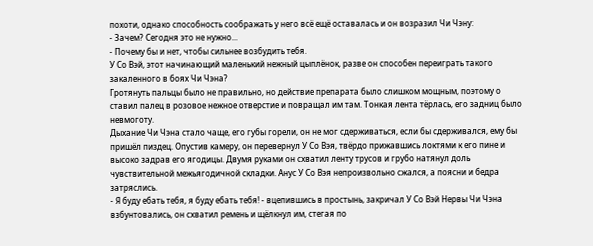похоти, однако способность соображать у него всё ещё оставалась и он возразил Чи Чэну:
- Зачем? Сегодня это не нужно...
- Почему бы и нет, чтобы сильнее возбудить тебя.
У Со Вэй, этот начинающий маленький нежный цыплёнок, разве он способен переиграть такого закаленного в боях Чи Чэна?
Гротянуть пальцы было не правильно, но действие препарата было слишком мощным, поэтому о
ставил палец в розовое нежное отверстие и повращал им там. Тонкая лента тёрлась, его задниц было невмоготу.
Дыхание Чи Чэна стало чаще, его губы горели, он не мог сдерживаться, если бы сдерживался, ему бы пришёл пиздец. Опустив камеру, он перевернул У Со Вэя, твёрдо прижавшись локтями к его пине и высоко задрав его ягодицы. Двумя руками он схватил ленту трусов и грубо натянул доль чувствительной межьягодичной складки. Анус У Со Вэя непроизвольно сжался, а поясни и бедра затряслись.
- Я буду ебать тебя, я буду ебать тебя! - вцепившись в простынь, закричал У Со Вэй Нервы Чи Чэна взбунтовались, он схватил ремень и щёлкнул им, стегая по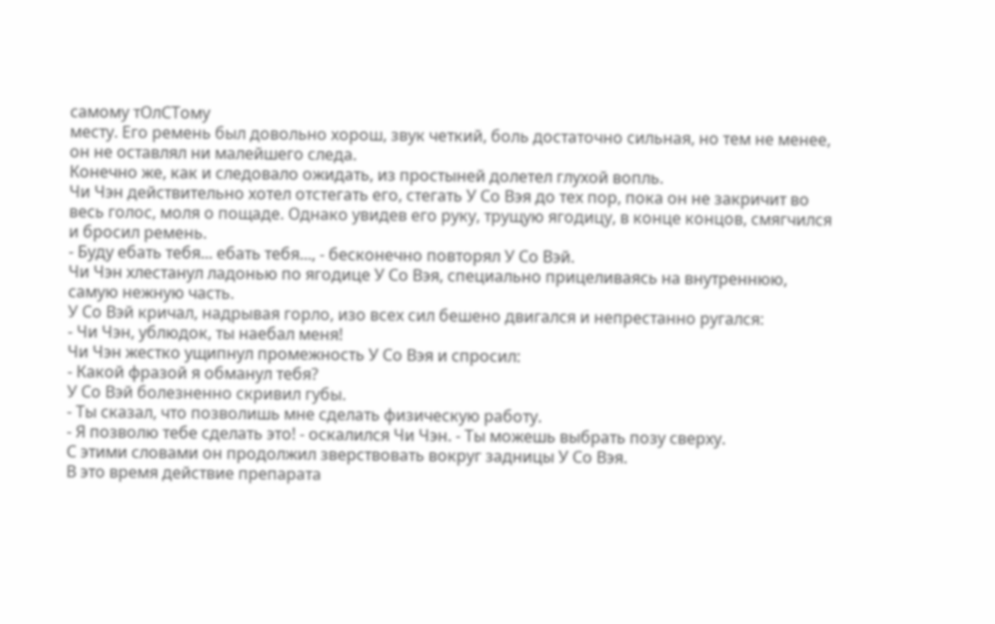самому тОлСТому
месту. Его ремень был довольно хорош, звук четкий, боль достаточно сильная, но тем не менее, он не оставлял ни малейшего следа.
Конечно же, как и следовало ожидать, из простыней долетел глухой вопль.
Чи Чэн действительно хотел отстегать его, стегать У Со Вэя до тех пор, пока он не закричит во весь голос, моля о пощаде. Однако увидев его руку, трущую ягодицу, в конце концов, смягчился и бросил ремень.
- Буду ебать тебя... ебать тебя..., - бесконечно повторял У Со Вэй.
Чи Чэн хлестанул ладонью по ягодице У Со Вэя, специально прицеливаясь на внутреннюю, самую нежную часть.
У Со Вэй кричал, надрывая горло, изо всех сил бешено двигался и непрестанно ругался:
- Чи Чэн, ублюдок, ты наебал меня!
Чи Чэн жестко ущипнул промежность У Со Вэя и спросил:
- Какой фразой я обманул тебя?
У Со Вэй болезненно скривил губы.
- Ты сказал, что позволишь мне сделать физическую работу.
- Я позволю тебе сделать это! - оскалился Чи Чэн. - Ты можешь выбрать позу сверху.
С этими словами он продолжил зверствовать вокруг задницы У Со Вэя.
В это время действие препарата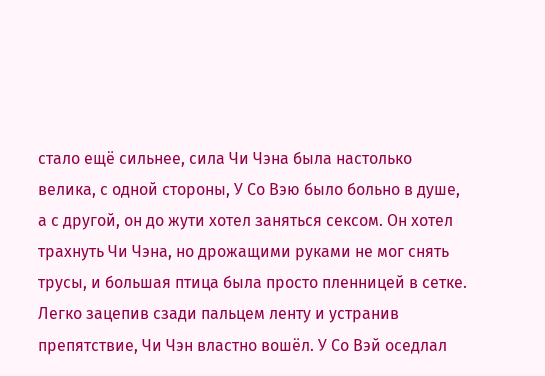стало ещё сильнее, сила Чи Чэна была настолько велика, с одной стороны, У Со Вэю было больно в душе, а с другой, он до жути хотел заняться сексом. Он хотел трахнуть Чи Чэна, но дрожащими руками не мог снять трусы, и большая птица была просто пленницей в сетке.
Легко зацепив сзади пальцем ленту и устранив препятствие, Чи Чэн властно вошёл. У Со Вэй оседлал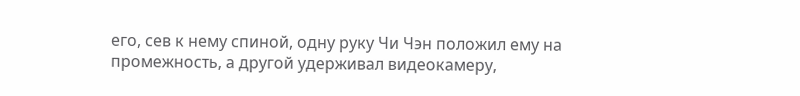его, сев к нему спиной, одну руку Чи Чэн положил ему на промежность, а другой удерживал видеокамеру,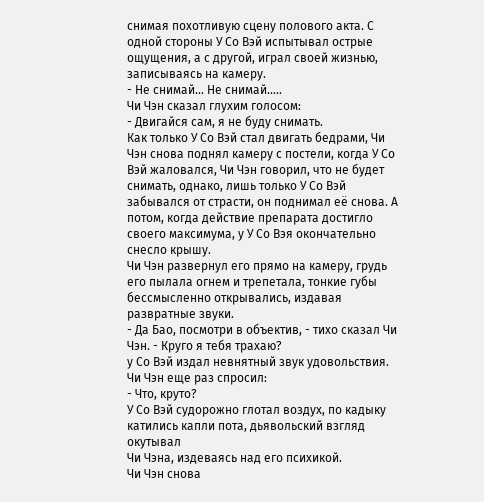снимая похотливую сцену полового акта. С одной стороны У Со Вэй испытывал острые ощущения, а с другой, играл своей жизнью, записываясь на камеру.
- Не снимай... Не снимай.....
Чи Чэн сказал глухим голосом:
- Двигайся сам, я не буду снимать.
Как только У Со Вэй стал двигать бедрами, Чи Чэн снова поднял камеру с постели, когда У Со Вэй жаловался, Чи Чэн говорил, что не будет снимать, однако, лишь только У Со Вэй забывался от страсти, он поднимал её снова. А потом, когда действие препарата достигло своего максимума, у У Со Вэя окончательно снесло крышу.
Чи Чэн развернул его прямо на камеру, грудь его пылала огнем и трепетала, тонкие губы бессмысленно открывались, издавая развратные звуки.
- Да Бао, посмотри в объектив, - тихо сказал Чи Чэн. - Круго я тебя трахаю?
у Со Вэй издал невнятный звук удовольствия.
Чи Чэн еще раз спросил:
- Что, круто?
У Со Вэй судорожно глотал воздух, по кадыку катились капли пота, дьявольский взгляд окутывал
Чи Чэна, издеваясь над его психикой.
Чи Чэн снова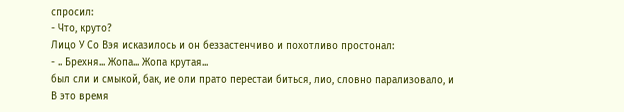спросил:
- Что, круто?
Лицо У Со Вэя исказилось и он беззастенчиво и похотливо простонал:
- .. Брехня... Жопа... Жопа крутая...
был сли и смыкой, бак, ие оли прато перестаи биться, лио, словно парализовало, и
В это время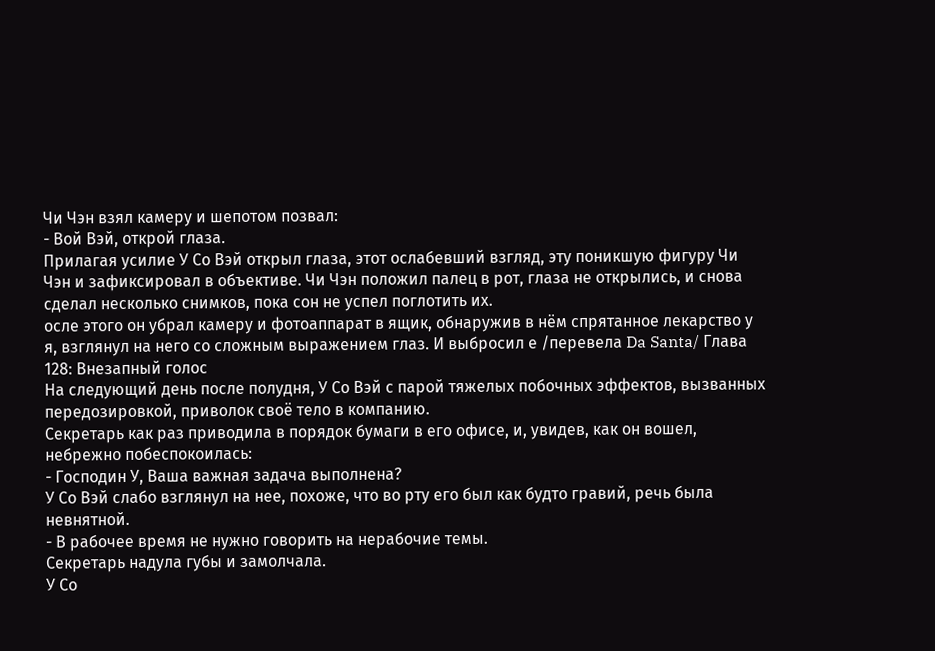Чи Чэн взял камеру и шепотом позвал:
- Вой Вэй, открой глаза.
Прилагая усилие У Со Вэй открыл глаза, этот ослабевший взгляд, эту поникшую фигуру Чи Чэн и зафиксировал в объективе. Чи Чэн положил палец в рот, глаза не открылись, и снова сделал несколько снимков, пока сон не успел поглотить их.
осле этого он убрал камеру и фотоаппарат в ящик, обнаружив в нём спрятанное лекарство у я, взглянул на него со сложным выражением глаз. И выбросил е /перевела Da Santa/ Глава 128: Внезапный голос
На следующий день после полудня, У Со Вэй с парой тяжелых побочных эффектов, вызванных передозировкой, приволок своё тело в компанию.
Секретарь как раз приводила в порядок бумаги в его офисе, и, увидев, как он вошел, небрежно побеспокоилась:
- Господин У, Ваша важная задача выполнена?
У Со Вэй слабо взглянул на нее, похоже, что во рту его был как будто гравий, речь была невнятной.
- В рабочее время не нужно говорить на нерабочие темы.
Секретарь надула губы и замолчала.
У Со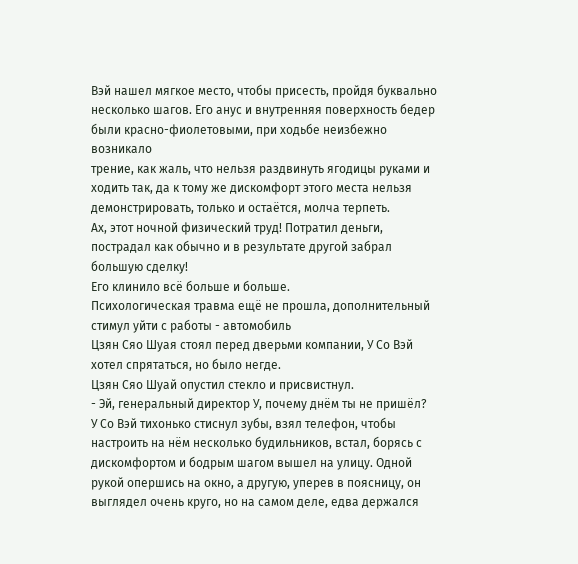Вэй нашел мягкое место, чтобы присесть, пройдя буквально несколько шагов. Его анус и внутренняя поверхность бедер были красно-фиолетовыми, при ходьбе неизбежно возникало
трение, как жаль, что нельзя раздвинуть ягодицы руками и ходить так, да к тому же дискомфорт этого места нельзя демонстрировать, только и остаётся, молча терпеть.
Ах, этот ночной физический труд! Потратил деньги, пострадал как обычно и в результате другой забрал большую сделку!
Его клинило всё больше и больше.
Психологическая травма ещё не прошла, дополнительный стимул уйти с работы - автомобиль
Цзян Сяо Шуая стоял перед дверьми компании, У Со Вэй хотел спрятаться, но было негде.
Цзян Сяо Шуай опустил стекло и присвистнул.
- Эй, генеральный директор У, почему днём ты не пришёл?
У Со Вэй тихонько стиснул зубы, взял телефон, чтобы настроить на нём несколько будильников, встал, борясь с дискомфортом и бодрым шагом вышел на улицу. Одной рукой опершись на окно, а другую, уперев в поясницу, он выглядел очень круго, но на самом деле, едва держался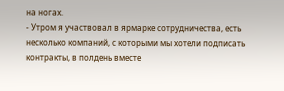на ногах.
- Утром я участвовал в ярмарке сотрудничества, есть несколько компаний, с которыми мы хотели подписать контракты, в полдень вместе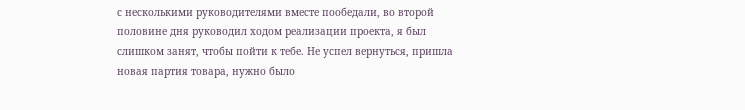с несколькими руководителями вместе пообедали, во второй половине дня руководил ходом реализации проекта, я был слишком занят, чтобы пойти к тебе. Не успел вернуться, пришла новая партия товара, нужно было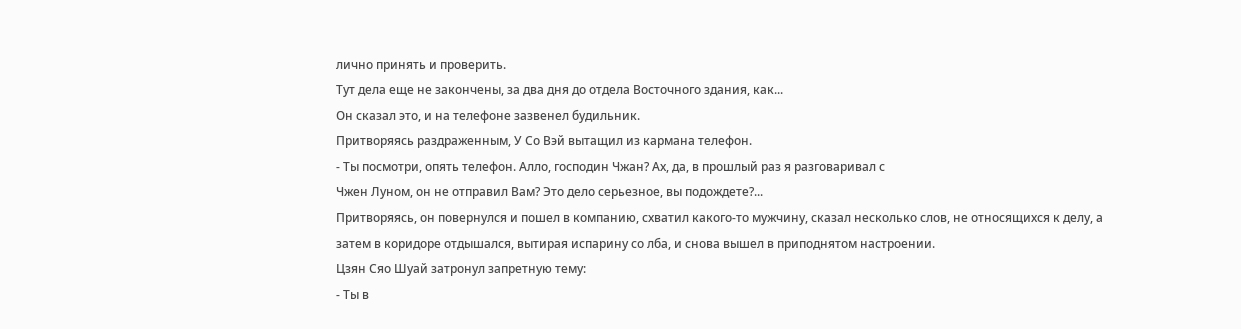лично принять и проверить.
Тут дела еще не закончены, за два дня до отдела Восточного здания, как...
Он сказал это, и на телефоне зазвенел будильник.
Притворяясь раздраженным, У Со Вэй вытащил из кармана телефон.
- Ты посмотри, опять телефон. Алло, господин Чжан? Ах, да, в прошлый раз я разговаривал с
Чжен Луном, он не отправил Вам? Это дело серьезное, вы подождете?...
Притворяясь, он повернулся и пошел в компанию, схватил какого-то мужчину, сказал несколько слов, не относящихся к делу, а затем в коридоре отдышался, вытирая испарину со лба, и снова вышел в приподнятом настроении.
Цзян Сяо Шуай затронул запретную тему:
- Ты в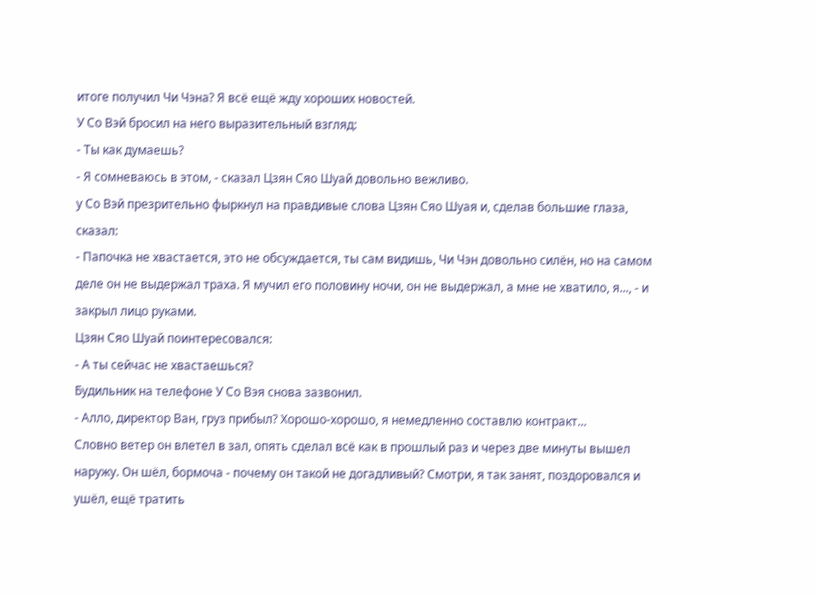итоге получил Чи Чэна? Я всё ещё жду хороших новостей.
У Со Вэй бросил на него выразительный взгляд:
- Ты как думаешь?
- Я сомневаюсь в этом, - сказал Цзян Сяо Шуай довольно вежливо.
у Со Вэй презрительно фыркнул на правдивые слова Цзян Сяо Шуая и, сделав большие глаза,
сказал:
- Папочка не хвастается, это не обсуждается, ты сам видишь, Чи Чэн довольно силён, но на самом деле он не выдержал траха. Я мучил его половину ночи, он не выдержал, а мне не хватило, я..., - и закрыл лицо руками.
Цзян Сяо Шуай поинтересовался:
- А ты сейчас не хвастаешься?
Будильник на телефоне У Со Вэя снова зазвонил.
- Алло, директор Ван, груз прибыл? Хорошо-хорошо, я немедленно составлю контракт...
Словно ветер он влетел в зал, опять сделал всё как в прошлый раз и через две минуты вышел наружу. Он шёл, бормоча - почему он такой не догадливый? Смотри, я так занят, поздоровался и ушёл, ещё тратить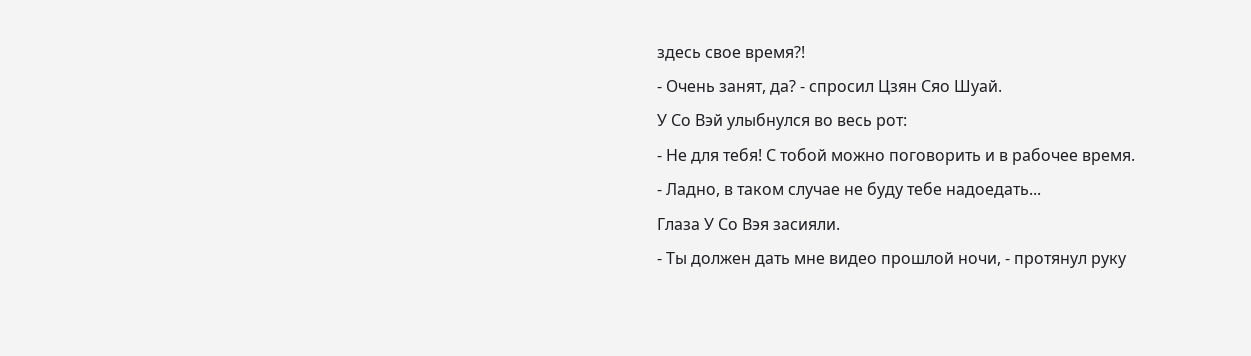здесь свое время?!
- Очень занят, да? - спросил Цзян Сяо Шуай.
У Со Вэй улыбнулся во весь рот:
- Не для тебя! С тобой можно поговорить и в рабочее время.
- Ладно, в таком случае не буду тебе надоедать...
Глаза У Со Вэя засияли.
- Ты должен дать мне видео прошлой ночи, - протянул руку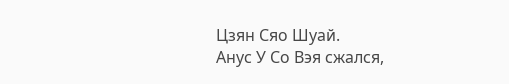Цзян Сяо Шуай.
Анус У Со Вэя сжался,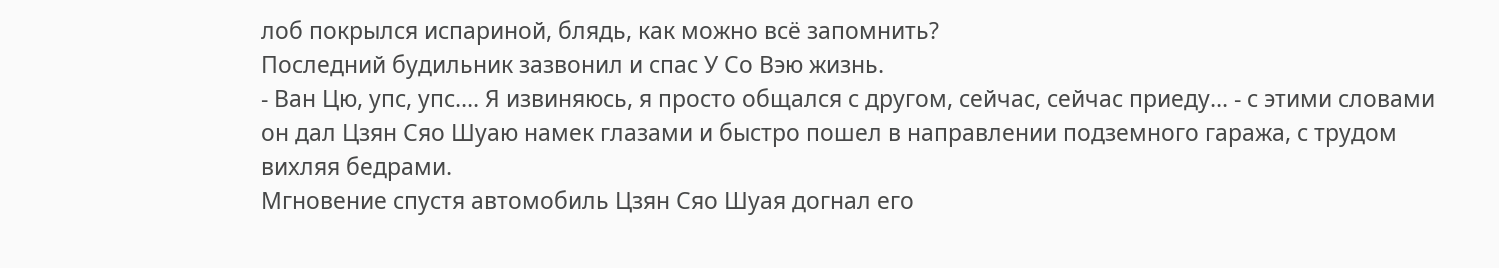лоб покрылся испариной, блядь, как можно всё запомнить?
Последний будильник зазвонил и спас У Со Вэю жизнь.
- Ван Цю, упс, упс.... Я извиняюсь, я просто общался с другом, сейчас, сейчас приеду... - с этими словами он дал Цзян Сяо Шуаю намек глазами и быстро пошел в направлении подземного гаража, с трудом вихляя бедрами.
Мгновение спустя автомобиль Цзян Сяо Шуая догнал его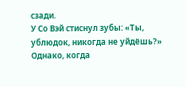сзади.
У Со Вэй стиснул зубы: «Ты, ублюдок, никогда не уйдёшь?» Однако, когда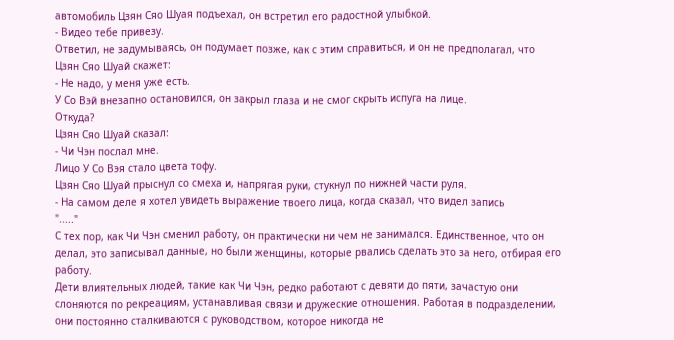автомобиль Цзян Сяо Шуая подъехал, он встретил его радостной улыбкой.
- Видео тебе привезу.
Ответил, не задумываясь, он подумает позже, как с этим справиться, и он не предполагал, что Цзян Сяо Шуай скажет:
- Не надо, у меня уже есть.
У Со Вэй внезапно остановился, он закрыл глаза и не смог скрыть испуга на лице.
Откуда?
Цзян Сяо Шуай сказал:
- Чи Чэн послал мне.
Лицо У Со Вэя стало цвета тофу.
Цзян Сяо Шуай прыснул со смеха и, напрягая руки, стукнул по нижней части руля.
- На самом деле я хотел увидеть выражение твоего лица, когда сказал, что видел запись
"....."
С тех пор, как Чи Чэн сменил работу, он практически ни чем не занимался. Единственное, что он делал, это записывал данные, но были женщины, которые рвались сделать это за него, отбирая его работу.
Дети влиятельных людей, такие как Чи Чэн, редко работают с девяти до пяти, зачастую они слоняются по рекреациям, устанавливая связи и дружеские отношения. Работая в подразделении, они постоянно сталкиваются с руководством, которое никогда не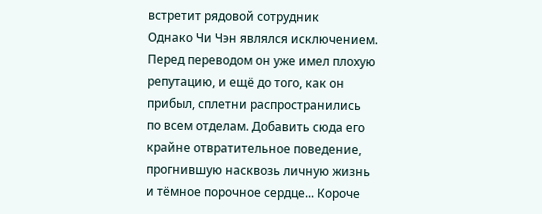встретит рядовой сотрудник
Однако Чи Чэн являлся исключением.
Перед переводом он уже имел плохую репутацию, и ещё до того, как он прибыл, сплетни распространились по всем отделам. Добавить сюда его крайне отвратительное поведение,
прогнившую насквозь личную жизнь и тёмное порочное сердце... Короче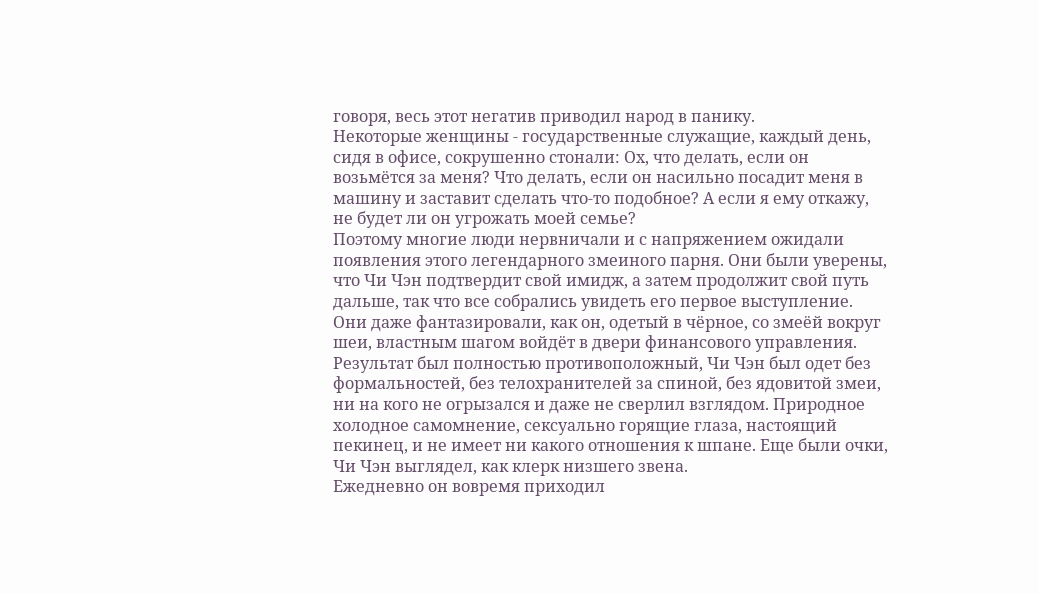говоря, весь этот негатив приводил народ в панику.
Некоторые женщины - государственные служащие, каждый день, сидя в офисе, сокрушенно стонали: Ох, что делать, если он возьмётся за меня? Что делать, если он насильно посадит меня в машину и заставит сделать что-то подобное? А если я ему откажу, не будет ли он угрожать моей семье?
Поэтому многие люди нервничали и с напряжением ожидали появления этого легендарного змеиного парня. Они были уверены, что Чи Чэн подтвердит свой имидж, а затем продолжит свой путь дальше, так что все собрались увидеть его первое выступление. Они даже фантазировали, как он, одетый в чёрное, со змеёй вокруг шеи, властным шагом войдёт в двери финансового управления. Результат был полностью противоположный, Чи Чэн был одет без формальностей, без телохранителей за спиной, без ядовитой змеи, ни на кого не огрызался и даже не сверлил взглядом. Природное холодное самомнение, сексуально горящие глаза, настоящий пекинец, и не имеет ни какого отношения к шпане. Еще были очки, Чи Чэн выглядел, как клерк низшего звена.
Ежедневно он вовремя приходил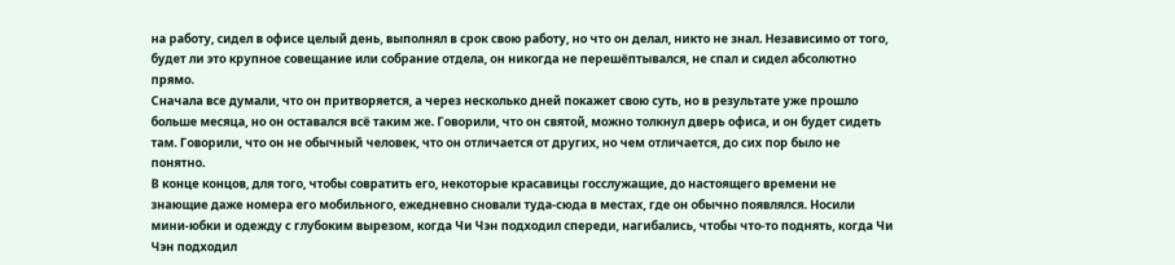на работу, сидел в офисе целый день, выполнял в срок свою работу, но что он делал, никто не знал. Независимо от того, будет ли это крупное совещание или собрание отдела, он никогда не перешёптывался, не спал и сидел абсолютно прямо.
Сначала все думали, что он притворяется, а через несколько дней покажет свою суть, но в результате уже прошло больше месяца, но он оставался всё таким же. Говорили, что он святой, можно толкнул дверь офиса, и он будет сидеть там. Говорили, что он не обычный человек, что он отличается от других, но чем отличается, до сих пор было не понятно.
В конце концов, для того, чтобы совратить его, некоторые красавицы госслужащие, до настоящего времени не знающие даже номера его мобильного, ежедневно сновали туда-сюда в местах, где он обычно появлялся. Носили мини-юбки и одежду с глубоким вырезом, когда Чи Чэн подходил спереди, нагибались, чтобы что-то поднять, когда Чи Чэн подходил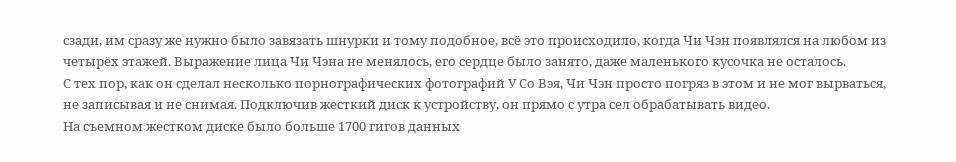сзади, им сразу же нужно было завязать шнурки и тому подобное, всё это происходило, когда Чи Чэн появлялся на любом из четырёх этажей. Выражение лица Чи Чэна не менялось, его сердце было занято, даже маленького кусочка не осталось.
С тех пор, как он сделал несколько порнографических фотографий У Со Вэя, Чи Чэн просто погряз в этом и не мог вырваться, не записывая и не снимая. Подключив жесткий диск к устройству, он прямо с утра сел обрабатывать видео.
На съемном жестком диске было больше 1700 гигов данных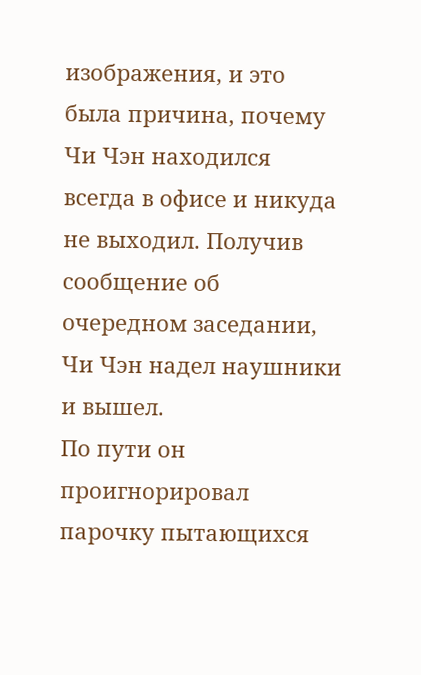изображения, и это была причина, почему Чи Чэн находился всегда в офисе и никуда не выходил. Получив сообщение об очередном заседании, Чи Чэн надел наушники и вышел.
По пути он проигнорировал парочку пытающихся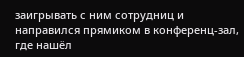заигрывать с ним сотрудниц и направился прямиком в конференц-зал, где нашёл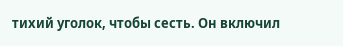тихий уголок, чтобы сесть. Он включил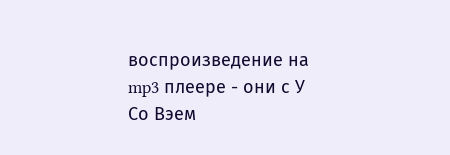воспроизведение на mp3 плеере - они с У Со Вэем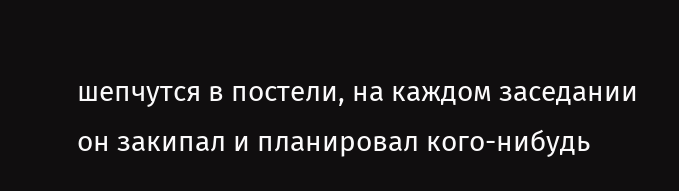шепчутся в постели, на каждом заседании он закипал и планировал кого-нибудь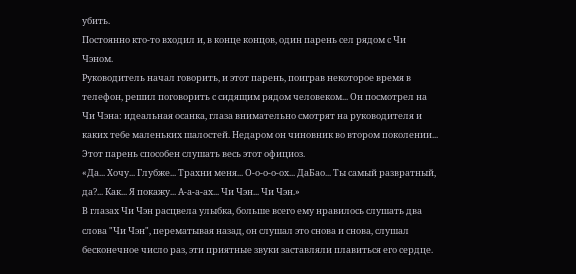убить.
Постоянно кто-то входил и, в конце концов, один парень сел рядом с Чи Чэном.
Руководитель начал говорить, и этот парень, поиграв некоторое время в телефон, решил поговорить с сидящим рядом человеком... Он посмотрел на Чи Чэна: идеальная осанка, глаза внимательно смотрят на руководителя и каких тебе маленьких шалостей. Недаром он чиновник во втором поколении... Этот парень способен слушать весь этот официоз.
«Да... Хочу... Глубже... Трахни меня... О-о-о-о-ох... ДаБао... Ты самый развратный, да?... Как... Я покажу... А-а-а-ах... Чи Чэн... Чи Чэн.»
В глазах Чи Чэн расцвела улыбка, больше всего ему нравилось слушать два слова "Чи Чэн", перематывая назад, он слушал это снова и снова, слушал бесконечное число раз, эти приятные звуки заставляли плавиться его сердце.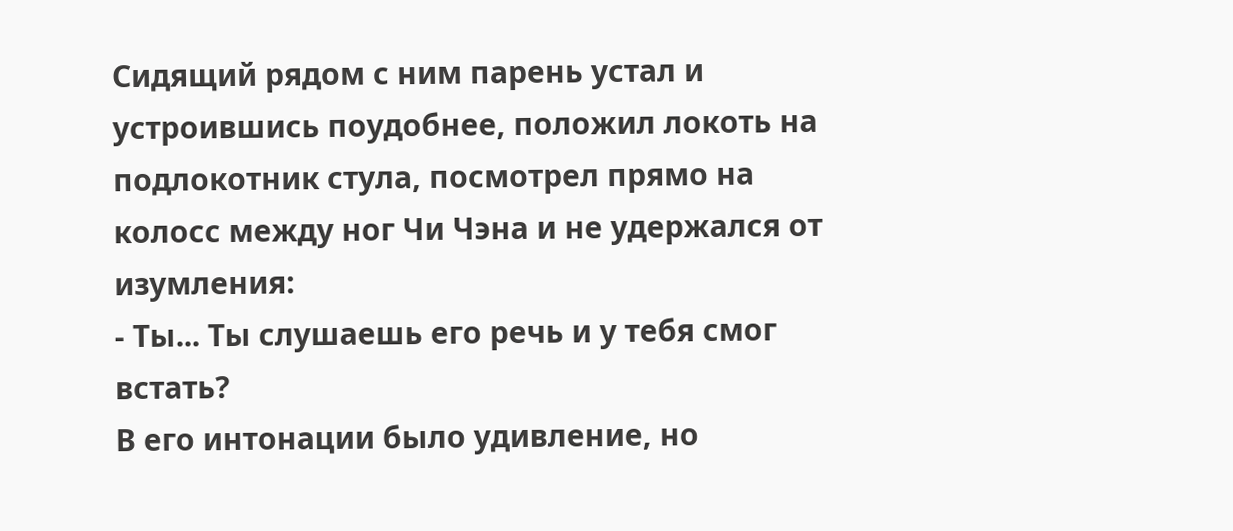Сидящий рядом с ним парень устал и устроившись поудобнее, положил локоть на подлокотник стула, посмотрел прямо на колосс между ног Чи Чэна и не удержался от изумления:
- Ты... Ты слушаешь его речь и у тебя смог встать?
В его интонации было удивление, но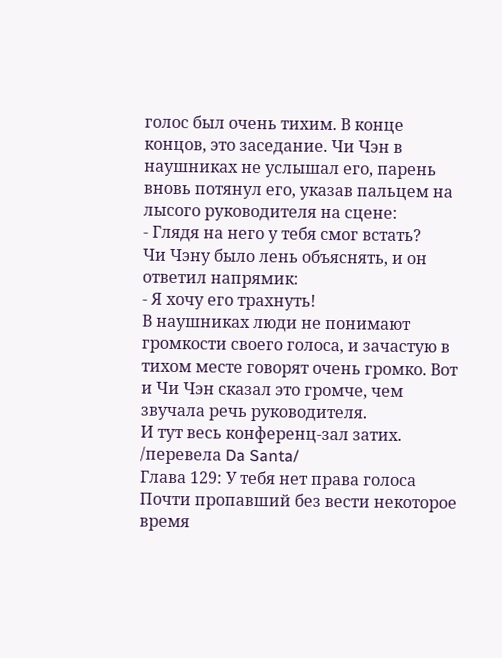голос был очень тихим. В конце концов, это заседание. Чи Чэн в наушниках не услышал его, парень вновь потянул его, указав пальцем на лысого руководителя на сцене:
- Глядя на него у тебя смог встать?
Чи Чэну было лень объяснять, и он ответил напрямик:
- Я хочу его трахнуть!
В наушниках люди не понимают громкости своего голоса, и зачастую в тихом месте говорят очень громко. Вот и Чи Чэн сказал это громче, чем звучала речь руководителя.
И тут весь конференц-зал затих.
/перевела Da Santa/
Глава 129: У тебя нет права голоса
Почти пропавший без вести некоторое время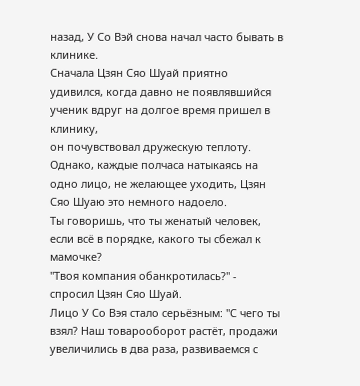назад, У Со Вэй снова начал часто бывать в клинике.
Сначала Цзян Сяо Шуай приятно удивился, когда давно не появлявшийся ученик вдруг на долгое время пришел в клинику,
он почувствовал дружескую теплоту. Однако, каждые полчаса натыкаясь на одно лицо, не желающее уходить, Цзян Сяо Шуаю это немного надоело.
Ты говоришь, что ты женатый человек, если всё в порядке, какого ты сбежал к мамочке?
"Твоя компания обанкротилась?" - спросил Цзян Сяо Шуай.
Лицо У Со Вэя стало серьёзным: "С чего ты взял? Наш товарооборот растёт, продажи увеличились в два раза, развиваемся с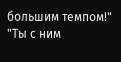большим темпом!"
"Ты с ним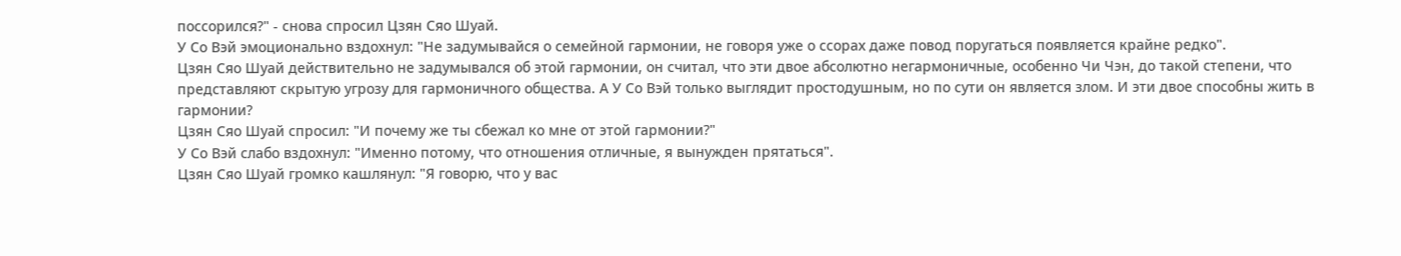поссорился?" - снова спросил Цзян Сяо Шуай.
У Со Вэй эмоционально вздохнул: "Не задумывайся о семейной гармонии, не говоря уже о ссорах даже повод поругаться появляется крайне редко".
Цзян Сяо Шуай действительно не задумывался об этой гармонии, он считал, что эти двое абсолютно негармоничные, особенно Чи Чэн, до такой степени, что представляют скрытую угрозу для гармоничного общества. А У Со Вэй только выглядит простодушным, но по сути он является злом. И эти двое способны жить в гармонии?
Цзян Сяо Шуай спросил: "И почему же ты сбежал ко мне от этой гармонии?"
У Со Вэй слабо вздохнул: "Именно потому, что отношения отличные, я вынужден прятаться".
Цзян Сяо Шуай громко кашлянул: "Я говорю, что у вас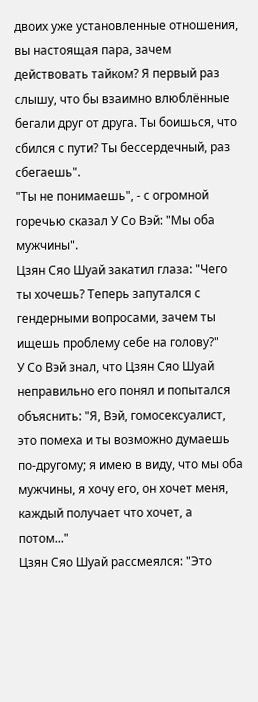двоих уже установленные отношения, вы настоящая пара, зачем действовать тайком? Я первый раз слышу, что бы взаимно влюблённые бегали друг от друга. Ты боишься, что сбился с пути? Ты бессердечный, раз сбегаешь".
"Ты не понимаешь", - с огромной горечью сказал У Со Вэй: "Мы оба мужчины".
Цзян Сяо Шуай закатил глаза: "Чего ты хочешь? Теперь запутался с гендерными вопросами, зачем ты ищешь проблему себе на голову?"
У Со Вэй знал, что Цзян Сяо Шуай неправильно его понял и попытался объяснить: "Я, Вэй, гомосексуалист, это помеха и ты возможно думаешь по-другому; я имею в виду, что мы оба мужчины, я хочу его, он хочет меня, каждый получает что хочет, а потом..."
Цзян Сяо Шуай рассмеялся: "Это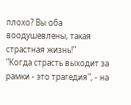плохо? Вы оба воодушевлены, такая страстная жизнь!"
"Когда страсть выходит за рамки - это трагедия", - на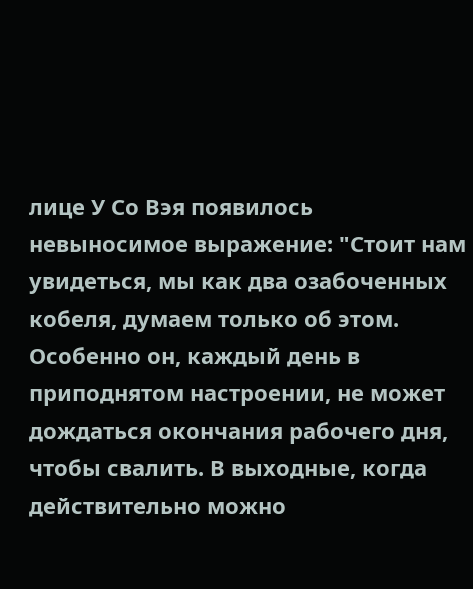лице У Со Вэя появилось невыносимое выражение: "Стоит нам увидеться, мы как два озабоченных кобеля, думаем только об этом.
Особенно он, каждый день в приподнятом настроении, не может дождаться окончания рабочего дня, чтобы свалить. В выходные, когда действительно можно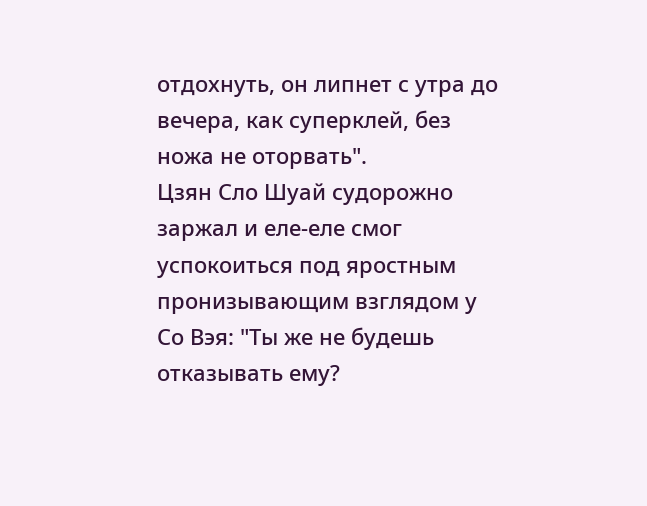отдохнуть, он липнет с утра до вечера, как суперклей, без ножа не оторвать".
Цзян Сло Шуай судорожно заржал и еле-еле смог успокоиться под яростным пронизывающим взглядом у Со Вэя: "Ты же не будешь отказывать ему?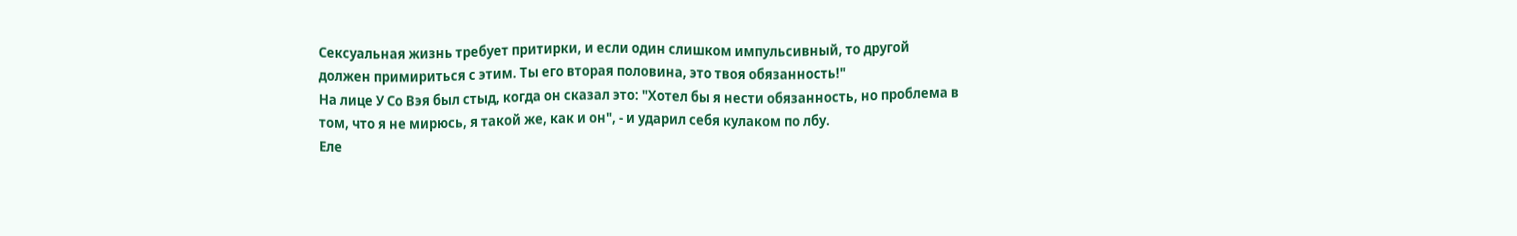Сексуальная жизнь требует притирки, и если один слишком импульсивный, то другой должен примириться с этим. Ты его вторая половина, это твоя обязанность!"
На лице У Со Вэя был стыд, когда он сказал это: "Хотел бы я нести обязанность, но проблема в том, что я не мирюсь, я такой же, как и он", - и ударил себя кулаком по лбу.
Еле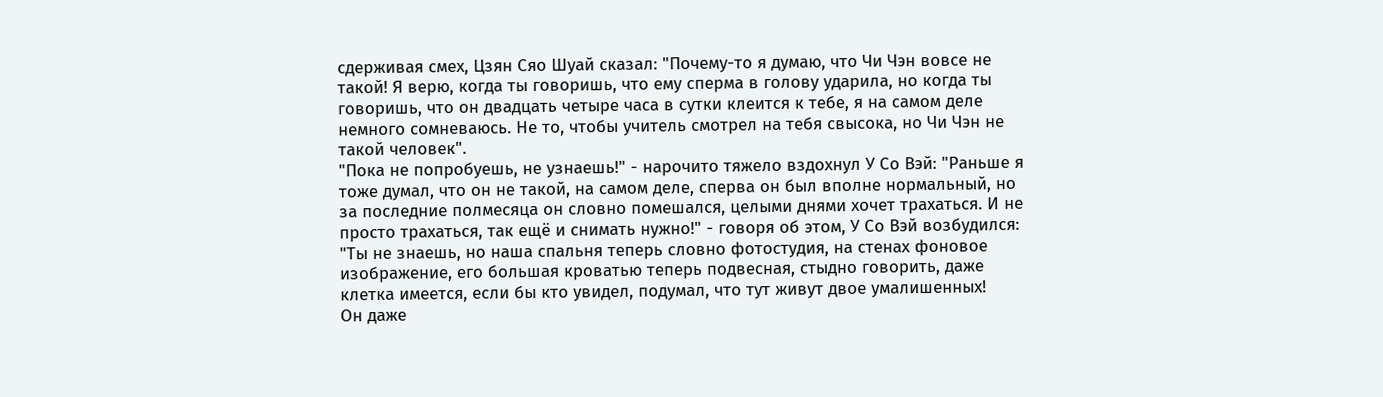сдерживая смех, Цзян Сяо Шуай сказал: "Почему-то я думаю, что Чи Чэн вовсе не такой! Я верю, когда ты говоришь, что ему сперма в голову ударила, но когда ты говоришь, что он двадцать четыре часа в сутки клеится к тебе, я на самом деле немного сомневаюсь. Не то, чтобы учитель смотрел на тебя свысока, но Чи Чэн не такой человек".
"Пока не попробуешь, не узнаешь!" - нарочито тяжело вздохнул У Со Вэй: "Раньше я тоже думал, что он не такой, на самом деле, сперва он был вполне нормальный, но за последние полмесяца он словно помешался, целыми днями хочет трахаться. И не просто трахаться, так ещё и снимать нужно!" - говоря об этом, У Со Вэй возбудился: "Ты не знаешь, но наша спальня теперь словно фотостудия, на стенах фоновое изображение, его большая кроватью теперь подвесная, стыдно говорить, даже клетка имеется, если бы кто увидел, подумал, что тут живут двое умалишенных!
Он даже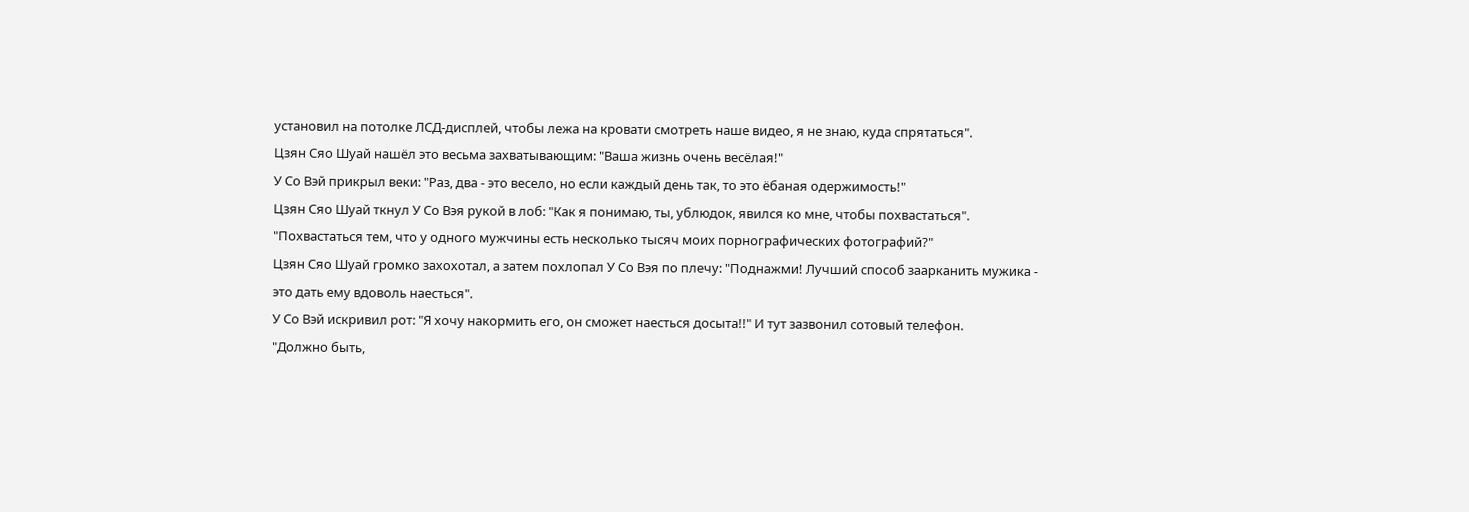установил на потолке ЛСД-дисплей, чтобы лежа на кровати смотреть наше видео, я не знаю, куда спрятаться".
Цзян Сяо Шуай нашёл это весьма захватывающим: "Ваша жизнь очень весёлая!"
У Со Вэй прикрыл веки: "Раз, два - это весело, но если каждый день так, то это ёбаная одержимость!"
Цзян Сяо Шуай ткнул У Со Вэя рукой в лоб: "Как я понимаю, ты, ублюдок, явился ко мне, чтобы похвастаться".
"Похвастаться тем, что у одного мужчины есть несколько тысяч моих порнографических фотографий?"
Цзян Сяо Шуай громко захохотал, а затем похлопал У Со Вэя по плечу: "Поднажми! Лучший способ заарканить мужика - это дать ему вдоволь наесться".
У Со Вэй искривил рот: "Я хочу накормить его, он сможет наесться досыта!!" И тут зазвонил сотовый телефон.
"Должно быть,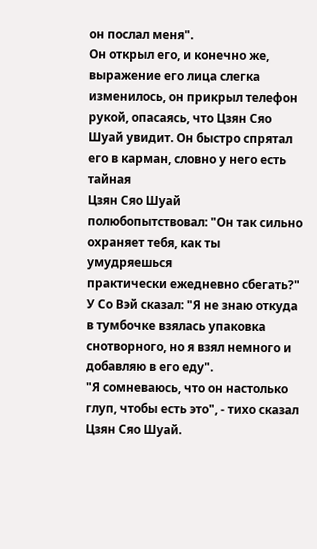он послал меня".
Он открыл его, и конечно же, выражение его лица слегка изменилось, он прикрыл телефон рукой, опасаясь, что Цзян Сяо Шуай увидит. Он быстро спрятал его в карман, словно у него есть тайная
Цзян Сяо Шуай
полюбопытствовал: "Он так сильно охраняет тебя, как ты умудряешься
практически ежедневно сбегать?"
У Со Вэй сказал: "Я не знаю откуда в тумбочке взялась упаковка снотворного, но я взял немного и добавляю в его еду".
"Я сомневаюсь, что он настолько глуп, чтобы есть это", - тихо сказал Цзян Сяо Шуай.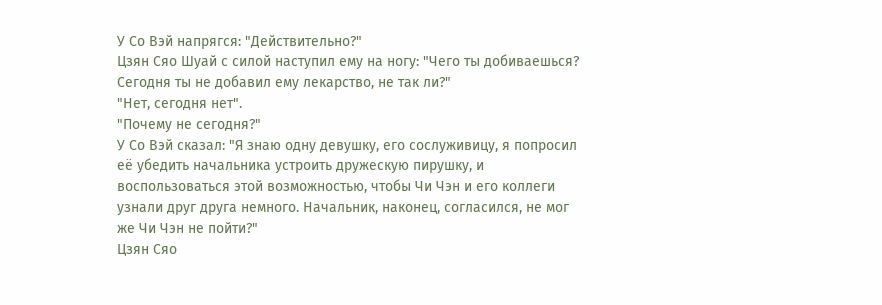У Со Вэй напрягся: "Действительно?"
Цзян Сяо Шуай с силой наступил ему на ногу: "Чего ты добиваешься? Сегодня ты не добавил ему лекарство, не так ли?"
"Нет, сегодня нет".
"Почему не сегодня?"
У Со Вэй сказал: "Я знаю одну девушку, его сослуживицу, я попросил её убедить начальника устроить дружескую пирушку, и воспользоваться этой возможностью, чтобы Чи Чэн и его коллеги узнали друг друга немного. Начальник, наконец, согласился, не мог же Чи Чэн не пойти?"
Цзян Сяо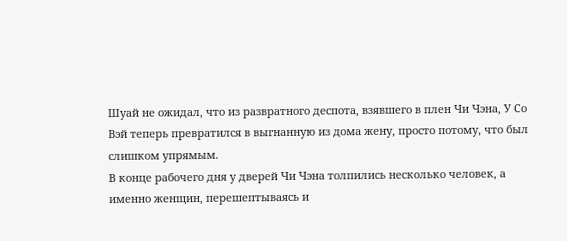Шуай не ожидал, что из развратного деспота, взявшего в плен Чи Чэна, У Со Вэй теперь превратился в выгнанную из дома жену, просто потому, что был слишком упрямым.
В конце рабочего дня у дверей Чи Чэна толпились несколько человек, а именно женщин, перешептываясь и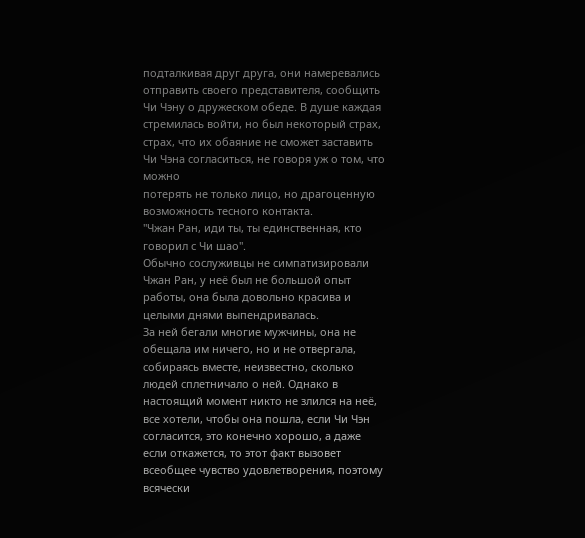подталкивая друг друга, они намеревались отправить своего представителя, сообщить Чи Чэну о дружеском обеде. В душе каждая стремилась войти, но был некоторый страх, страх, что их обаяние не сможет заставить Чи Чэна согласиться, не говоря уж о том, что можно
потерять не только лицо, но драгоценную возможность тесного контакта.
"Чжан Ран, иди ты, ты единственная, кто говорил с Чи шао".
Обычно сослуживцы не симпатизировали Чжан Ран, у неё был не большой опыт работы, она была довольно красива и целыми днями выпендривалась.
За ней бегали многие мужчины, она не
обещала им ничего, но и не отвергала, собираясь вместе, неизвестно, сколько людей сплетничало о ней. Однако в настоящий момент никто не злился на неё, все хотели, чтобы она пошла, если Чи Чэн согласится, это конечно хорошо, а даже если откажется, то этот факт вызовет всеобщее чувство удовлетворения, поэтому всячески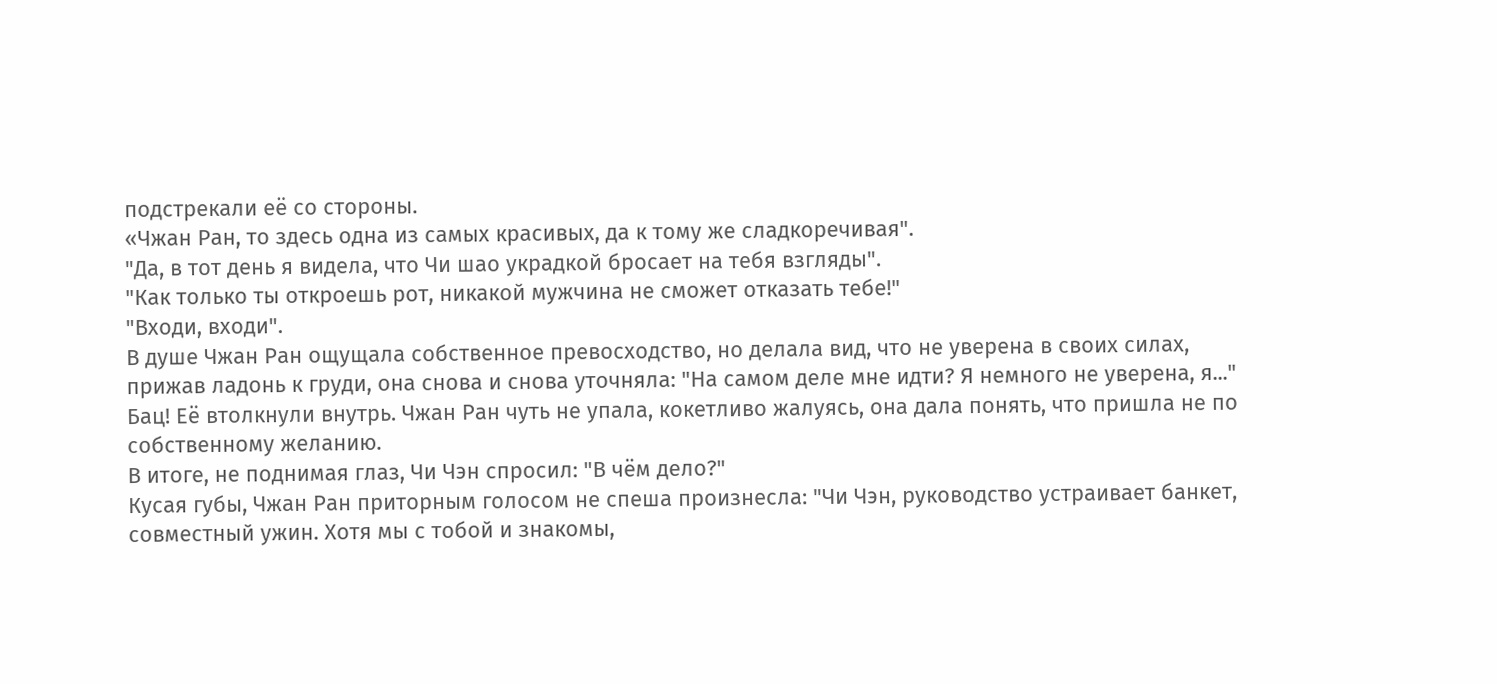подстрекали её со стороны.
«Чжан Ран, то здесь одна из самых красивых, да к тому же сладкоречивая".
"Да, в тот день я видела, что Чи шао украдкой бросает на тебя взгляды".
"Как только ты откроешь рот, никакой мужчина не сможет отказать тебе!"
"Входи, входи".
В душе Чжан Ран ощущала собственное превосходство, но делала вид, что не уверена в своих силах, прижав ладонь к груди, она снова и снова уточняла: "На самом деле мне идти? Я немного не уверена, я..."
Бац! Её втолкнули внутрь. Чжан Ран чуть не упала, кокетливо жалуясь, она дала понять, что пришла не по собственному желанию.
В итоге, не поднимая глаз, Чи Чэн спросил: "В чём дело?"
Кусая губы, Чжан Ран приторным голосом не спеша произнесла: "Чи Чэн, руководство устраивает банкет, совместный ужин. Хотя мы с тобой и знакомы,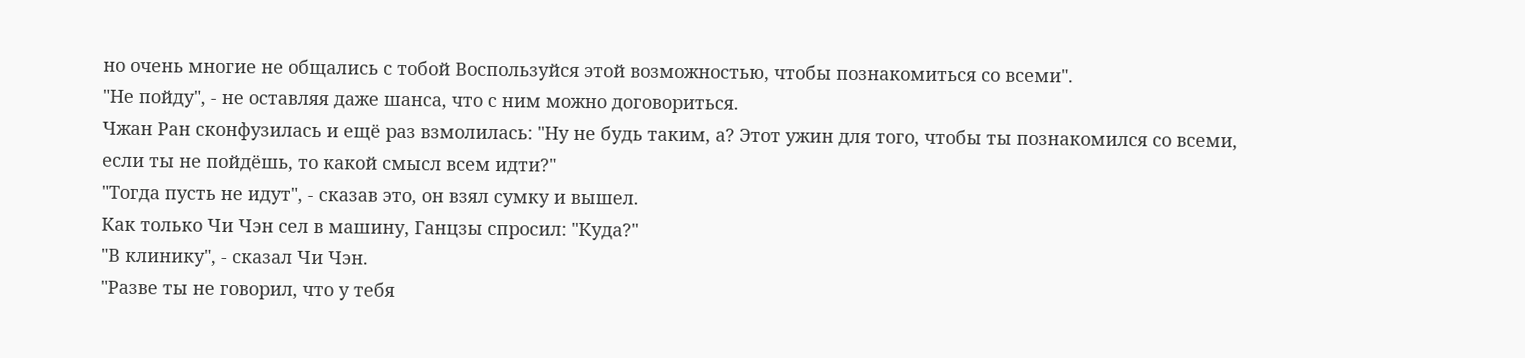но очень многие не общались с тобой Воспользуйся этой возможностью, чтобы познакомиться со всеми".
"Не пойду", - не оставляя даже шанса, что с ним можно договориться.
Чжан Ран сконфузилась и ещё раз взмолилась: "Ну не будь таким, а? Этот ужин для того, чтобы ты познакомился со всеми, если ты не пойдёшь, то какой смысл всем идти?"
"Тогда пусть не идут", - сказав это, он взял сумку и вышел.
Как только Чи Чэн сел в машину, Ганцзы спросил: "Куда?"
"В клинику", - сказал Чи Чэн.
"Разве ты не говорил, что у тебя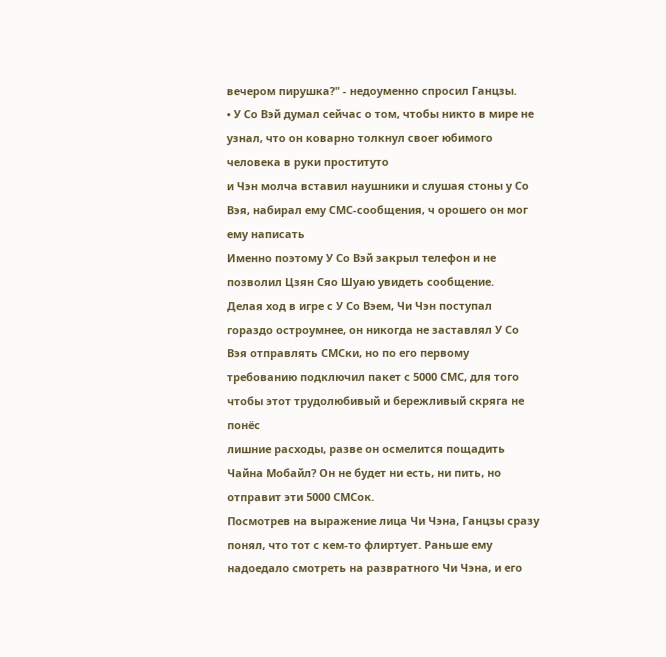вечером пирушка?" - недоуменно спросил Ганцзы.
• У Со Вэй думал сейчас о том, чтобы никто в мире не узнал, что он коварно толкнул своег юбимого человека в руки проституто
и Чэн молча вставил наушники и слушая стоны у Со Вэя, набирал ему СМС-сообщения, ч орошего он мог ему написать
Именно поэтому У Со Вэй закрыл телефон и не позволил Цзян Сяо Шуаю увидеть сообщение.
Делая ход в игре с У Со Вэем, Чи Чэн поступал гораздо остроумнее, он никогда не заставлял У Со Вэя отправлять СМСки, но по его первому требованию подключил пакет с 5000 СМС, для того чтобы этот трудолюбивый и бережливый скряга не понёс
лишние расходы, разве он осмелится пощадить Чайна Мобайл? Он не будет ни есть, ни пить, но отправит эти 5000 СМСок.
Посмотрев на выражение лица Чи Чэна, Ганцзы сразу понял, что тот с кем-то флиртует. Раньше ему надоедало смотреть на развратного Чи Чэна, и его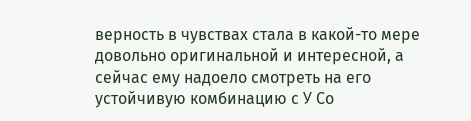верность в чувствах стала в какой-то мере довольно оригинальной и интересной, а сейчас ему надоело смотреть на его устойчивую комбинацию с У Со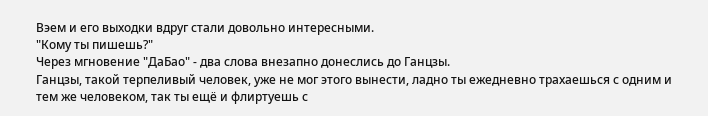Вэем и его выходки вдруг стали довольно интересными.
"Кому ты пишешь?"
Через мгновение "ДаБао" - два слова внезапно донеслись до Ганцзы.
Ганцзы, такой терпеливый человек, уже не мог этого вынести, ладно ты ежедневно трахаешься с одним и тем же человеком, так ты ещё и флиртуешь с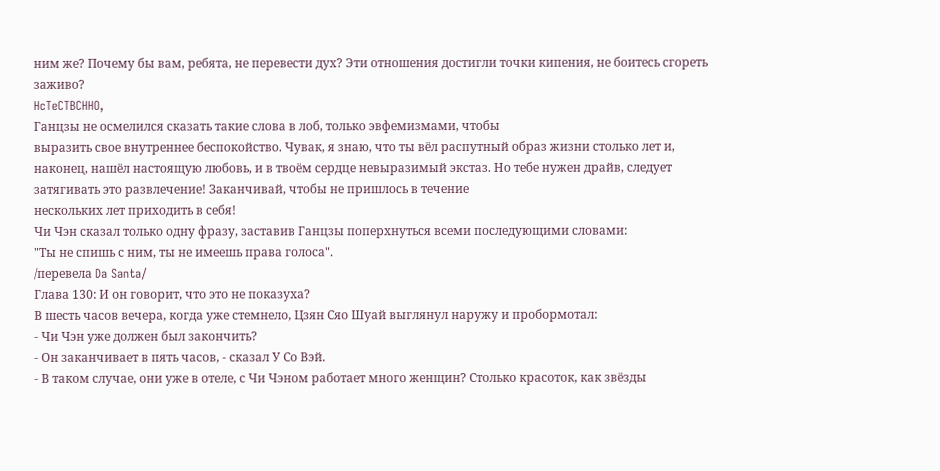ним же? Почему бы вам, ребята, не перевести дух? Эти отношения достигли точки кипения, не боитесь сгореть заживо?
HcTeCTBCHHO,
Ганцзы не осмелился сказать такие слова в лоб, только эвфемизмами, чтобы
выразить свое внутреннее беспокойство. Чувак, я знаю, что ты вёл распутный образ жизни столько лет и, наконец, нашёл настоящую любовь, и в твоём сердце невыразимый экстаз. Но тебе нужен драйв, следует затягивать это развлечение! Заканчивай, чтобы не пришлось в течение
нескольких лет приходить в себя!
Чи Чэн сказал только одну фразу, заставив Ганцзы поперхнуться всеми последующими словами:
"Ты не спишь с ним, ты не имеешь права голоса".
/перевела Da Santa/
Глава 130: И он говорит, что это не показуха?
В шесть часов вечера, когда уже стемнело, Цзян Сяо Шуай выглянул наружу и пробормотал:
- Чи Чэн уже должен был закончить?
- Он заканчивает в пять часов, - сказал У Со Вэй.
- В таком случае, они уже в отеле, с Чи Чэном работает много женщин? Столько красоток, как звёзды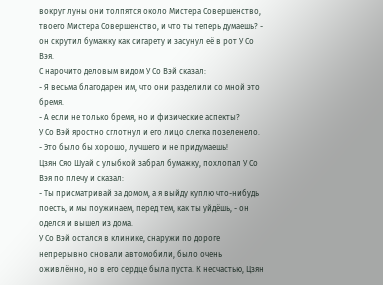вокруг луны они толпятся около Мистера Совершенство, твоего Мистера Совершенство, и что ты теперь думаешь? - он скрутил бумажку как сигарету и засунул её в рот У Со Вэя.
С нарочито деловым видом У Со Вэй сказал:
- Я весьма благодарен им, что они разделили со мной это бремя.
- А если не только бремя, но и физические аспекты?
У Со Вэй яростно сглотнул и его лицо слегка позеленело.
- Это было бы хорошо, лучшего и не придумаешь!
Цзян Сяо Шуай с улыбкой забрал бумажку, похлопал У Со Вэя по плечу и сказал:
- Ты присматривай за домом, а я выйду куплю что-нибудь поесть, и мы поужинаем, перед тем, как ты уйдёшь, - он оделся и вышел из дома.
У Со Вэй остался в клинике, снаружи по дороге непрерывно сновали автомобили, было очень
оживлённо, но в его сердце была пуста. К несчастью, Цзян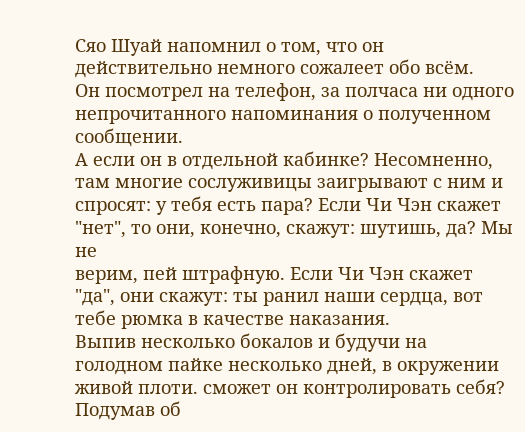Сяо Шуай напомнил о том, что он действительно немного сожалеет обо всём.
Он посмотрел на телефон, за полчаса ни одного непрочитанного напоминания о полученном сообщении.
А если он в отдельной кабинке? Несомненно, там многие сослуживицы заигрывают с ним и спросят: у тебя есть пара? Если Чи Чэн скажет "нет", то они, конечно, скажут: шутишь, да? Мы не
верим, пей штрафную. Если Чи Чэн скажет "да", они скажут: ты ранил наши сердца, вот тебе рюмка в качестве наказания.
Выпив несколько бокалов и будучи на голодном пайке несколько дней, в окружении живой плоти. сможет он контролировать себя? Подумав об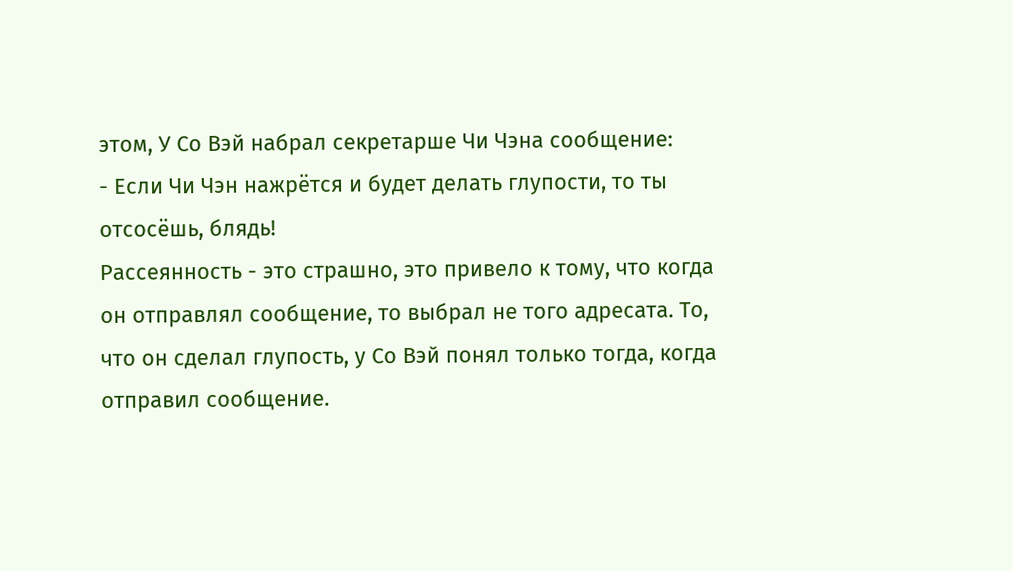этом, У Со Вэй набрал секретарше Чи Чэна сообщение:
- Если Чи Чэн нажрётся и будет делать глупости, то ты отсосёшь, блядь!
Рассеянность - это страшно, это привело к тому, что когда он отправлял сообщение, то выбрал не того адресата. То, что он сделал глупость, у Со Вэй понял только тогда, когда отправил сообщение.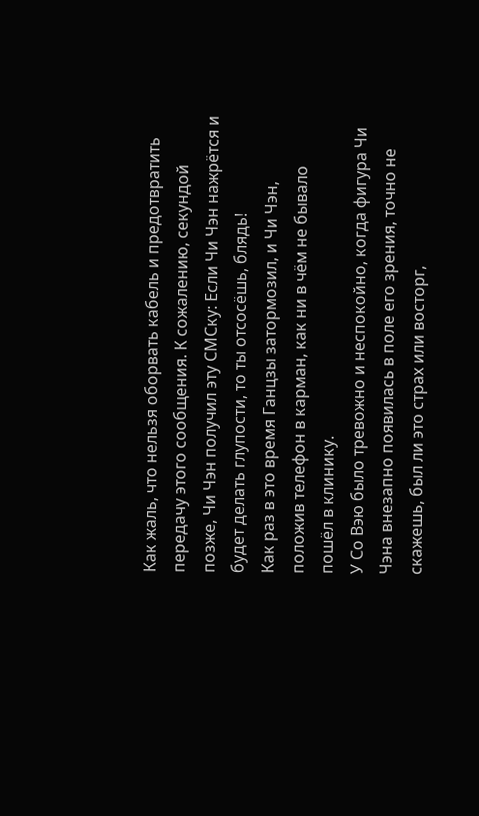Как жаль, что нельзя оборвать кабель и предотвратить передачу этого сообщения. К сожалению, секундой позже, Чи Чэн получил эту СМСку: Если Чи Чэн нажрётся и будет делать глупости, то ты отсосёшь, блядь!
Как раз в это время Ганцзы затормозил, и Чи Чэн, положив телефон в карман, как ни в чём не бывало пошёл в клинику.
У Со Вэю было тревожно и неспокойно, когда фигура Чи Чэна внезапно появилась в поле его зрения, точно не скажешь, был ли это страх или восторг,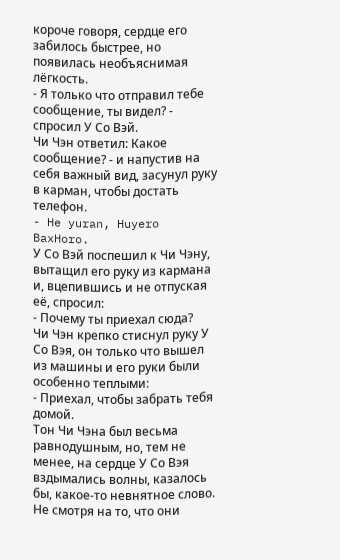короче говоря, сердце его забилось быстрее, но появилась необъяснимая лёгкость.
- Я только что отправил тебе сообщение, ты видел? - спросил У Со Вэй.
Чи Чэн ответил: Какое сообщение? - и напустив на себя важный вид, засунул руку в карман, чтобы достать телефон.
- He yuran, Huyero BaxHoro.
У Со Вэй поспешил к Чи Чэну, вытащил его руку из кармана и, вцепившись и не отпуская её, спросил:
- Почему ты приехал сюда?
Чи Чэн крепко стиснул руку У Со Вэя, он только что вышел из машины и его руки были особенно теплыми:
- Приехал, чтобы забрать тебя домой.
Тон Чи Чэна был весьма равнодушным, но, тем не менее, на сердце У Со Вэя вздымались волны, казалось бы, какое-то невнятное слово. Не смотря на то, что они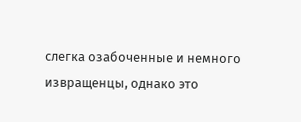слегка озабоченные и немного извращенцы, однако это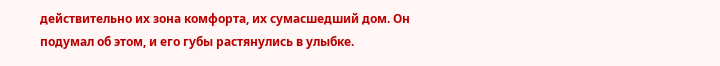действительно их зона комфорта, их сумасшедший дом. Он подумал об этом, и его губы растянулись в улыбке.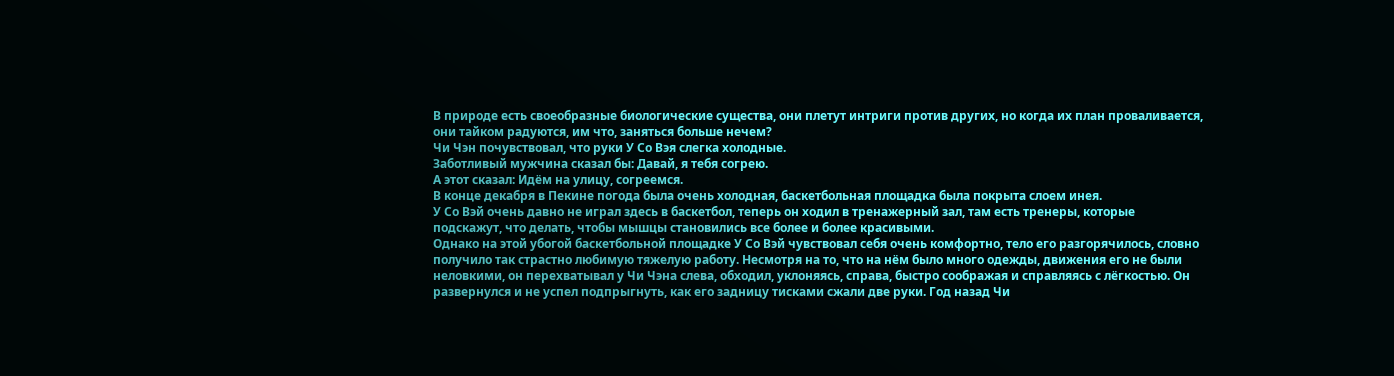В природе есть своеобразные биологические существа, они плетут интриги против других, но когда их план проваливается, они тайком радуются, им что, заняться больше нечем?
Чи Чэн почувствовал, что руки У Со Вэя слегка холодные.
Заботливый мужчина сказал бы: Давай, я тебя согрею.
А этот сказал: Идём на улицу, согреемся.
В конце декабря в Пекине погода была очень холодная, баскетбольная площадка была покрыта слоем инея.
У Со Вэй очень давно не играл здесь в баскетбол, теперь он ходил в тренажерный зал, там есть тренеры, которые подскажут, что делать, чтобы мышцы становились все более и более красивыми.
Однако на этой убогой баскетбольной площадке У Со Вэй чувствовал себя очень комфортно, тело его разгорячилось, словно получило так страстно любимую тяжелую работу. Несмотря на то, что на нём было много одежды, движения его не были неловкими, он перехватывал у Чи Чэна слева, обходил, уклоняясь, справа, быстро соображая и справляясь с лёгкостью. Он развернулся и не успел подпрыгнуть, как его задницу тисками сжали две руки. Год назад Чи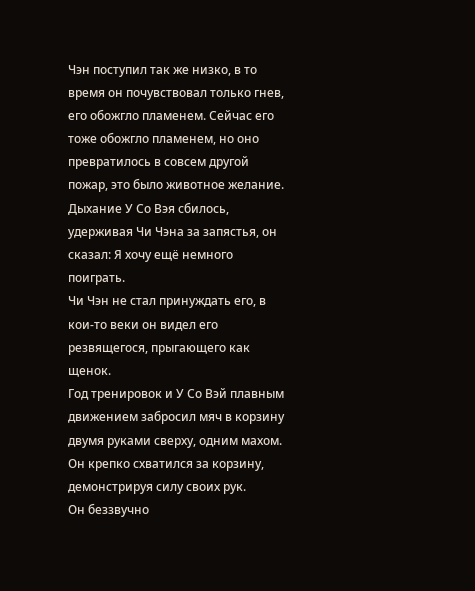Чэн поступил так же низко, в то время он почувствовал только гнев, его обожгло пламенем. Сейчас его тоже обожгло пламенем, но оно превратилось в совсем другой пожар, это было животное желание.
Дыхание У Со Вэя сбилось, удерживая Чи Чэна за запястья, он сказал: Я хочу ещё немного поиграть.
Чи Чэн не стал принуждать его, в кои-то веки он видел его резвящегося, прыгающего как щенок.
Год тренировок и У Со Вэй плавным движением забросил мяч в корзину двумя руками сверху, одним махом. Он крепко схватился за корзину, демонстрируя силу своих рук.
Он беззвучно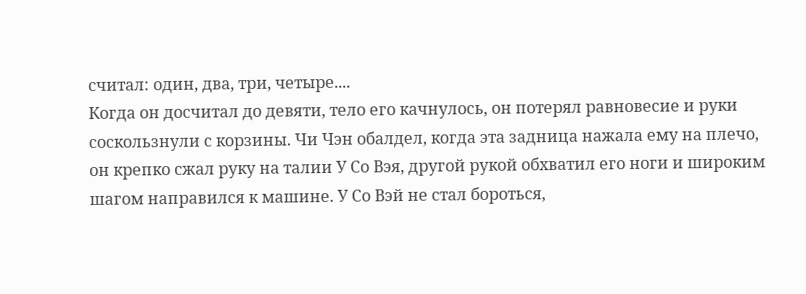считал: один, два, три, четыре....
Когда он досчитал до девяти, тело его качнулось, он потерял равновесие и руки соскользнули с корзины. Чи Чэн обалдел, когда эта задница нажала ему на плечо, он крепко сжал руку на талии У Со Вэя, другой рукой обхватил его ноги и широким шагом направился к машине. У Со Вэй не стал бороться,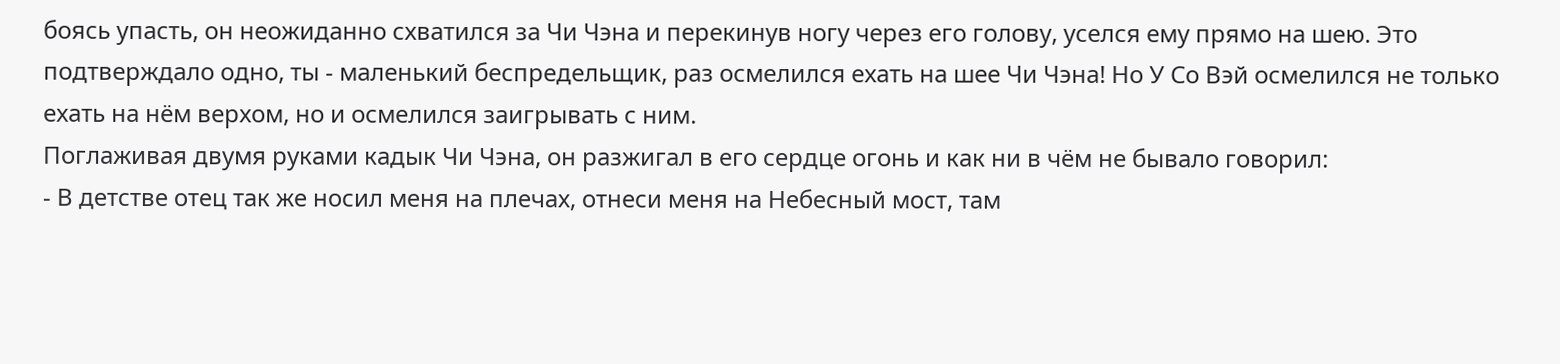боясь упасть, он неожиданно схватился за Чи Чэна и перекинув ногу через его голову, уселся ему прямо на шею. Это подтверждало одно, ты - маленький беспредельщик, раз осмелился ехать на шее Чи Чэна! Но У Со Вэй осмелился не только ехать на нём верхом, но и осмелился заигрывать с ним.
Поглаживая двумя руками кадык Чи Чэна, он разжигал в его сердце огонь и как ни в чём не бывало говорил:
- В детстве отец так же носил меня на плечах, отнеси меня на Небесный мост, там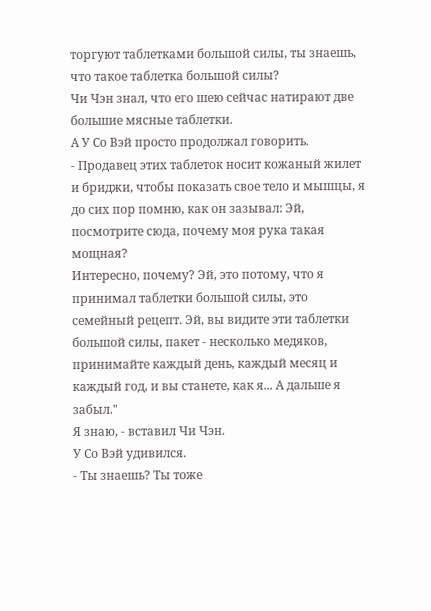торгуют таблетками большой силы, ты знаешь, что такое таблетка большой силы?
Чи Чэн знал, что его шею сейчас натирают две большие мясные таблетки.
А У Со Вэй просто продолжал говорить.
- Продавец этих таблеток носит кожаный жилет и бриджи, чтобы показать свое тело и мышцы, я до сих пор помню, как он зазывал: Эй, посмотрите сюда, почему моя рука такая мощная?
Интересно, почему? Эй, это потому, что я принимал таблетки большой силы, это семейный рецепт. Эй, вы видите эти таблетки большой силы, пакет - несколько медяков, принимайте каждый день, каждый месяц и каждый год, и вы станете, как я... А дальше я забыл."
Я знаю, - вставил Чи Чэн.
У Со Вэй удивился.
- Ты знаешь? Ты тоже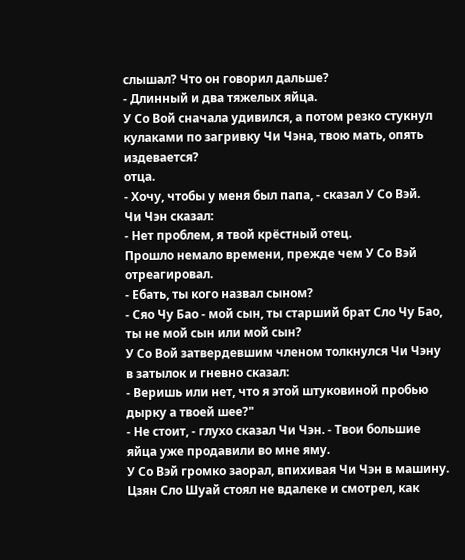слышал? Что он говорил дальше?
- Длинный и два тяжелых яйца.
У Со Вой сначала удивился, а потом резко стукнул кулаками по загривку Чи Чэна, твою мать, опять издевается?
отца.
- Хочу, чтобы у меня был папа, - сказал У Со Вэй.
Чи Чэн сказал:
- Нет проблем, я твой крёстный отец.
Прошло немало времени, прежде чем У Со Вэй отреагировал.
- Ебать, ты кого назвал сыном?
- Сяо Чу Бао - мой сын, ты старший брат Сло Чу Бао, ты не мой сын или мой сын?
У Со Вой затвердевшим членом толкнулся Чи Чэну в затылок и гневно сказал:
- Веришь или нет, что я этой штуковиной пробью дырку а твоей шее?"
- Не стоит, - глухо сказал Чи Чэн. - Твои большие яйца уже продавили во мне яму.
У Со Вэй громко заорал, впихивая Чи Чэн в машину.
Цзян Сло Шуай стоял не вдалеке и смотрел, как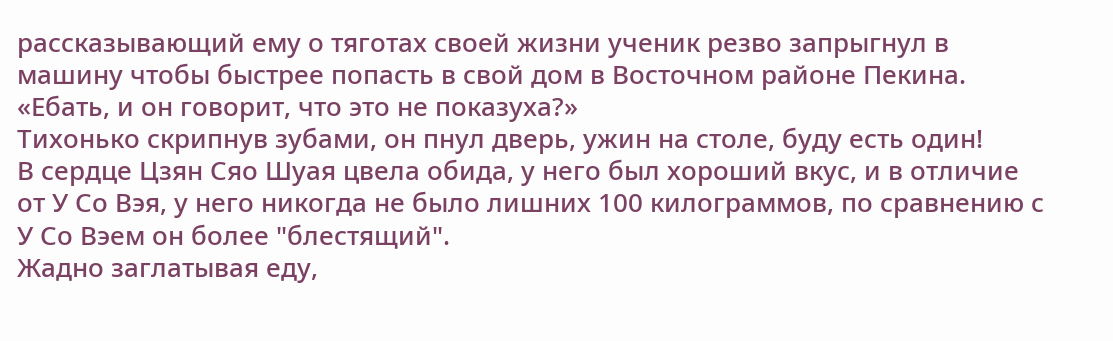рассказывающий ему о тяготах своей жизни ученик резво запрыгнул в машину чтобы быстрее попасть в свой дом в Восточном районе Пекина.
«Ебать, и он говорит, что это не показуха?»
Тихонько скрипнув зубами, он пнул дверь, ужин на столе, буду есть один!
В сердце Цзян Сяо Шуая цвела обида, у него был хороший вкус, и в отличие от У Со Вэя, у него никогда не было лишних 100 килограммов, по сравнению с У Со Вэем он более "блестящий".
Жадно заглатывая еду,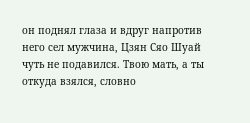он поднял глаза и вдруг напротив него сел мужчина, Цзян Сяо Шуай чуть не подавился. Твою мать, а ты откуда взялся, словно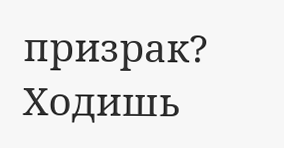призрак? Ходишь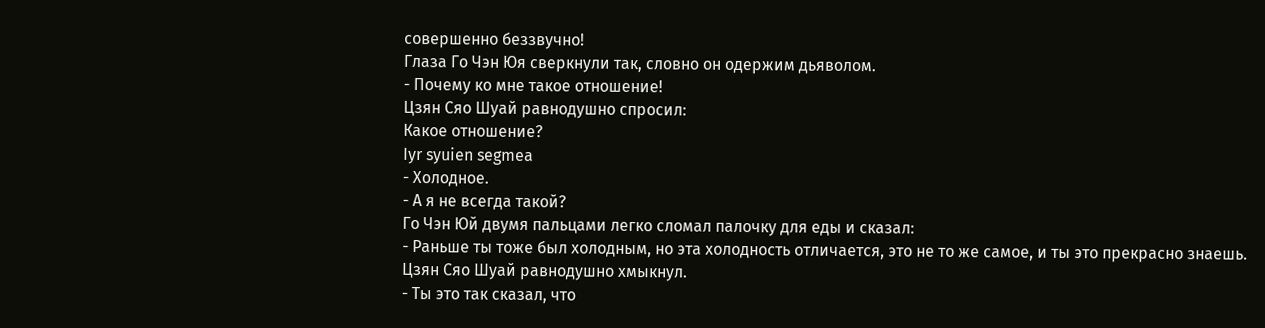совершенно беззвучно!
Глаза Го Чэн Юя сверкнули так, словно он одержим дьяволом.
- Почему ко мне такое отношение!
Цзян Сяо Шуай равнодушно спросил:
Какое отношение?
Iyr syuien segmea
- Холодное.
- А я не всегда такой?
Го Чэн Юй двумя пальцами легко сломал палочку для еды и сказал:
- Раньше ты тоже был холодным, но эта холодность отличается, это не то же самое, и ты это прекрасно знаешь.
Цзян Сяо Шуай равнодушно хмыкнул.
- Ты это так сказал, что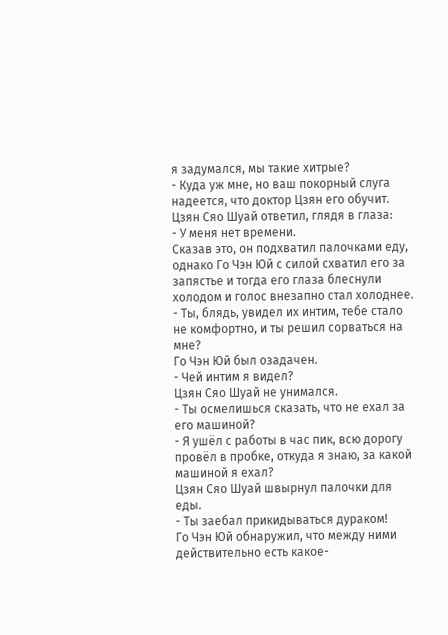я задумался, мы такие хитрые?
- Куда уж мне, но ваш покорный слуга надеется, что доктор Цзян его обучит.
Цзян Сяо Шуай ответил, глядя в глаза:
- У меня нет времени.
Сказав это, он подхватил палочками еду, однако Го Чэн Юй с силой схватил его за запястье и тогда его глаза блеснули холодом и голос внезапно стал холоднее.
- Ты, блядь, увидел их интим, тебе стало не комфортно, и ты решил сорваться на мне?
Го Чэн Юй был озадачен.
- Чей интим я видел?
Цзян Сяо Шуай не унимался.
- Ты осмелишься сказать, что не ехал за его машиной?
- Я ушёл с работы в час пик, всю дорогу провёл в пробке, откуда я знаю, за какой машиной я ехал?
Цзян Сяо Шуай швырнул палочки для еды.
- Ты заебал прикидываться дураком!
Го Чэн Юй обнаружил, что между ними действительно есть какое-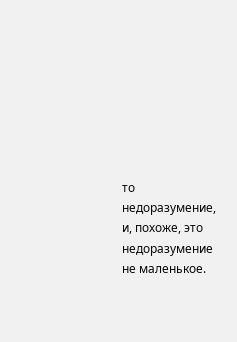то недоразумение, и, похоже, это недоразумение не маленькое.